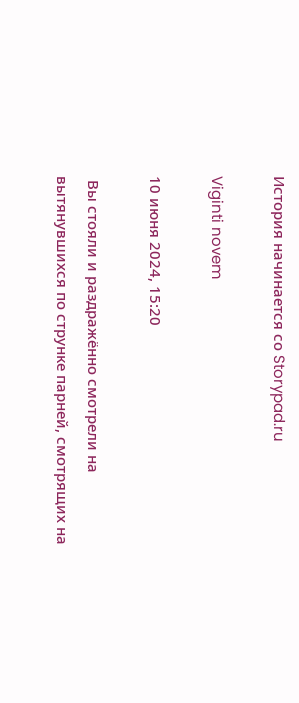История начинается со Storypad.ru

Viginti novem

10 июня 2024, 15:20

 Вы стояли и раздражённо смотрели на вытянувшихся по струнке парней, смотрящих на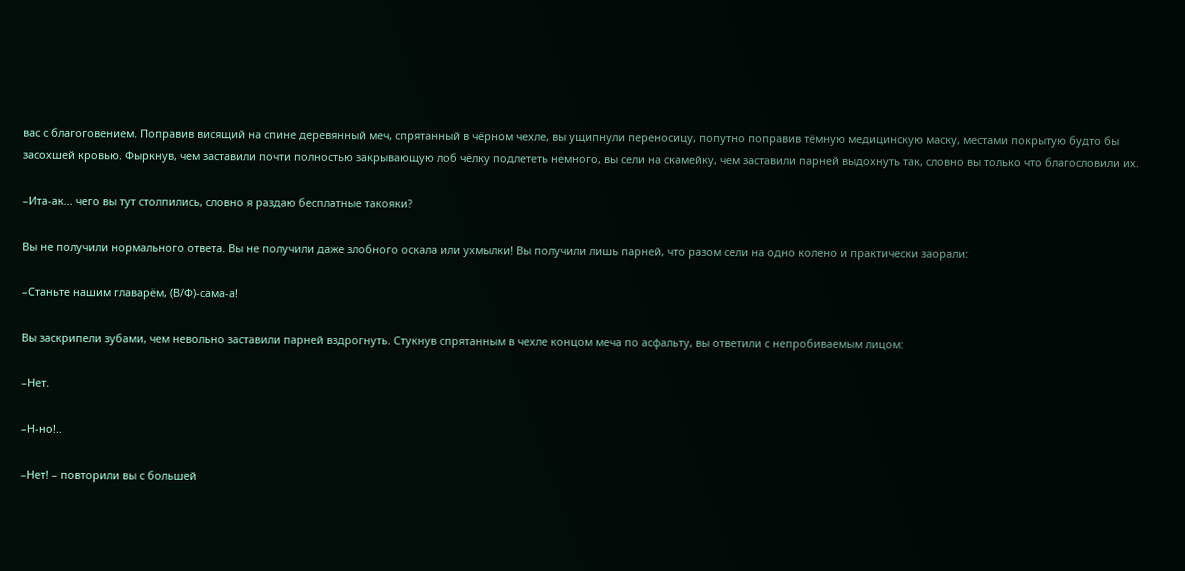вас с благоговением. Поправив висящий на спине деревянный меч, спрятанный в чёрном чехле, вы ущипнули переносицу, попутно поправив тёмную медицинскую маску, местами покрытую будто бы засохшей кровью. Фыркнув, чем заставили почти полностью закрывающую лоб чёлку подлететь немного, вы сели на скамейку, чем заставили парней выдохнуть так, словно вы только что благословили их.

–Ита-ак... чего вы тут столпились, словно я раздаю бесплатные такояки?

Вы не получили нормального ответа. Вы не получили даже злобного оскала или ухмылки! Вы получили лишь парней, что разом сели на одно колено и практически заорали:

–Станьте нашим главарём, (В/Ф)-сама-а!

Вы заскрипели зубами, чем невольно заставили парней вздрогнуть. Стукнув спрятанным в чехле концом меча по асфальту, вы ответили с непробиваемым лицом:

–Нет.

–Н-но!..

–Нет! – повторили вы с большей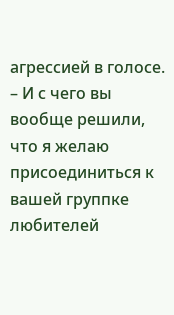агрессией в голосе. – И с чего вы вообще решили, что я желаю присоединиться к вашей группке любителей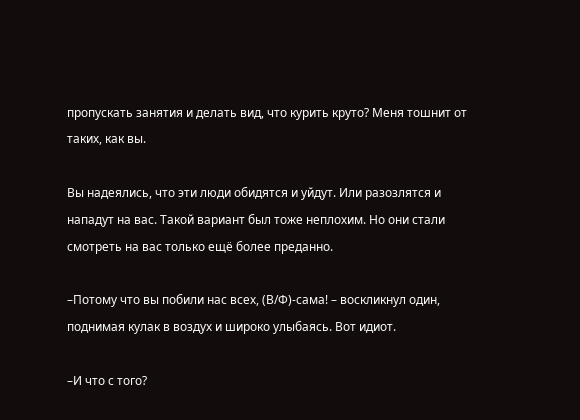пропускать занятия и делать вид, что курить круто? Меня тошнит от таких, как вы.

Вы надеялись, что эти люди обидятся и уйдут. Или разозлятся и нападут на вас. Такой вариант был тоже неплохим. Но они стали смотреть на вас только ещё более преданно.

–Потому что вы побили нас всех, (В/Ф)-сама! – воскликнул один, поднимая кулак в воздух и широко улыбаясь. Вот идиот.

–И что с того?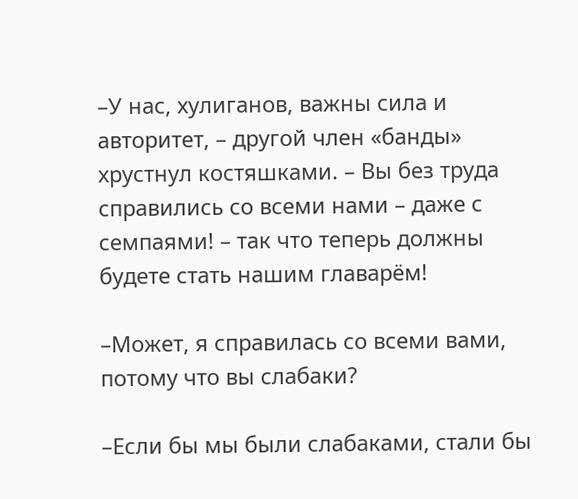–У нас, хулиганов, важны сила и авторитет, – другой член «банды» хрустнул костяшками. – Вы без труда справились со всеми нами – даже с семпаями! – так что теперь должны будете стать нашим главарём!

–Может, я справилась со всеми вами, потому что вы слабаки?

–Если бы мы были слабаками, стали бы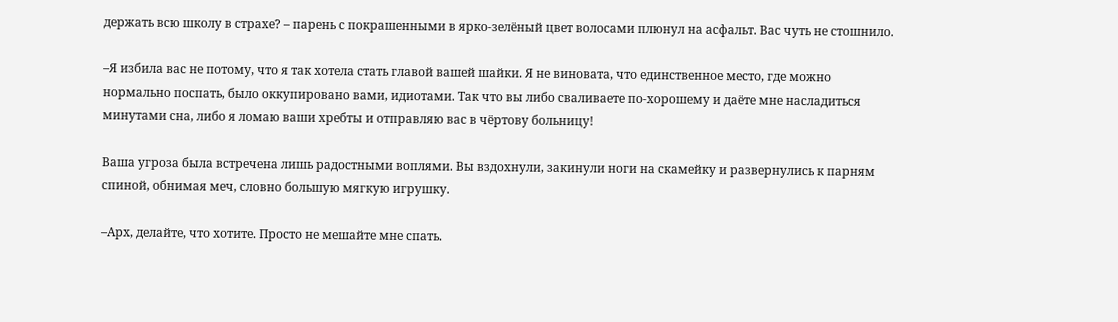держать всю школу в страхе? – парень с покрашенными в ярко-зелёный цвет волосами плюнул на асфальт. Вас чуть не стошнило.

–Я избила вас не потому, что я так хотела стать главой вашей шайки. Я не виновата, что единственное место, где можно нормально поспать, было оккупировано вами, идиотами. Так что вы либо сваливаете по-хорошему и даёте мне насладиться минутами сна, либо я ломаю ваши хребты и отправляю вас в чёртову больницу!

Ваша угроза была встречена лишь радостными воплями. Вы вздохнули, закинули ноги на скамейку и развернулись к парням спиной, обнимая меч, словно большую мягкую игрушку.

–Арх, делайте, что хотите. Просто не мешайте мне спать.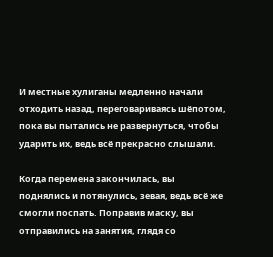И местные хулиганы медленно начали отходить назад, переговариваясь шёпотом, пока вы пытались не развернуться, чтобы ударить их, ведь всё прекрасно слышали.

Когда перемена закончилась, вы поднялись и потянулись, зевая, ведь всё же смогли поспать. Поправив маску, вы отправились на занятия, глядя со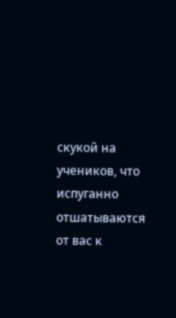скукой на учеников, что испуганно отшатываются от вас к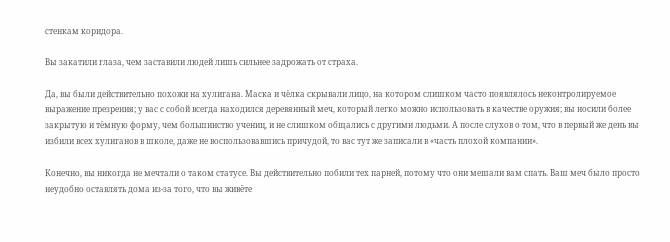стенкам коридора.

Вы закатили глаза, чем заставили людей лишь сильнее задрожать от страха.

Да, вы были действительно похожи на хулигана. Маска и чёлка скрывали лицо, на котором слишком часто появлялось неконтролируемое выражение презрения; у вас с собой всегда находился деревянный меч, который легко можно использовать в качестве оружия; вы носили более закрытую и тёмную форму, чем большинство учениц, и не слишком общались с другими людьми. А после слухов о том, что в первый же день вы избили всех хулиганов в школе, даже не воспользовавшись причудой, то вас тут же записали в «часть плохой компании».

Конечно, вы никогда не мечтали о таком статусе. Вы действительно побили тех парней, потому что они мешали вам спать. Ваш меч было просто неудобно оставлять дома из-за того, что вы живёте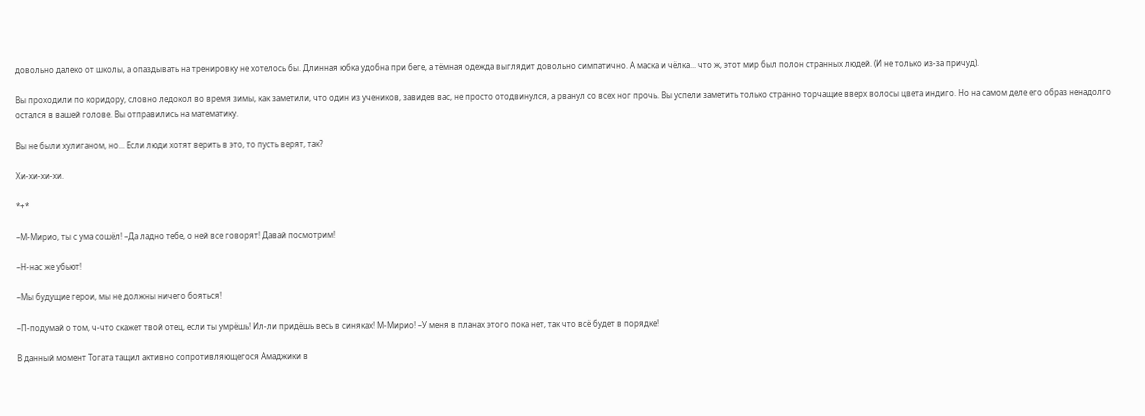довольно далеко от школы, а опаздывать на тренировку не хотелось бы. Длинная юбка удобна при беге, а тёмная одежда выглядит довольно симпатично. А маска и чёлка... что ж, этот мир был полон странных людей. (И не только из-за причуд).

Вы проходили по коридору, словно ледокол во время зимы, как заметили, что один из учеников, завидев вас, не просто отодвинулся, а рванул со всех ног прочь. Вы успели заметить только странно торчащие вверх волосы цвета индиго. Но на самом деле его образ ненадолго остался в вашей голове. Вы отправились на математику.

Вы не были хулиганом, но... Если люди хотят верить в это, то пусть верят, так?

Хи-хи-хи-хи.

*+*

–М-Мирио, ты с ума сошёл! –Да ладно тебе, о ней все говорят! Давай посмотрим!

–Н-нас же убьют!

–Мы будущие герои, мы не должны ничего бояться!

–П-подумай о том, ч-что скажет твой отец, если ты умрёшь! Ил-ли придёшь весь в синяках! М-Мирио! –У меня в планах этого пока нет, так что всё будет в порядке!

В данный момент Тогата тащил активно сопротивляющегося Амаджики в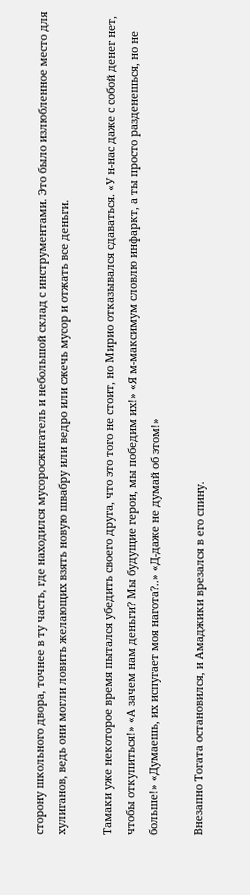сторону школьного двора, точнее в ту часть, где находился мусоросжигатель и небольшой склад с инструментами. Это было излюбленное место для хулиганов, ведь они могли ловить желающих взять новую швабру или ведро или сжечь мусор и отжать все деньги.

Тамаки уже некоторое время пытался убедить своего друга, что это того не стоит, но Мирио отказывался сдаваться. «У н-нас даже с собой денег нет, чтобы откупиться!» «А зачем нам деньги? Мы будущие герои, мы победим их!» «Я м-максимум словлю инфаркт, а ты просто разденешься, но не больше!» «Думаешь, их испугает моя нагота?..» «Д-даже не думай об этом!»

Внезапно Тогата остановился, и Амаджики врезался в его спину.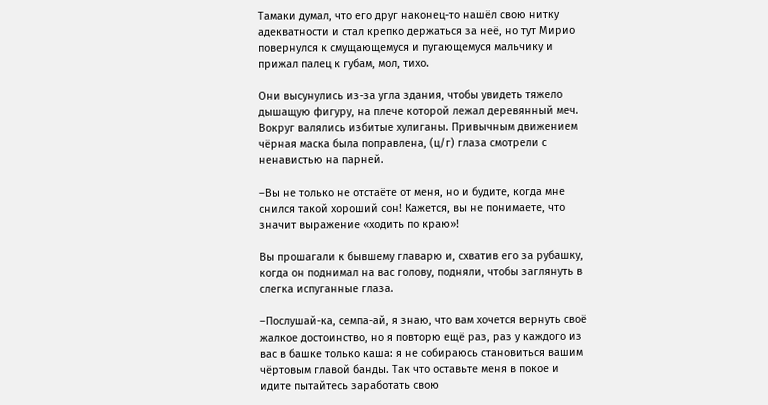Тамаки думал, что его друг наконец-то нашёл свою нитку адекватности и стал крепко держаться за неё, но тут Мирио повернулся к смущающемуся и пугающемуся мальчику и прижал палец к губам, мол, тихо.

Они высунулись из-за угла здания, чтобы увидеть тяжело дышащую фигуру, на плече которой лежал деревянный меч. Вокруг валялись избитые хулиганы. Привычным движением чёрная маска была поправлена, (ц/г) глаза смотрели с ненавистью на парней.

–Вы не только не отстаёте от меня, но и будите, когда мне снился такой хороший сон! Кажется, вы не понимаете, что значит выражение «ходить по краю»!

Вы прошагали к бывшему главарю и, схватив его за рубашку, когда он поднимал на вас голову, подняли, чтобы заглянуть в слегка испуганные глаза.

–Послушай-ка, семпа-ай, я знаю, что вам хочется вернуть своё жалкое достоинство, но я повторю ещё раз, раз у каждого из вас в башке только каша: я не собираюсь становиться вашим чёртовым главой банды. Так что оставьте меня в покое и идите пытайтесь заработать свою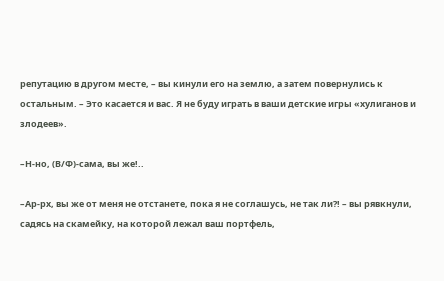репутацию в другом месте, – вы кинули его на землю, а затем повернулись к остальным. – Это касается и вас. Я не буду играть в ваши детские игры «хулиганов и злодеев».

–Н-но, (В/Ф)-сама, вы же!..

–Ар-рх, вы же от меня не отстанете, пока я не соглашусь, не так ли?! – вы рявкнули, садясь на скамейку, на которой лежал ваш портфель,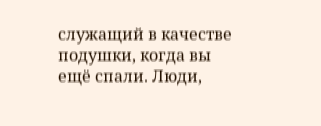служащий в качестве подушки, когда вы ещё спали. Люди,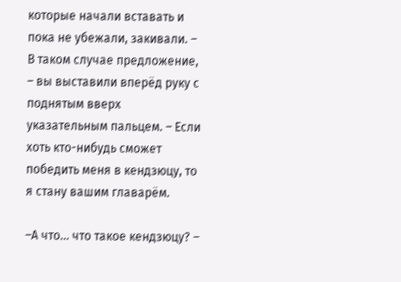которые начали вставать и пока не убежали, закивали. – В таком случае предложение, – вы выставили вперёд руку с поднятым вверх указательным пальцем. – Если хоть кто-нибудь сможет победить меня в кендзюцу, то я стану вашим главарём.

–А что... что такое кендзюцу? –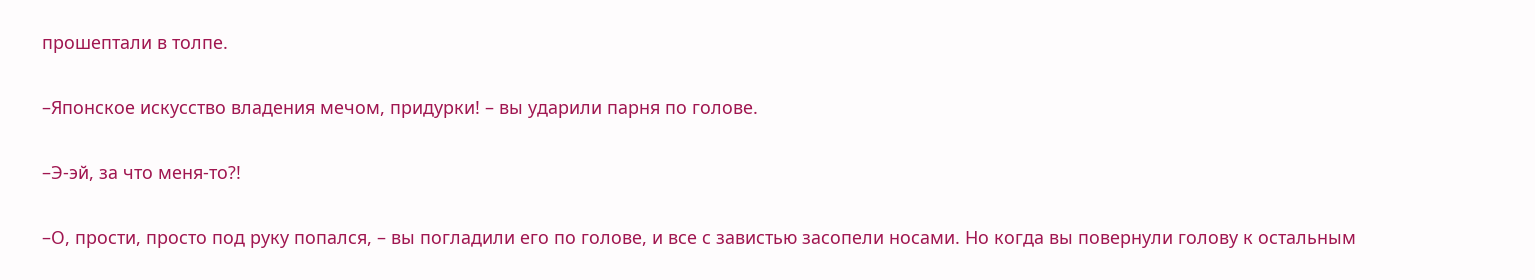прошептали в толпе.

–Японское искусство владения мечом, придурки! – вы ударили парня по голове.

–Э-эй, за что меня-то?!

–О, прости, просто под руку попался, – вы погладили его по голове, и все с завистью засопели носами. Но когда вы повернули голову к остальным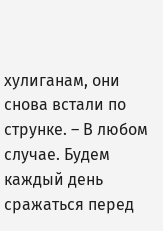хулиганам, они снова встали по струнке. – В любом случае. Будем каждый день сражаться перед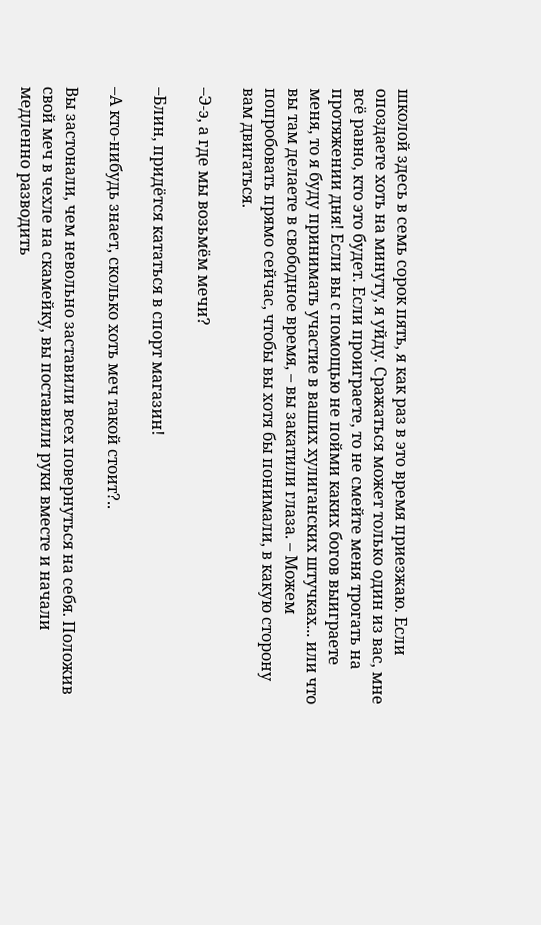школой здесь в семь сорок пять, я как раз в это время приезжаю. Если опоздаете хоть на минуту, я уйду. Сражаться может только один из вас, мне всё равно, кто это будет. Если проиграете, то не смейте меня трогать на протяжении дня! Если вы с помощью не пойми каких богов выиграете меня, то я буду принимать участие в ваших хулиганских штучках... или что вы там делаете в свободное время, – вы закатили глаза. – Можем попробовать прямо сейчас, чтобы вы хотя бы понимали, в какую сторону вам двигаться.

–Э-э, а где мы возьмём мечи?

–Блин, придётся кататься в спорт магазин!

–А кто-нибудь знает, сколько хоть меч такой стоит?..

Вы застонали, чем невольно заставили всех повернуться на себя. Положив свой меч в чехле на скамейку, вы поставили руки вместе и начали медленно разводить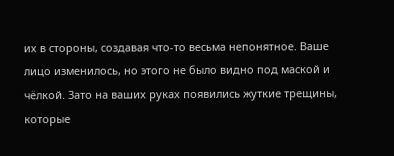их в стороны, создавая что-то весьма непонятное. Ваше лицо изменилось, но этого не было видно под маской и чёлкой. Зато на ваших руках появились жуткие трещины, которые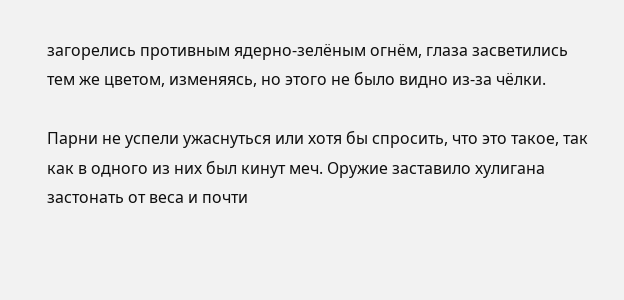загорелись противным ядерно-зелёным огнём, глаза засветились тем же цветом, изменяясь, но этого не было видно из-за чёлки.

Парни не успели ужаснуться или хотя бы спросить, что это такое, так как в одного из них был кинут меч. Оружие заставило хулигана застонать от веса и почти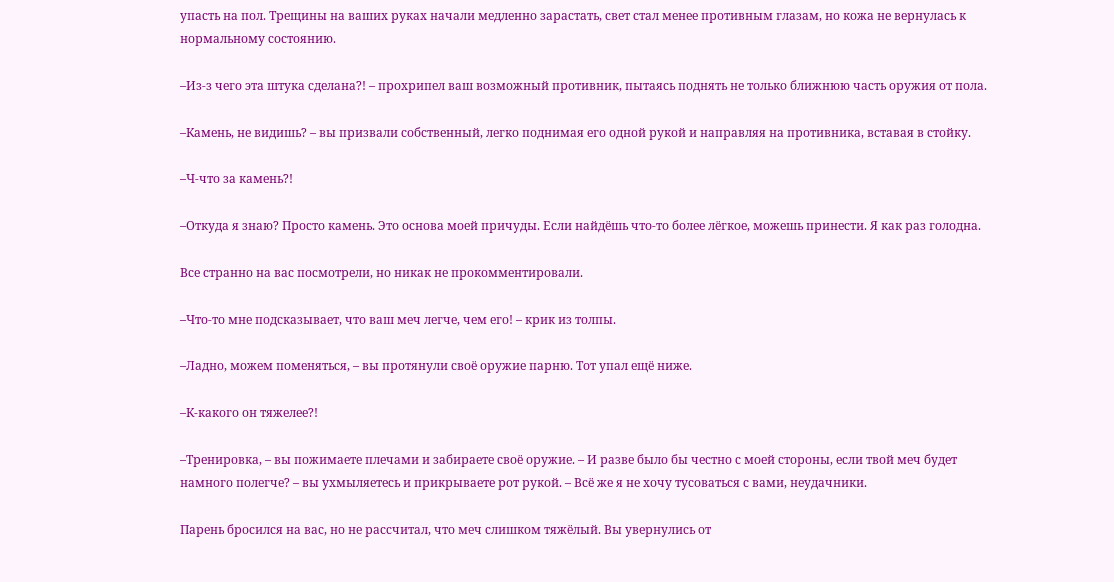упасть на пол. Трещины на ваших руках начали медленно зарастать, свет стал менее противным глазам, но кожа не вернулась к нормальному состоянию.

–Из-з чего эта штука сделана?! – прохрипел ваш возможный противник, пытаясь поднять не только ближнюю часть оружия от пола.

–Камень, не видишь? – вы призвали собственный, легко поднимая его одной рукой и направляя на противника, вставая в стойку.

–Ч-что за камень?!

–Откуда я знаю? Просто камень. Это основа моей причуды. Если найдёшь что-то более лёгкое, можешь принести. Я как раз голодна.

Все странно на вас посмотрели, но никак не прокомментировали.

–Что-то мне подсказывает, что ваш меч легче, чем его! – крик из толпы.

–Ладно, можем поменяться, – вы протянули своё оружие парню. Тот упал ещё ниже.

–К-какого он тяжелее?!

–Тренировка, – вы пожимаете плечами и забираете своё оружие. – И разве было бы честно с моей стороны, если твой меч будет намного полегче? – вы ухмыляетесь и прикрываете рот рукой. – Всё же я не хочу тусоваться с вами, неудачники.

Парень бросился на вас, но не рассчитал, что меч слишком тяжёлый. Вы увернулись от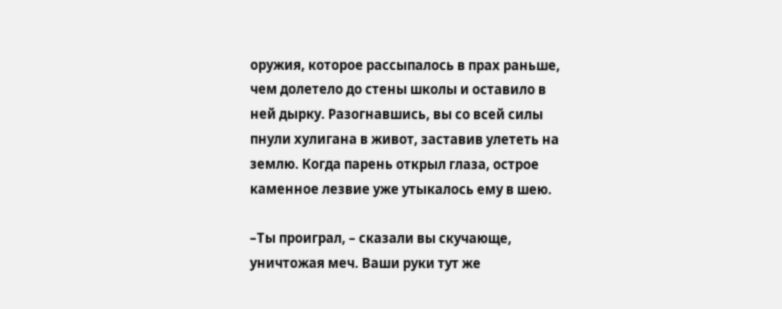оружия, которое рассыпалось в прах раньше, чем долетело до стены школы и оставило в ней дырку. Разогнавшись, вы со всей силы пнули хулигана в живот, заставив улететь на землю. Когда парень открыл глаза, острое каменное лезвие уже утыкалось ему в шею.

–Ты проиграл, – сказали вы скучающе, уничтожая меч. Ваши руки тут же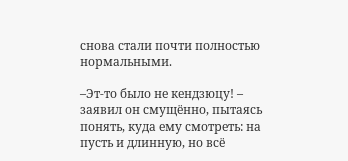снова стали почти полностью нормальными.

–Эт-то было не кендзюцу! – заявил он смущённо, пытаясь понять, куда ему смотреть: на пусть и длинную, но всё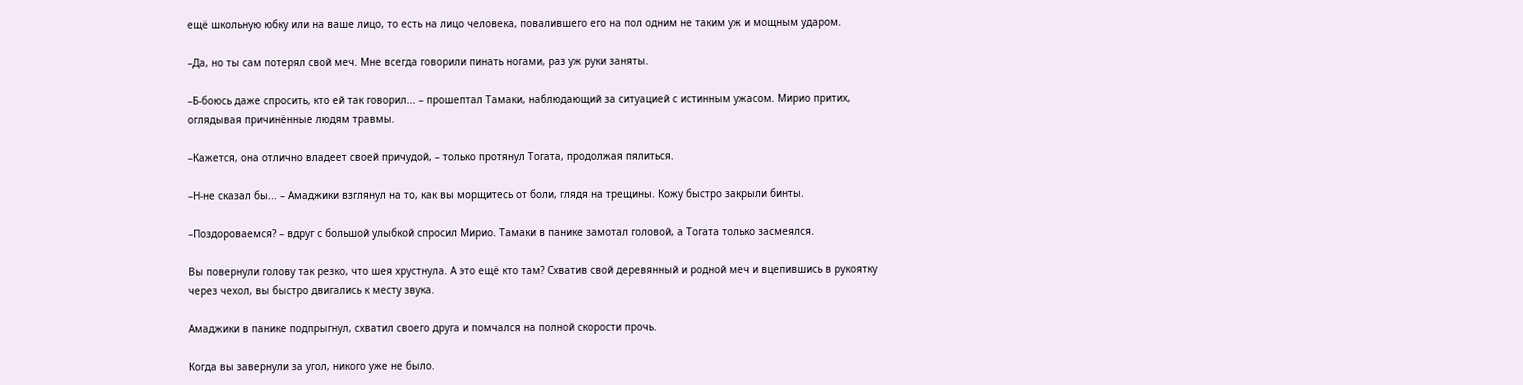ещё школьную юбку или на ваше лицо, то есть на лицо человека, повалившего его на пол одним не таким уж и мощным ударом.

–Да, но ты сам потерял свой меч. Мне всегда говорили пинать ногами, раз уж руки заняты.

–Б-боюсь даже спросить, кто ей так говорил... – прошептал Тамаки, наблюдающий за ситуацией с истинным ужасом. Мирио притих, оглядывая причинённые людям травмы.

–Кажется, она отлично владеет своей причудой, – только протянул Тогата, продолжая пялиться.

–Н-не сказал бы... – Амаджики взглянул на то, как вы морщитесь от боли, глядя на трещины. Кожу быстро закрыли бинты.

–Поздороваемся? – вдруг с большой улыбкой спросил Мирио. Тамаки в панике замотал головой, а Тогата только засмеялся.

Вы повернули голову так резко, что шея хрустнула. А это ещё кто там? Схватив свой деревянный и родной меч и вцепившись в рукоятку через чехол, вы быстро двигались к месту звука.

Амаджики в панике подпрыгнул, схватил своего друга и помчался на полной скорости прочь.

Когда вы завернули за угол, никого уже не было.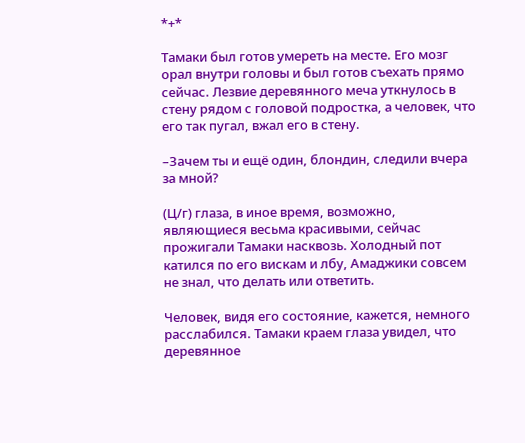*+*

Тамаки был готов умереть на месте. Его мозг орал внутри головы и был готов съехать прямо сейчас. Лезвие деревянного меча уткнулось в стену рядом с головой подростка, а человек, что его так пугал, вжал его в стену.

–Зачем ты и ещё один, блондин, следили вчера за мной?

(Ц/г) глаза, в иное время, возможно, являющиеся весьма красивыми, сейчас прожигали Тамаки насквозь. Холодный пот катился по его вискам и лбу, Амаджики совсем не знал, что делать или ответить.

Человек, видя его состояние, кажется, немного расслабился. Тамаки краем глаза увидел, что деревянное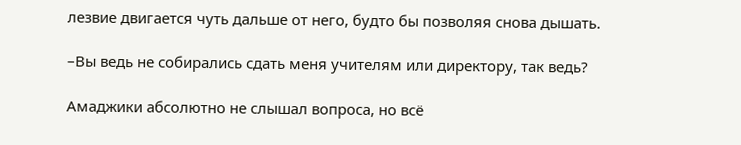лезвие двигается чуть дальше от него, будто бы позволяя снова дышать.

–Вы ведь не собирались сдать меня учителям или директору, так ведь?

Амаджики абсолютно не слышал вопроса, но всё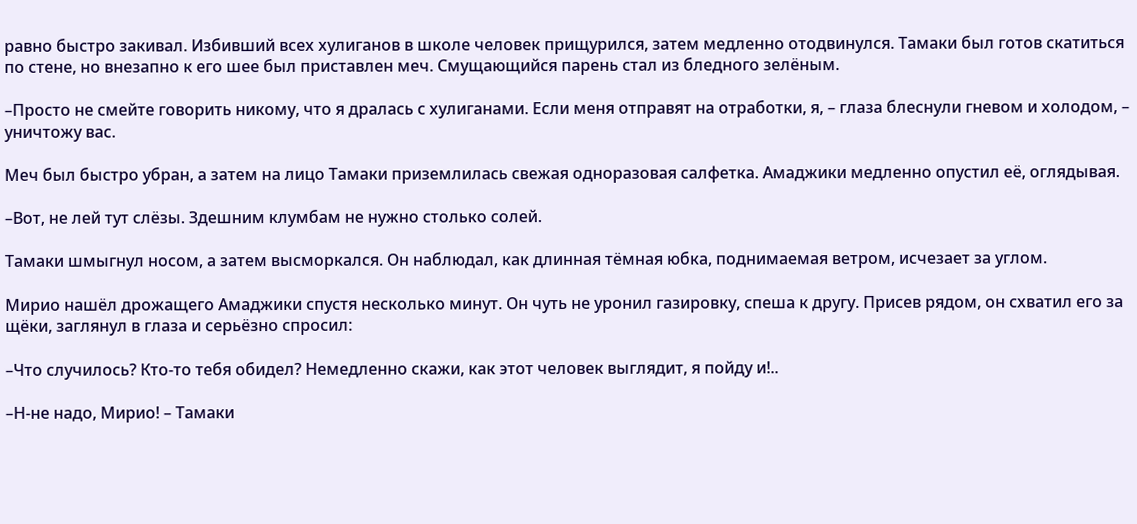равно быстро закивал. Избивший всех хулиганов в школе человек прищурился, затем медленно отодвинулся. Тамаки был готов скатиться по стене, но внезапно к его шее был приставлен меч. Смущающийся парень стал из бледного зелёным.

–Просто не смейте говорить никому, что я дралась с хулиганами. Если меня отправят на отработки, я, – глаза блеснули гневом и холодом, – уничтожу вас.

Меч был быстро убран, а затем на лицо Тамаки приземлилась свежая одноразовая салфетка. Амаджики медленно опустил её, оглядывая.

–Вот, не лей тут слёзы. Здешним клумбам не нужно столько солей.

Тамаки шмыгнул носом, а затем высморкался. Он наблюдал, как длинная тёмная юбка, поднимаемая ветром, исчезает за углом.

Мирио нашёл дрожащего Амаджики спустя несколько минут. Он чуть не уронил газировку, спеша к другу. Присев рядом, он схватил его за щёки, заглянул в глаза и серьёзно спросил:

–Что случилось? Кто-то тебя обидел? Немедленно скажи, как этот человек выглядит, я пойду и!..

–Н-не надо, Мирио! – Тамаки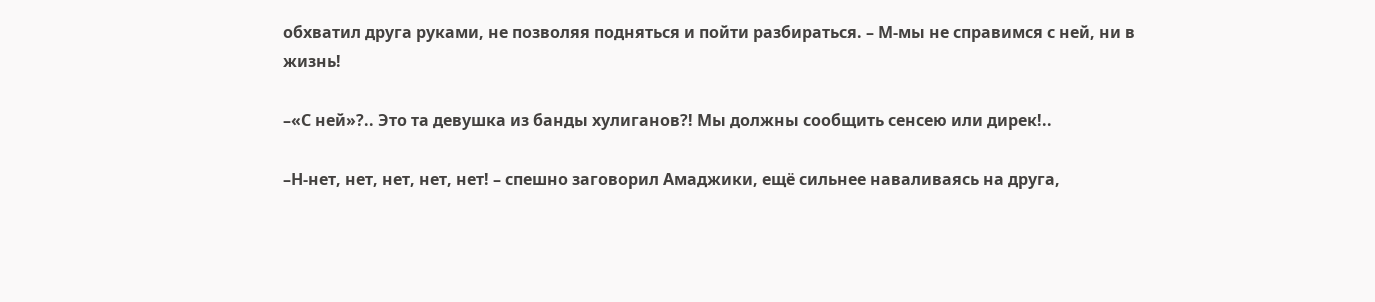обхватил друга руками, не позволяя подняться и пойти разбираться. – М-мы не справимся с ней, ни в жизнь!

–«С ней»?.. Это та девушка из банды хулиганов?! Мы должны сообщить сенсею или дирек!..

–Н-нет, нет, нет, нет, нет! – спешно заговорил Амаджики, ещё сильнее наваливаясь на друга,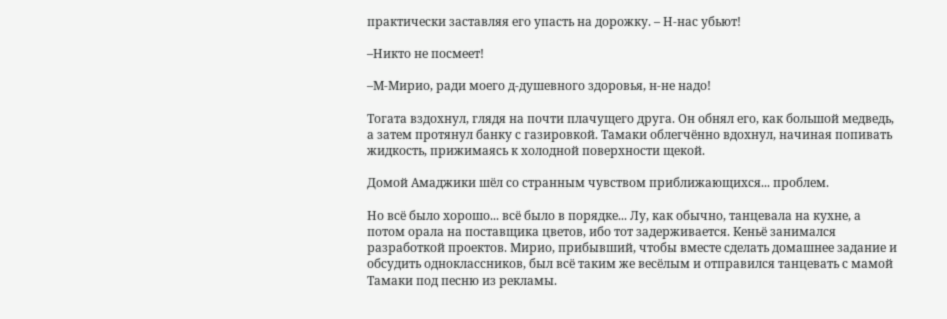практически заставляя его упасть на дорожку. – Н-нас убьют!

–Никто не посмеет!

–М-Мирио, ради моего д-душевного здоровья, н-не надо!

Тогата вздохнул, глядя на почти плачущего друга. Он обнял его, как большой медведь, а затем протянул банку с газировкой. Тамаки облегчённо вдохнул, начиная попивать жидкость, прижимаясь к холодной поверхности щекой.

Домой Амаджики шёл со странным чувством приближающихся... проблем.

Но всё было хорошо... всё было в порядке... Лу, как обычно, танцевала на кухне, а потом орала на поставщика цветов, ибо тот задерживается. Кеньё занимался разработкой проектов. Мирио, прибывший, чтобы вместе сделать домашнее задание и обсудить одноклассников, был всё таким же весёлым и отправился танцевать с мамой Тамаки под песню из рекламы.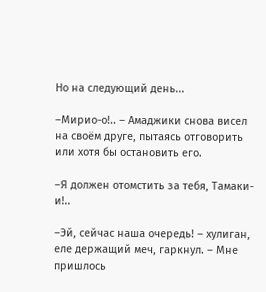Но на следующий день...

–Мирио-о!.. – Амаджики снова висел на своём друге, пытаясь отговорить или хотя бы остановить его.

–Я должен отомстить за тебя, Тамаки-и!..

–Эй, сейчас наша очередь! – хулиган, еле держащий меч, гаркнул. – Мне пришлось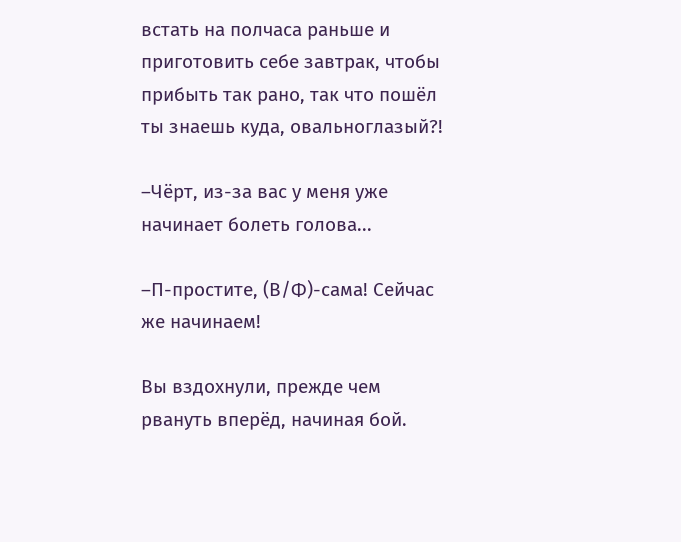встать на полчаса раньше и приготовить себе завтрак, чтобы прибыть так рано, так что пошёл ты знаешь куда, овальноглазый?!

–Чёрт, из-за вас у меня уже начинает болеть голова...

–П-простите, (В/Ф)-сама! Сейчас же начинаем!

Вы вздохнули, прежде чем рвануть вперёд, начиная бой.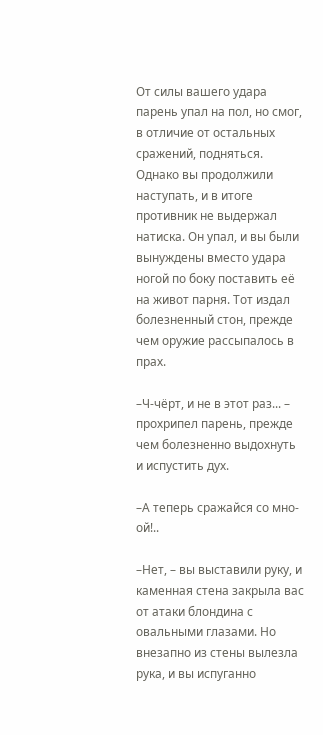От силы вашего удара парень упал на пол, но смог, в отличие от остальных сражений, подняться. Однако вы продолжили наступать, и в итоге противник не выдержал натиска. Он упал, и вы были вынуждены вместо удара ногой по боку поставить её на живот парня. Тот издал болезненный стон, прежде чем оружие рассыпалось в прах.

–Ч-чёрт, и не в этот раз... – прохрипел парень, прежде чем болезненно выдохнуть и испустить дух.

–А теперь сражайся со мно-ой!..

–Нет, – вы выставили руку, и каменная стена закрыла вас от атаки блондина с овальными глазами. Но внезапно из стены вылезла рука, и вы испуганно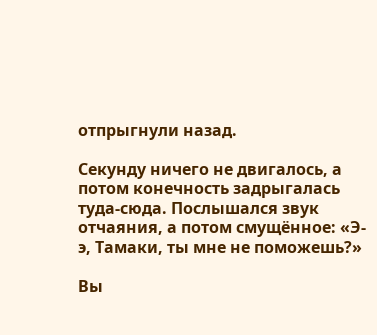отпрыгнули назад.

Секунду ничего не двигалось, а потом конечность задрыгалась туда-сюда. Послышался звук отчаяния, а потом смущённое: «Э-э, Тамаки, ты мне не поможешь?»

Вы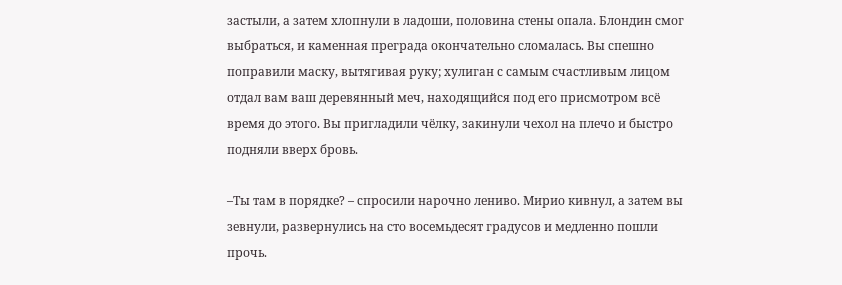застыли, а затем хлопнули в ладоши, половина стены опала. Блондин смог выбраться, и каменная преграда окончательно сломалась. Вы спешно поправили маску, вытягивая руку; хулиган с самым счастливым лицом отдал вам ваш деревянный меч, находящийся под его присмотром всё время до этого. Вы пригладили чёлку, закинули чехол на плечо и быстро подняли вверх бровь.

–Ты там в порядке? – спросили нарочно лениво. Мирио кивнул, а затем вы зевнули, развернулись на сто восемьдесят градусов и медленно пошли прочь.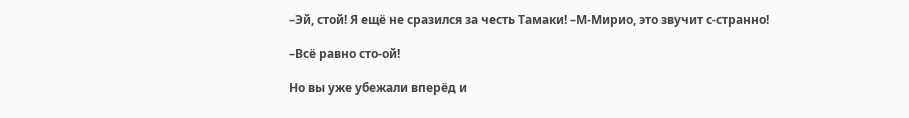–Эй, стой! Я ещё не сразился за честь Тамаки! –М-Мирио, это звучит с-странно!

–Всё равно сто-ой!

Но вы уже убежали вперёд и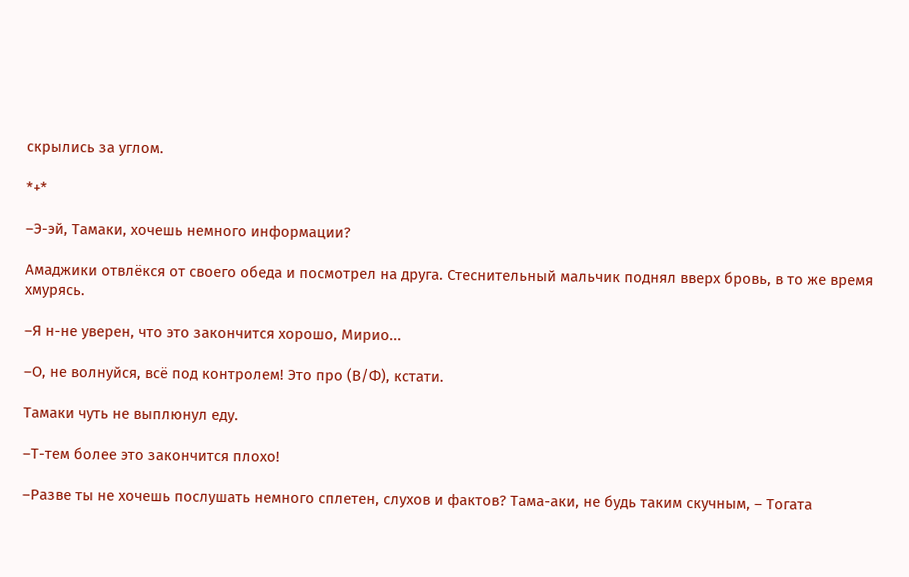скрылись за углом.

*+*

–Э-эй, Тамаки, хочешь немного информации?

Амаджики отвлёкся от своего обеда и посмотрел на друга. Стеснительный мальчик поднял вверх бровь, в то же время хмурясь.

–Я н-не уверен, что это закончится хорошо, Мирио...

–О, не волнуйся, всё под контролем! Это про (В/Ф), кстати.

Тамаки чуть не выплюнул еду.

–Т-тем более это закончится плохо!

–Разве ты не хочешь послушать немного сплетен, слухов и фактов? Тама-аки, не будь таким скучным, – Тогата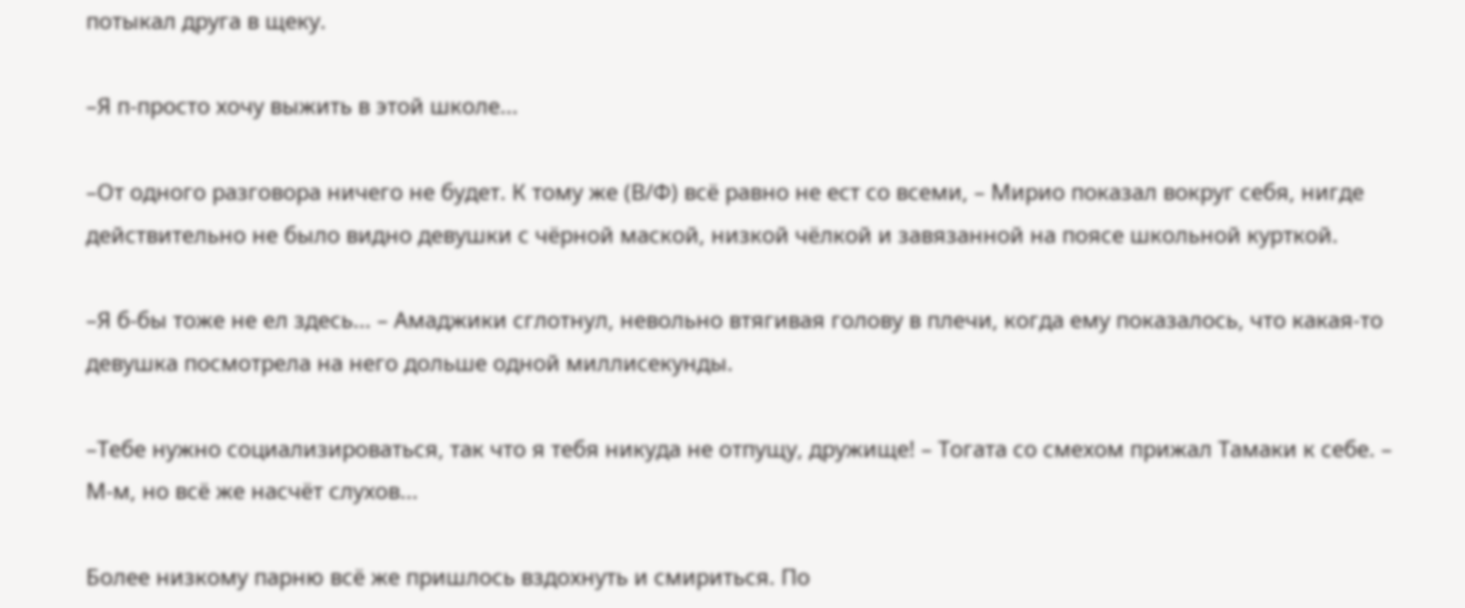потыкал друга в щеку.

–Я п-просто хочу выжить в этой школе...

–От одного разговора ничего не будет. К тому же (В/Ф) всё равно не ест со всеми, – Мирио показал вокруг себя, нигде действительно не было видно девушки с чёрной маской, низкой чёлкой и завязанной на поясе школьной курткой.

–Я б-бы тоже не ел здесь... – Амаджики сглотнул, невольно втягивая голову в плечи, когда ему показалось, что какая-то девушка посмотрела на него дольше одной миллисекунды.

–Тебе нужно социализироваться, так что я тебя никуда не отпущу, дружище! – Тогата со смехом прижал Тамаки к себе. – М-м, но всё же насчёт слухов...

Более низкому парню всё же пришлось вздохнуть и смириться. По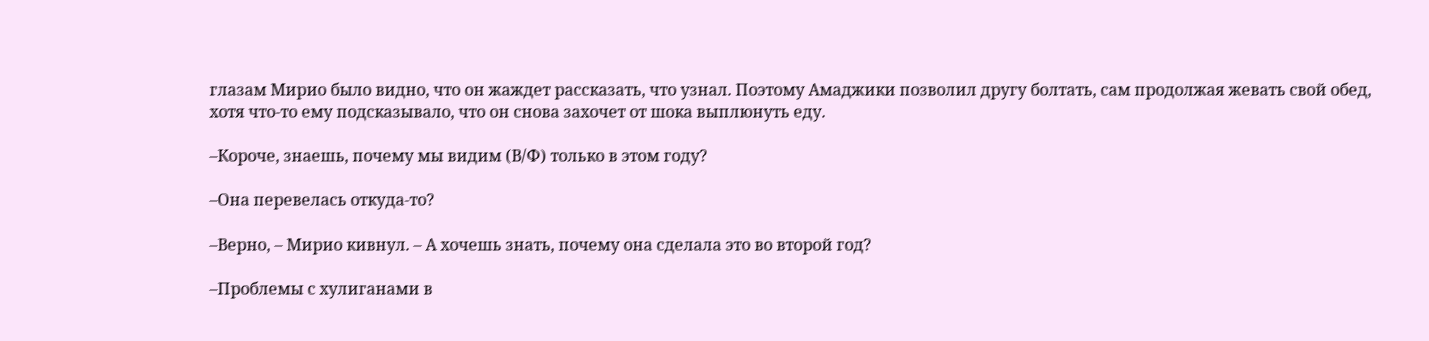глазам Мирио было видно, что он жаждет рассказать, что узнал. Поэтому Амаджики позволил другу болтать, сам продолжая жевать свой обед, хотя что-то ему подсказывало, что он снова захочет от шока выплюнуть еду.

–Короче, знаешь, почему мы видим (В/Ф) только в этом году?

–Она перевелась откуда-то?

–Верно, – Мирио кивнул. – А хочешь знать, почему она сделала это во второй год?

–Проблемы с хулиганами в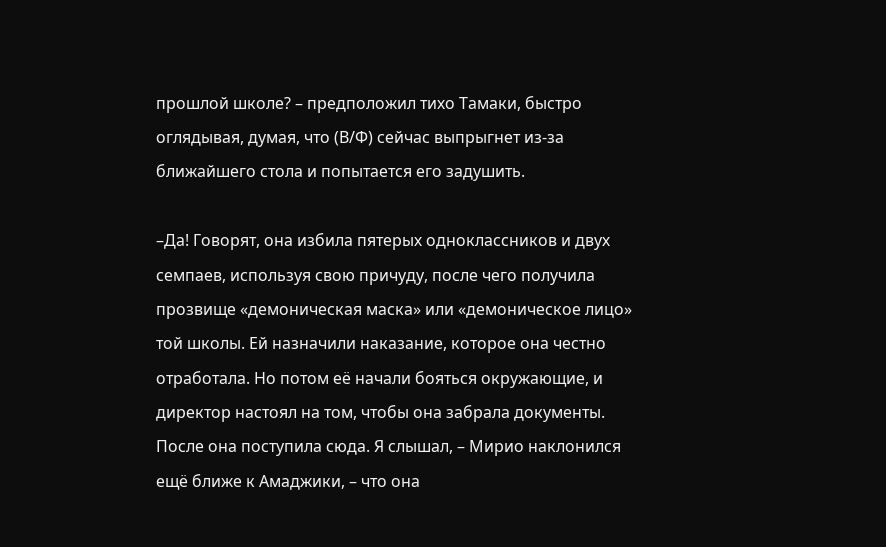прошлой школе? – предположил тихо Тамаки, быстро оглядывая, думая, что (В/Ф) сейчас выпрыгнет из-за ближайшего стола и попытается его задушить.

–Да! Говорят, она избила пятерых одноклассников и двух семпаев, используя свою причуду, после чего получила прозвище «демоническая маска» или «демоническое лицо» той школы. Ей назначили наказание, которое она честно отработала. Но потом её начали бояться окружающие, и директор настоял на том, чтобы она забрала документы. После она поступила сюда. Я слышал, – Мирио наклонился ещё ближе к Амаджики, – что она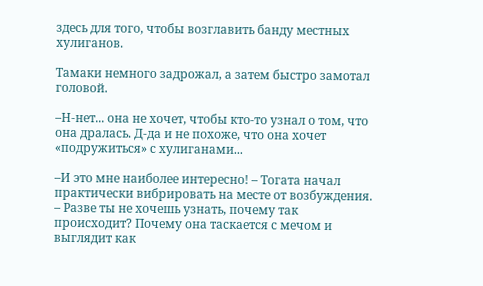здесь для того, чтобы возглавить банду местных хулиганов.

Тамаки немного задрожал, а затем быстро замотал головой.

–Н-нет... она не хочет, чтобы кто-то узнал о том, что она дралась. Д-да и не похоже, что она хочет «подружиться» с хулиганами...

–И это мне наиболее интересно! – Тогата начал практически вибрировать на месте от возбуждения. – Разве ты не хочешь узнать, почему так происходит? Почему она таскается с мечом и выглядит как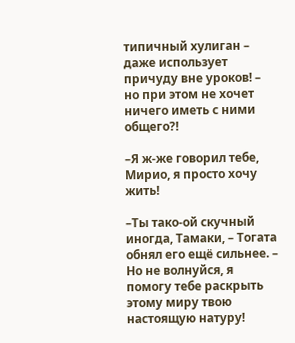типичный хулиган – даже использует причуду вне уроков! – но при этом не хочет ничего иметь с ними общего?!

–Я ж-же говорил тебе, Мирио, я просто хочу жить!

–Ты тако-ой скучный иногда, Тамаки, – Тогата обнял его ещё сильнее. – Но не волнуйся, я помогу тебе раскрыть этому миру твою настоящую натуру!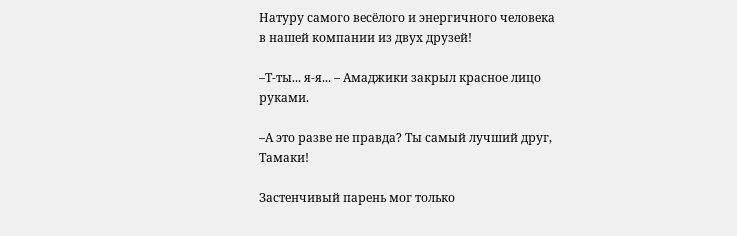Натуру самого весёлого и энергичного человека в нашей компании из двух друзей!

–Т-ты... я-я... – Амаджики закрыл красное лицо руками.

–А это разве не правда? Ты самый лучший друг, Тамаки!

Застенчивый парень мог только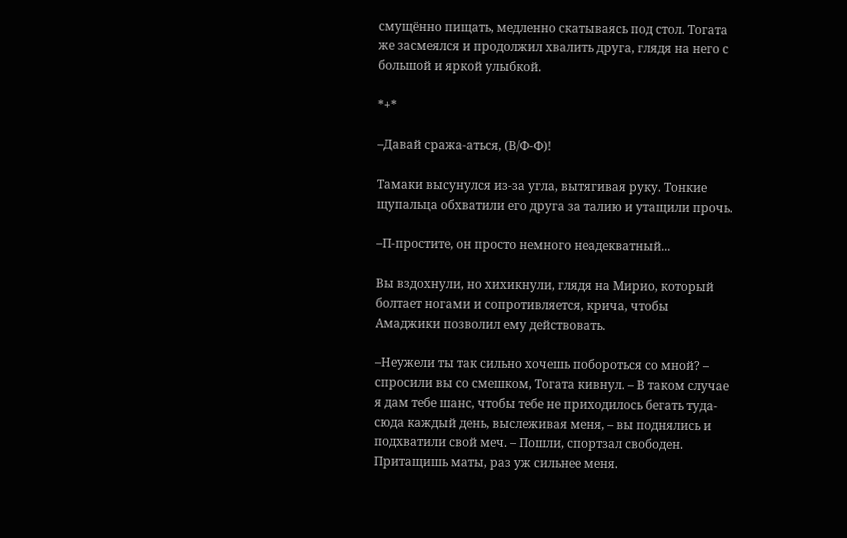смущённо пищать, медленно скатываясь под стол. Тогата же засмеялся и продолжил хвалить друга, глядя на него с большой и яркой улыбкой.

*+*

–Давай сража-аться, (В/Ф-Ф)!

Тамаки высунулся из-за угла, вытягивая руку. Тонкие щупальца обхватили его друга за талию и утащили прочь.

–П-простите, он просто немного неадекватный...

Вы вздохнули, но хихикнули, глядя на Мирио, который болтает ногами и сопротивляется, крича, чтобы Амаджики позволил ему действовать.

–Неужели ты так сильно хочешь побороться со мной? – спросили вы со смешком, Тогата кивнул. – В таком случае я дам тебе шанс, чтобы тебе не приходилось бегать туда-сюда каждый день, выслеживая меня, – вы поднялись и подхватили свой меч. – Пошли, спортзал свободен. Притащишь маты, раз уж сильнее меня.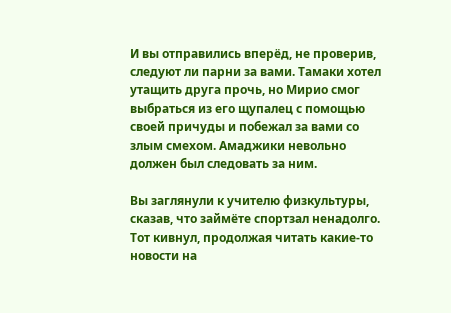И вы отправились вперёд, не проверив, следуют ли парни за вами. Тамаки хотел утащить друга прочь, но Мирио смог выбраться из его щупалец с помощью своей причуды и побежал за вами со злым смехом. Амаджики невольно должен был следовать за ним.

Вы заглянули к учителю физкультуры, сказав, что займёте спортзал ненадолго. Тот кивнул, продолжая читать какие-то новости на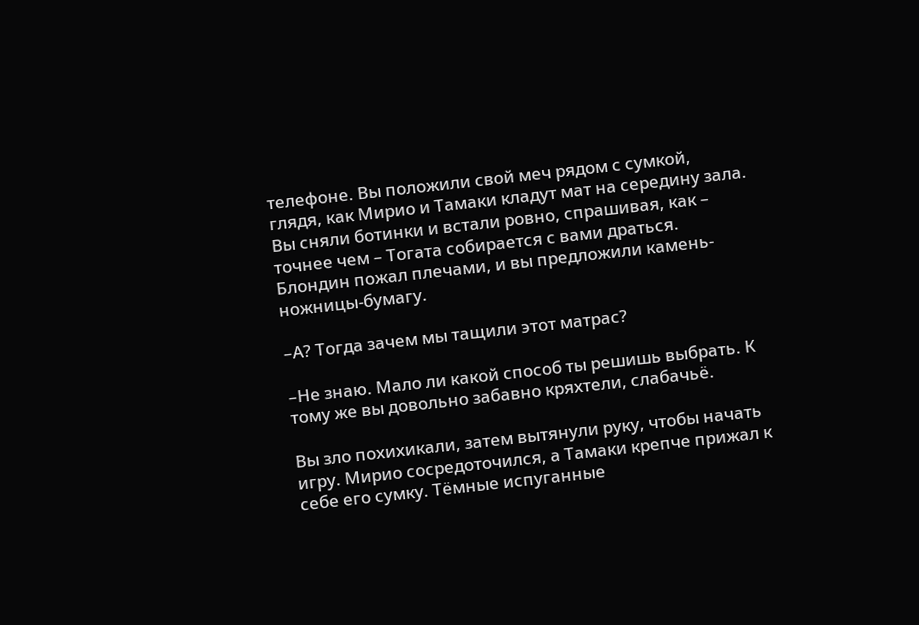телефоне. Вы положили свой меч рядом с сумкой, глядя, как Мирио и Тамаки кладут мат на середину зала. Вы сняли ботинки и встали ровно, спрашивая, как – точнее чем – Тогата собирается с вами драться. Блондин пожал плечами, и вы предложили камень-ножницы-бумагу.

–А? Тогда зачем мы тащили этот матрас?

–Не знаю. Мало ли какой способ ты решишь выбрать. К тому же вы довольно забавно кряхтели, слабачьё.

Вы зло похихикали, затем вытянули руку, чтобы начать игру. Мирио сосредоточился, а Тамаки крепче прижал к себе его сумку. Тёмные испуганные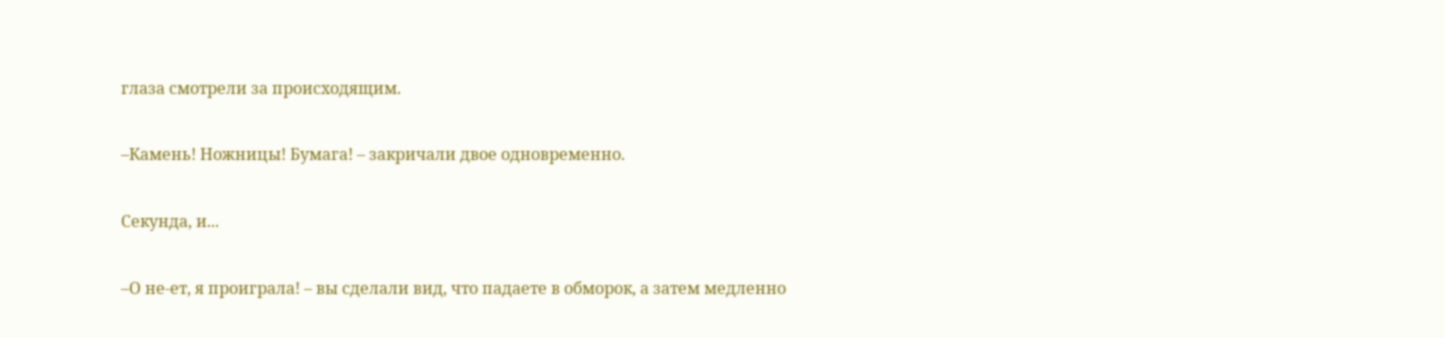глаза смотрели за происходящим.

–Камень! Ножницы! Бумага! – закричали двое одновременно.

Секунда, и...

–О не-ет, я проиграла! – вы сделали вид, что падаете в обморок, а затем медленно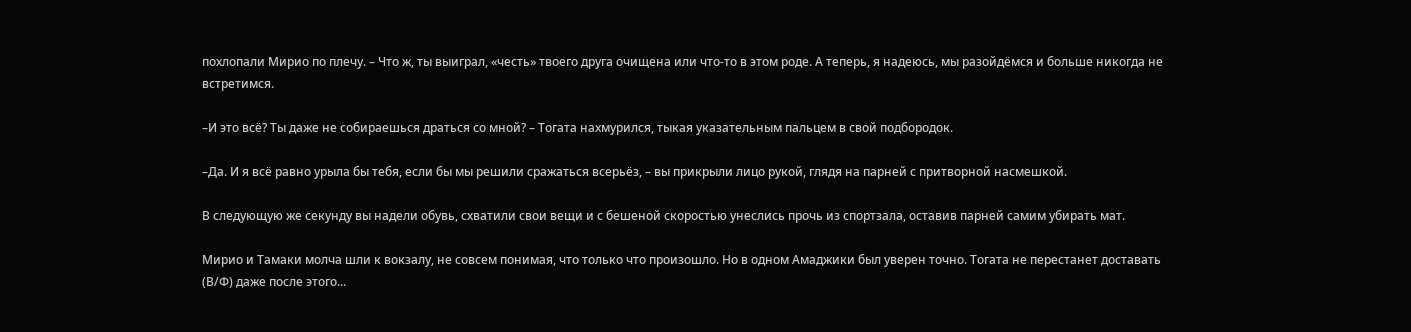похлопали Мирио по плечу. – Что ж, ты выиграл, «честь» твоего друга очищена или что-то в этом роде. А теперь, я надеюсь, мы разойдёмся и больше никогда не встретимся.

–И это всё? Ты даже не собираешься драться со мной? – Тогата нахмурился, тыкая указательным пальцем в свой подбородок.

–Да. И я всё равно урыла бы тебя, если бы мы решили сражаться всерьёз, – вы прикрыли лицо рукой, глядя на парней с притворной насмешкой.

В следующую же секунду вы надели обувь, схватили свои вещи и с бешеной скоростью унеслись прочь из спортзала, оставив парней самим убирать мат.

Мирио и Тамаки молча шли к вокзалу, не совсем понимая, что только что произошло. Но в одном Амаджики был уверен точно. Тогата не перестанет доставать (В/Ф) даже после этого...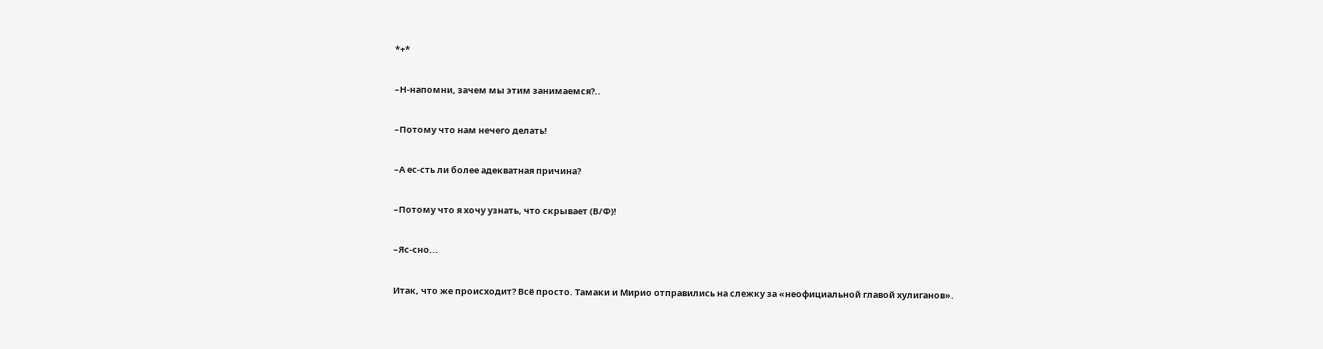*+*

–Н-напомни, зачем мы этим занимаемся?..

–Потому что нам нечего делать!

–А ес-сть ли более адекватная причина?

–Потому что я хочу узнать, что скрывает (В/Ф)!

–Яс-сно...

Итак, что же происходит? Всё просто. Тамаки и Мирио отправились на слежку за «неофициальной главой хулиганов».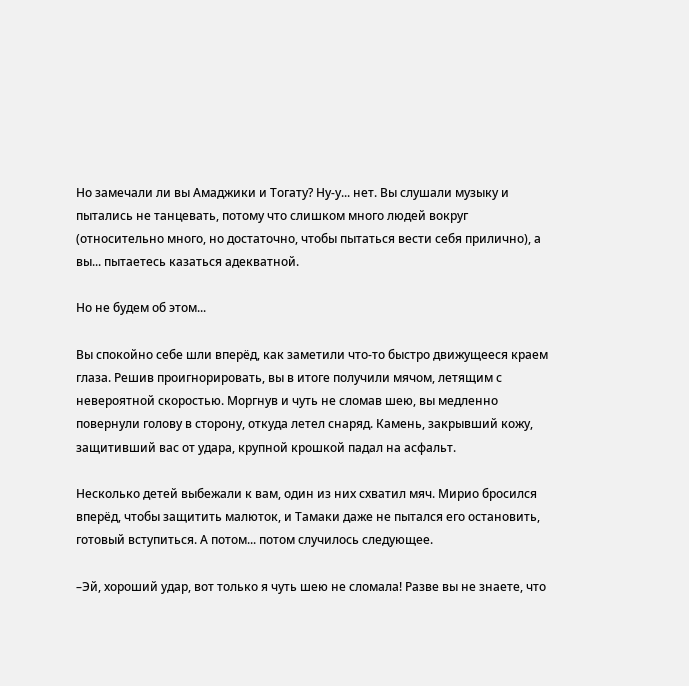Но замечали ли вы Амаджики и Тогату? Ну-у... нет. Вы слушали музыку и пытались не танцевать, потому что слишком много людей вокруг (относительно много, но достаточно, чтобы пытаться вести себя прилично), а вы... пытаетесь казаться адекватной.

Но не будем об этом...

Вы спокойно себе шли вперёд, как заметили что-то быстро движущееся краем глаза. Решив проигнорировать, вы в итоге получили мячом, летящим с невероятной скоростью. Моргнув и чуть не сломав шею, вы медленно повернули голову в сторону, откуда летел снаряд. Камень, закрывший кожу, защитивший вас от удара, крупной крошкой падал на асфальт.

Несколько детей выбежали к вам, один из них схватил мяч. Мирио бросился вперёд, чтобы защитить малюток, и Тамаки даже не пытался его остановить, готовый вступиться. А потом... потом случилось следующее.

–Эй, хороший удар, вот только я чуть шею не сломала! Разве вы не знаете, что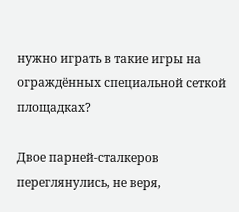нужно играть в такие игры на ограждённых специальной сеткой площадках?

Двое парней-сталкеров переглянулись, не веря,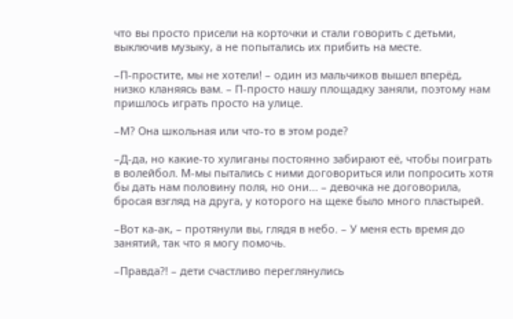что вы просто присели на корточки и стали говорить с детьми, выключив музыку, а не попытались их прибить на месте.

–П-простите, мы не хотели! – один из мальчиков вышел вперёд, низко кланяясь вам. – П-просто нашу площадку заняли, поэтому нам пришлось играть просто на улице.

–М? Она школьная или что-то в этом роде?

–Д-да, но какие-то хулиганы постоянно забирают её, чтобы поиграть в волейбол. М-мы пытались с ними договориться или попросить хотя бы дать нам половину поля, но они... – девочка не договорила, бросая взгляд на друга, у которого на щеке было много пластырей.

–Вот ка-ак, – протянули вы, глядя в небо. – У меня есть время до занятий, так что я могу помочь.

–Правда?! – дети счастливо переглянулись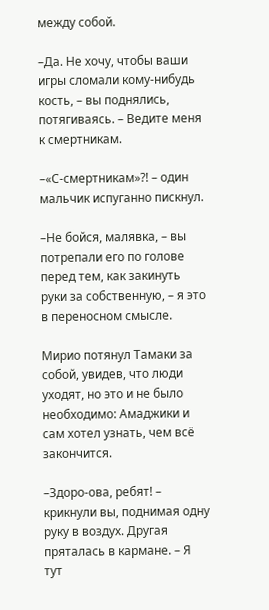между собой.

–Да. Не хочу, чтобы ваши игры сломали кому-нибудь кость, – вы поднялись, потягиваясь. – Ведите меня к смертникам.

–«С-смертникам»?! – один мальчик испуганно пискнул.

–Не бойся, малявка, – вы потрепали его по голове перед тем, как закинуть руки за собственную, – я это в переносном смысле.

Мирио потянул Тамаки за собой, увидев, что люди уходят, но это и не было необходимо: Амаджики и сам хотел узнать, чем всё закончится.

–Здоро-ова, ребят! – крикнули вы, поднимая одну руку в воздух. Другая пряталась в кармане. – Я тут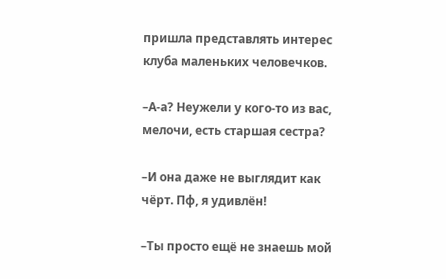пришла представлять интерес клуба маленьких человечков.

–А-а? Неужели у кого-то из вас, мелочи, есть старшая сестра?

–И она даже не выглядит как чёрт. Пф, я удивлён!

–Ты просто ещё не знаешь мой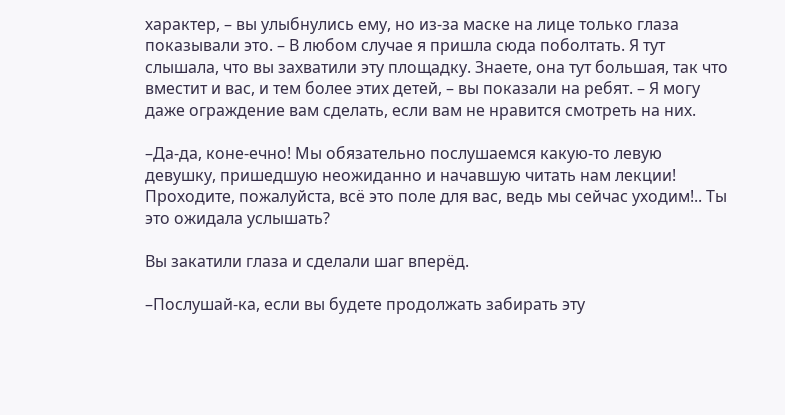характер, – вы улыбнулись ему, но из-за маске на лице только глаза показывали это. – В любом случае я пришла сюда поболтать. Я тут слышала, что вы захватили эту площадку. Знаете, она тут большая, так что вместит и вас, и тем более этих детей, – вы показали на ребят. – Я могу даже ограждение вам сделать, если вам не нравится смотреть на них.

–Да-да, коне-ечно! Мы обязательно послушаемся какую-то левую девушку, пришедшую неожиданно и начавшую читать нам лекции! Проходите, пожалуйста, всё это поле для вас, ведь мы сейчас уходим!.. Ты это ожидала услышать?

Вы закатили глаза и сделали шаг вперёд.

–Послушай-ка, если вы будете продолжать забирать эту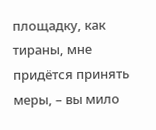площадку, как тираны, мне придётся принять меры, – вы мило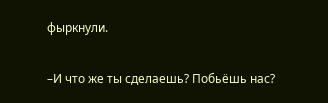фыркнули.

–И что же ты сделаешь? Побьёшь нас?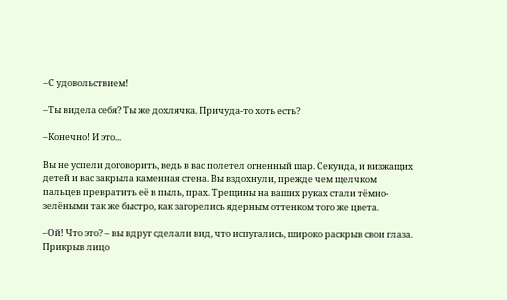–С удовольствием!

–Ты видела себя? Ты же дохлячка. Причуда-то хоть есть?

–Конечно! И это...

Вы не успели договорить, ведь в вас полетел огненный шар. Секунда, и визжащих детей и вас закрыла каменная стена. Вы вздохнули, прежде чем щелчком пальцев превратить её в пыль, прах. Трещины на ваших руках стали тёмно-зелёными так же быстро, как загорелись ядерным оттенком того же цвета.

–Ой! Что это? – вы вдруг сделали вид, что испугались, широко раскрыв свои глаза. Прикрыв лицо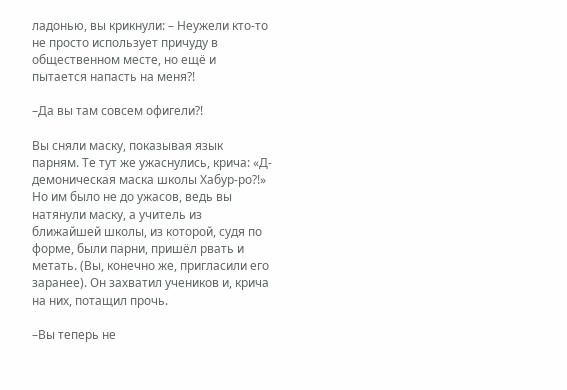ладонью, вы крикнули: – Неужели кто-то не просто использует причуду в общественном месте, но ещё и пытается напасть на меня?!

–Да вы там совсем офигели?!

Вы сняли маску, показывая язык парням. Те тут же ужаснулись, крича: «Д-демоническая маска школы Хабур-ро?!» Но им было не до ужасов, ведь вы натянули маску, а учитель из ближайшей школы, из которой, судя по форме, были парни, пришёл рвать и метать. (Вы, конечно же, пригласили его заранее). Он захватил учеников и, крича на них, потащил прочь.

–Вы теперь не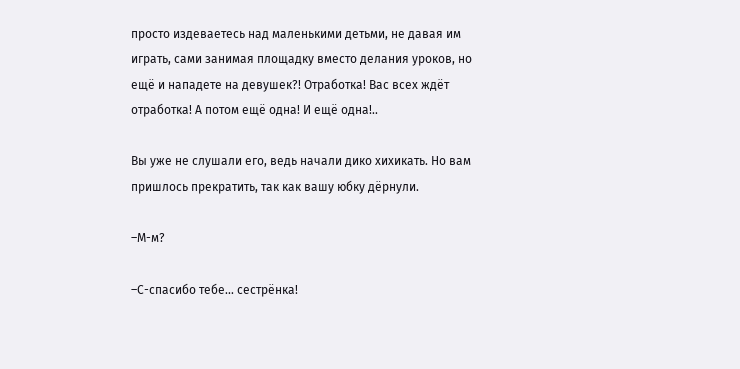просто издеваетесь над маленькими детьми, не давая им играть, сами занимая площадку вместо делания уроков, но ещё и нападете на девушек?! Отработка! Вас всех ждёт отработка! А потом ещё одна! И ещё одна!..

Вы уже не слушали его, ведь начали дико хихикать. Но вам пришлось прекратить, так как вашу юбку дёрнули.

–М-м?

–С-спасибо тебе... сестрёнка!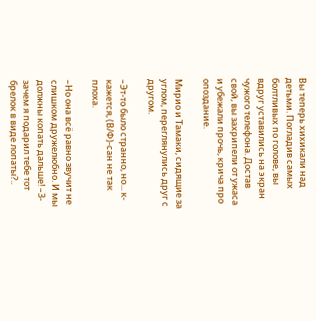Вы теперь хихикали над детьми. Погладив самых болтливых по голове, вы вдруг уставились на экран чужого телефона. Достав свой, вы захрипели от ужаса и убежали прочь, крича про опоздание.

Мирио и Тамаки, сидящие за углом, переглянулись друг с другом.

–Эт-то было странно, но... к-кажется, (В/Ф)-сан не так плоха.

–Но она всё равно звучит не слишком дружелюбно. И мы должны копать дальше! –З-зачем я подарил тебе тот брелок в виде лопаты?..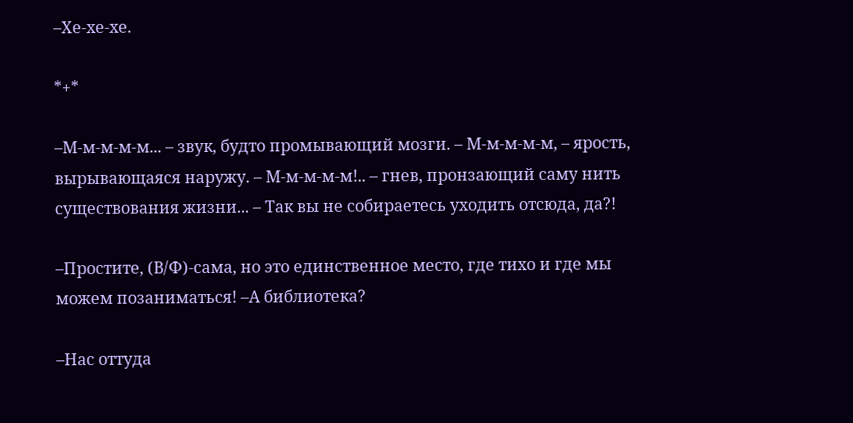–Хе-хе-хе.

*+*

–М-м-м-м-м... – звук, будто промывающий мозги. – М-м-м-м-м, – ярость, вырывающаяся наружу. – М-м-м-м-м!.. – гнев, пронзающий саму нить существования жизни... – Так вы не собираетесь уходить отсюда, да?!

–Простите, (В/Ф)-сама, но это единственное место, где тихо и где мы можем позаниматься! –А библиотека?

–Нас оттуда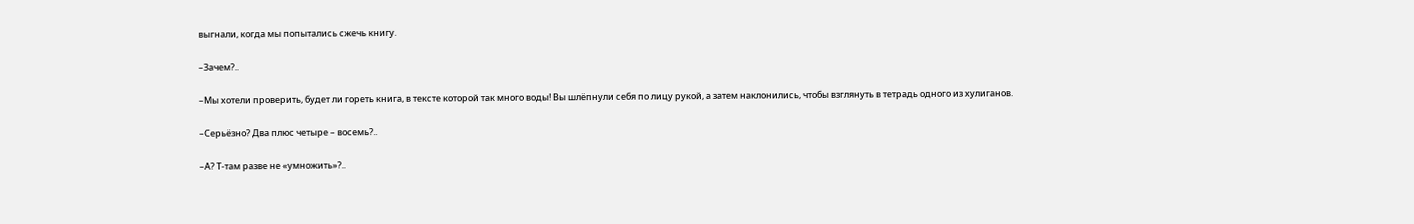выгнали, когда мы попытались сжечь книгу.

–Зачем?..

–Мы хотели проверить, будет ли гореть книга, в тексте которой так много воды! Вы шлёпнули себя по лицу рукой, а затем наклонились, чтобы взглянуть в тетрадь одного из хулиганов.

–Серьёзно? Два плюс четыре – восемь?..

–А? Т-там разве не «умножить»?..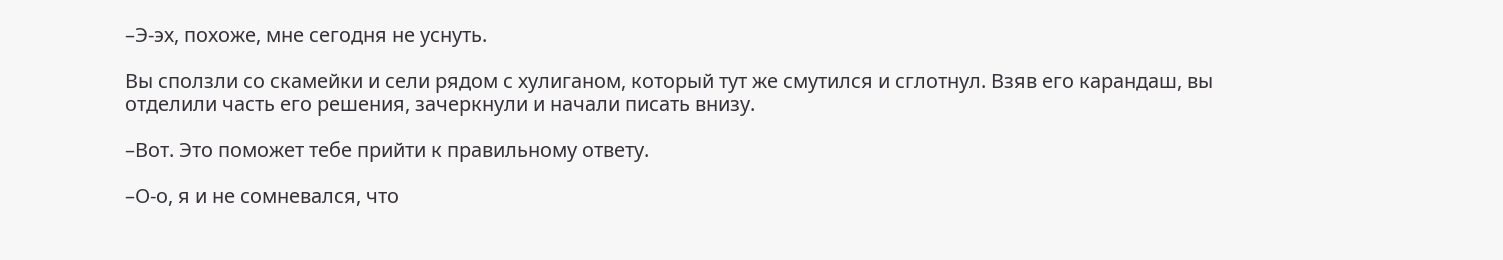–Э-эх, похоже, мне сегодня не уснуть.

Вы сползли со скамейки и сели рядом с хулиганом, который тут же смутился и сглотнул. Взяв его карандаш, вы отделили часть его решения, зачеркнули и начали писать внизу.

–Вот. Это поможет тебе прийти к правильному ответу.

–О-о, я и не сомневался, что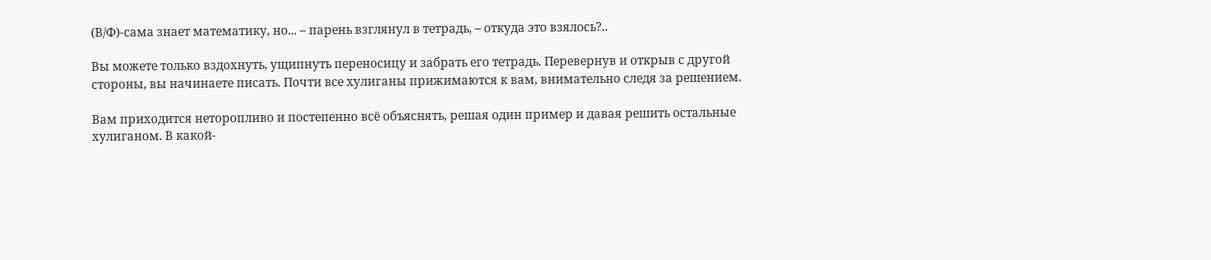(В/Ф)-сама знает математику, но... – парень взглянул в тетрадь, – откуда это взялось?..

Вы можете только вздохнуть, ущипнуть переносицу и забрать его тетрадь. Перевернув и открыв с другой стороны, вы начинаете писать. Почти все хулиганы прижимаются к вам, внимательно следя за решением.

Вам приходится неторопливо и постепенно всё объяснять, решая один пример и давая решить остальные хулиганом. В какой-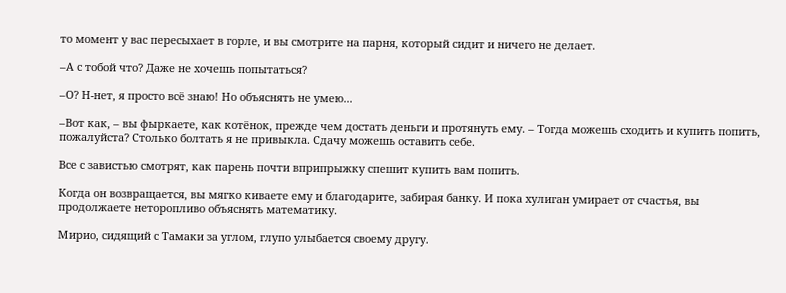то момент у вас пересыхает в горле, и вы смотрите на парня, который сидит и ничего не делает.

–А с тобой что? Даже не хочешь попытаться?

–О? Н-нет, я просто всё знаю! Но объяснять не умею...

–Вот как, – вы фыркаете, как котёнок, прежде чем достать деньги и протянуть ему. – Тогда можешь сходить и купить попить, пожалуйста? Столько болтать я не привыкла. Сдачу можешь оставить себе.

Все с завистью смотрят, как парень почти вприпрыжку спешит купить вам попить.

Когда он возвращается, вы мягко киваете ему и благодарите, забирая банку. И пока хулиган умирает от счастья, вы продолжаете неторопливо объяснять математику.

Мирио, сидящий с Тамаки за углом, глупо улыбается своему другу.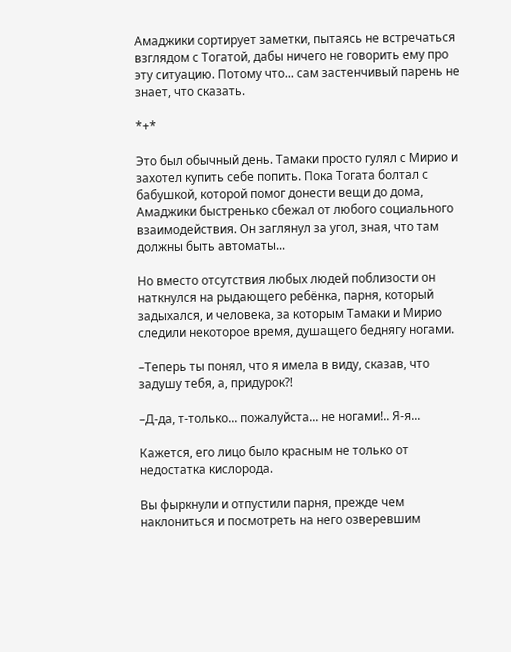Амаджики сортирует заметки, пытаясь не встречаться взглядом с Тогатой, дабы ничего не говорить ему про эту ситуацию. Потому что... сам застенчивый парень не знает, что сказать.

*+*

Это был обычный день. Тамаки просто гулял с Мирио и захотел купить себе попить. Пока Тогата болтал с бабушкой, которой помог донести вещи до дома, Амаджики быстренько сбежал от любого социального взаимодействия. Он заглянул за угол, зная, что там должны быть автоматы...

Но вместо отсутствия любых людей поблизости он наткнулся на рыдающего ребёнка, парня, который задыхался, и человека, за которым Тамаки и Мирио следили некоторое время, душащего беднягу ногами.

–Теперь ты понял, что я имела в виду, сказав, что задушу тебя, а, придурок?!

–Д-да, т-только... пожалуйста... не ногами!.. Я-я...

Кажется, его лицо было красным не только от недостатка кислорода.

Вы фыркнули и отпустили парня, прежде чем наклониться и посмотреть на него озверевшим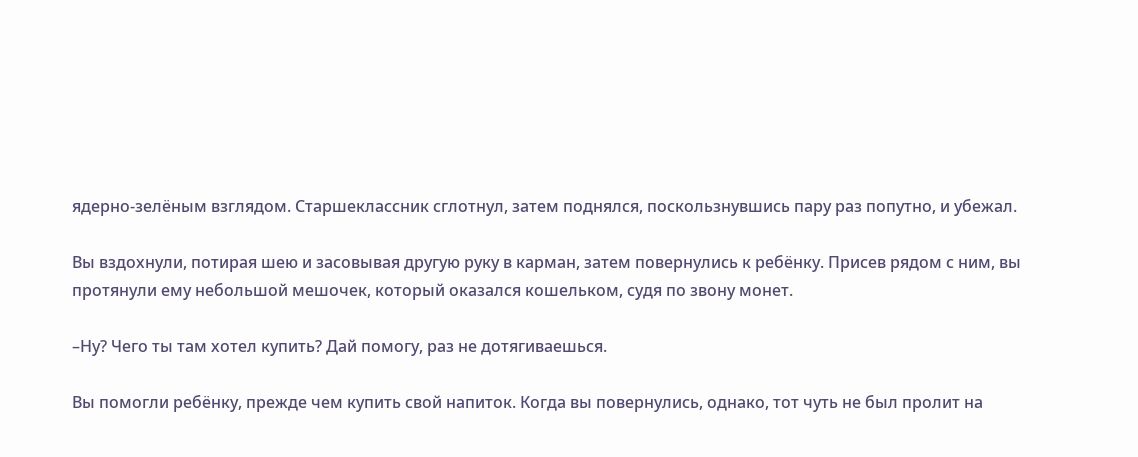ядерно-зелёным взглядом. Старшеклассник сглотнул, затем поднялся, поскользнувшись пару раз попутно, и убежал.

Вы вздохнули, потирая шею и засовывая другую руку в карман, затем повернулись к ребёнку. Присев рядом с ним, вы протянули ему небольшой мешочек, который оказался кошельком, судя по звону монет.

–Ну? Чего ты там хотел купить? Дай помогу, раз не дотягиваешься.

Вы помогли ребёнку, прежде чем купить свой напиток. Когда вы повернулись, однако, тот чуть не был пролит на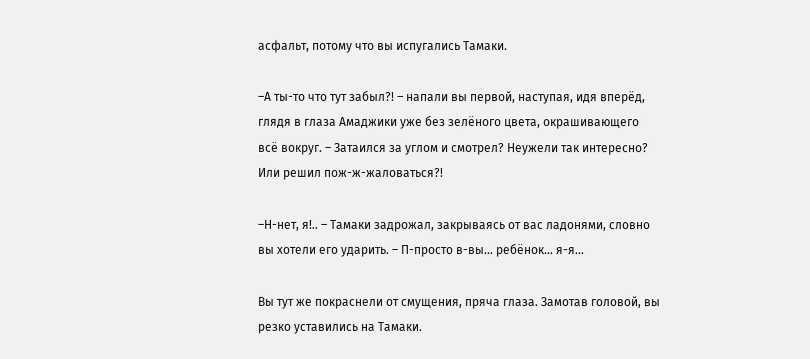асфальт, потому что вы испугались Тамаки.

–А ты-то что тут забыл?! – напали вы первой, наступая, идя вперёд, глядя в глаза Амаджики уже без зелёного цвета, окрашивающего всё вокруг. – Затаился за углом и смотрел? Неужели так интересно? Или решил пож-ж-жаловаться?!

–Н-нет, я!.. – Тамаки задрожал, закрываясь от вас ладонями, словно вы хотели его ударить. – П-просто в-вы... ребёнок... я-я...

Вы тут же покраснели от смущения, пряча глаза. Замотав головой, вы резко уставились на Тамаки.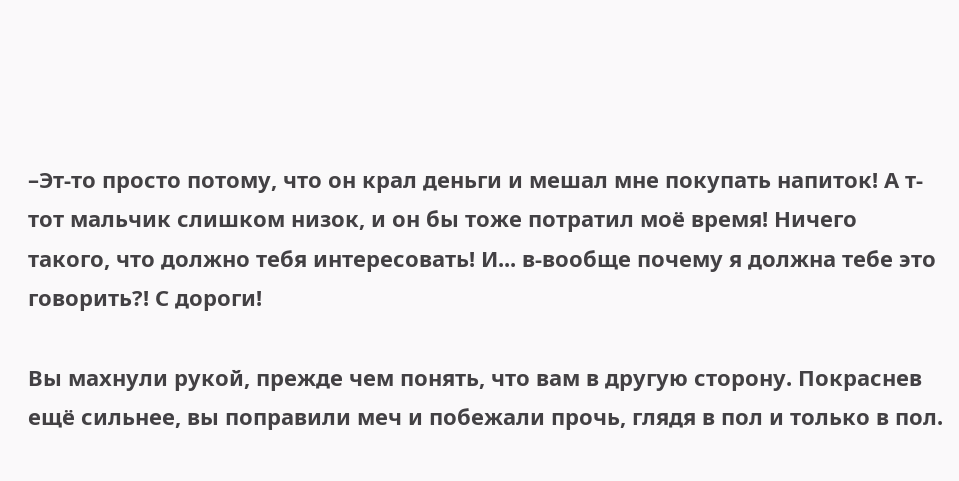–Эт-то просто потому, что он крал деньги и мешал мне покупать напиток! А т-тот мальчик слишком низок, и он бы тоже потратил моё время! Ничего такого, что должно тебя интересовать! И... в-вообще почему я должна тебе это говорить?! С дороги!

Вы махнули рукой, прежде чем понять, что вам в другую сторону. Покраснев ещё сильнее, вы поправили меч и побежали прочь, глядя в пол и только в пол.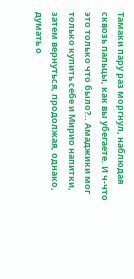Тамаки пару раз моргнул, наблюдая сквозь пальцы, как вы убегаете. И ч-что это только что было?.. Амаджики мог только купить себе и Мирио напитки, затем вернуться, продолжая, однако, думать о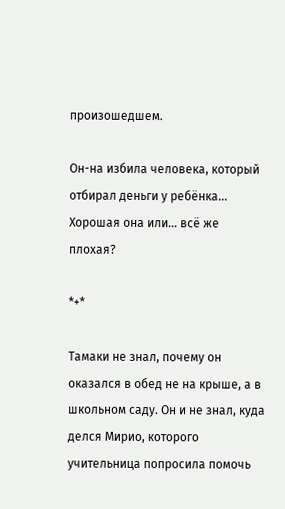произошедшем.

Он-на избила человека, который отбирал деньги у ребёнка... Хорошая она или... всё же плохая?

*+*

Тамаки не знал, почему он оказался в обед не на крыше, а в школьном саду. Он и не знал, куда делся Мирио, которого учительница попросила помочь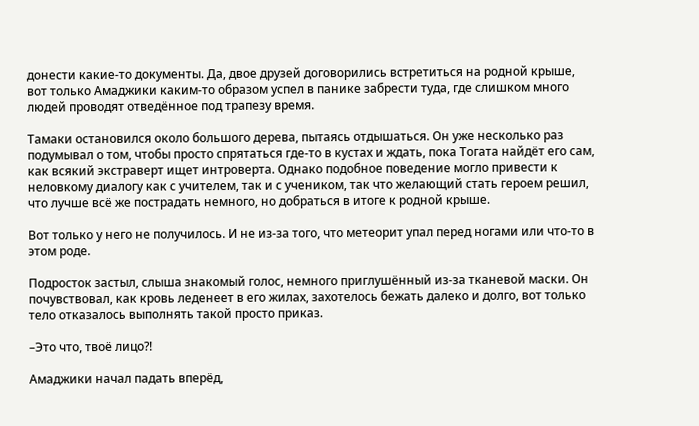донести какие-то документы. Да, двое друзей договорились встретиться на родной крыше, вот только Амаджики каким-то образом успел в панике забрести туда, где слишком много людей проводят отведённое под трапезу время.

Тамаки остановился около большого дерева, пытаясь отдышаться. Он уже несколько раз подумывал о том, чтобы просто спрятаться где-то в кустах и ждать, пока Тогата найдёт его сам, как всякий экстраверт ищет интроверта. Однако подобное поведение могло привести к неловкому диалогу как с учителем, так и с учеником, так что желающий стать героем решил, что лучше всё же пострадать немного, но добраться в итоге к родной крыше.

Вот только у него не получилось. И не из-за того, что метеорит упал перед ногами или что-то в этом роде.

Подросток застыл, слыша знакомый голос, немного приглушённый из-за тканевой маски. Он почувствовал, как кровь леденеет в его жилах, захотелось бежать далеко и долго, вот только тело отказалось выполнять такой просто приказ.

–Это что, твоё лицо?!

Амаджики начал падать вперёд,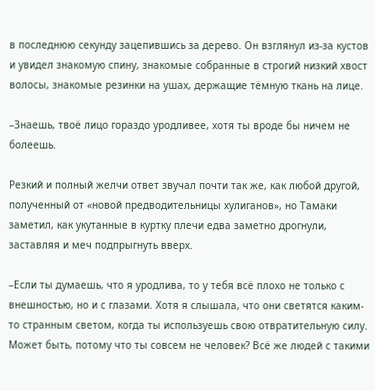в последнюю секунду зацепившись за дерево. Он взглянул из-за кустов и увидел знакомую спину, знакомые собранные в строгий низкий хвост волосы, знакомые резинки на ушах, держащие тёмную ткань на лице.

–Знаешь, твоё лицо гораздо уродливее, хотя ты вроде бы ничем не болеешь.

Резкий и полный желчи ответ звучал почти так же, как любой другой, полученный от «новой предводительницы хулиганов», но Тамаки заметил, как укутанные в куртку плечи едва заметно дрогнули, заставляя и меч подпрыгнуть вверх.

–Если ты думаешь, что я уродлива, то у тебя всё плохо не только с внешностью, но и с глазами. Хотя я слышала, что они светятся каким-то странным светом, когда ты используешь свою отвратительную силу. Может быть, потому что ты совсем не человек? Всё же людей с такими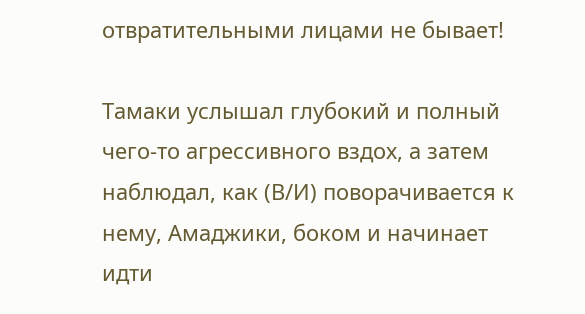отвратительными лицами не бывает!

Тамаки услышал глубокий и полный чего-то агрессивного вздох, а затем наблюдал, как (В/И) поворачивается к нему, Амаджики, боком и начинает идти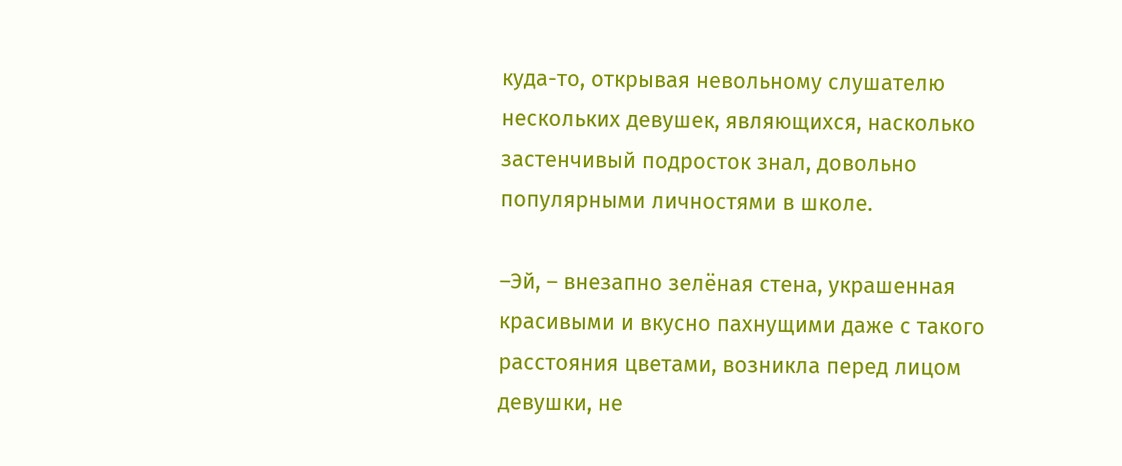куда-то, открывая невольному слушателю нескольких девушек, являющихся, насколько застенчивый подросток знал, довольно популярными личностями в школе.

–Эй, – внезапно зелёная стена, украшенная красивыми и вкусно пахнущими даже с такого расстояния цветами, возникла перед лицом девушки, не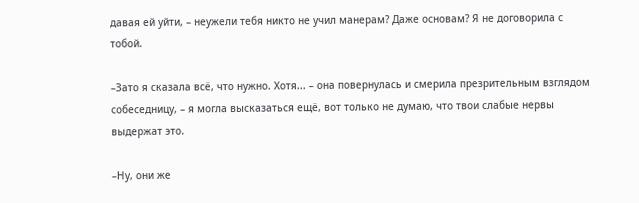давая ей уйти, – неужели тебя никто не учил манерам? Даже основам? Я не договорила с тобой.

–Зато я сказала всё, что нужно. Хотя... – она повернулась и смерила презрительным взглядом собеседницу, – я могла высказаться ещё, вот только не думаю, что твои слабые нервы выдержат это.

–Ну, они же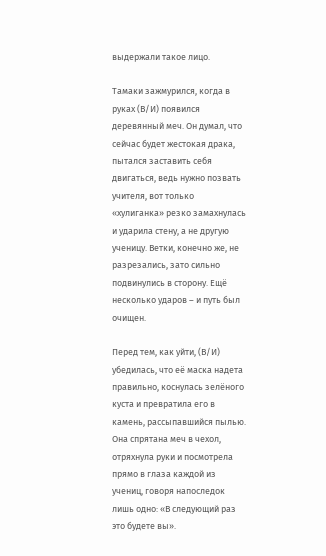выдержали такое лицо.

Тамаки зажмурился, когда в руках (В/И) появился деревянный меч. Он думал, что сейчас будет жестокая драка, пытался заставить себя двигаться, ведь нужно позвать учителя, вот только «хулиганка» резко замахнулась и ударила стену, а не другую ученицу. Ветки, конечно же, не разрезались, зато сильно подвинулись в сторону. Ещё несколько ударов – и путь был очищен.

Перед тем, как уйти, (В/И) убедилась, что её маска надета правильно, коснулась зелёного куста и превратила его в камень, рассыпавшийся пылью. Она спрятана меч в чехол, отряхнула руки и посмотрела прямо в глаза каждой из учениц, говоря напоследок лишь одно: «В следующий раз это будете вы».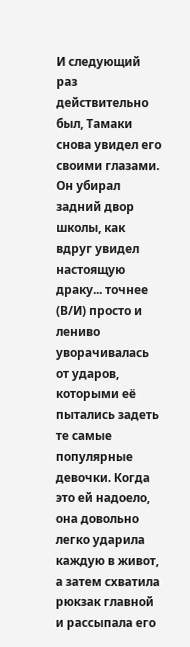И следующий раз действительно был, Тамаки снова увидел его своими глазами. Он убирал задний двор школы, как вдруг увидел настоящую драку... точнее (В/И) просто и лениво уворачивалась от ударов, которыми её пытались задеть те самые популярные девочки. Когда это ей надоело, она довольно легко ударила каждую в живот, а затем схватила рюкзак главной и рассыпала его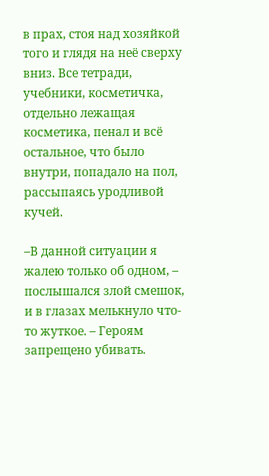в прах, стоя над хозяйкой того и глядя на неё сверху вниз. Все тетради, учебники, косметичка, отдельно лежащая косметика, пенал и всё остальное, что было внутри, попадало на пол, рассыпаясь уродливой кучей.

–В данной ситуации я жалею только об одном, – послышался злой смешок, и в глазах мелькнуло что-то жуткое. – Героям запрещено убивать.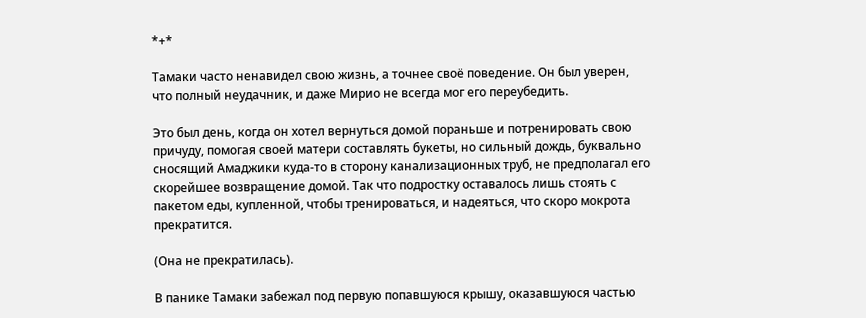*+*

Тамаки часто ненавидел свою жизнь, а точнее своё поведение. Он был уверен, что полный неудачник, и даже Мирио не всегда мог его переубедить.

Это был день, когда он хотел вернуться домой пораньше и потренировать свою причуду, помогая своей матери составлять букеты, но сильный дождь, буквально сносящий Амаджики куда-то в сторону канализационных труб, не предполагал его скорейшее возвращение домой. Так что подростку оставалось лишь стоять с пакетом еды, купленной, чтобы тренироваться, и надеяться, что скоро мокрота прекратится.

(Она не прекратилась).

В панике Тамаки забежал под первую попавшуюся крышу, оказавшуюся частью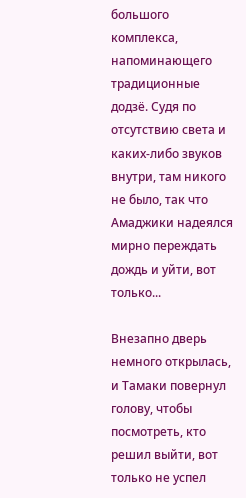большого комплекса, напоминающего традиционные додзё. Судя по отсутствию света и каких-либо звуков внутри, там никого не было, так что Амаджики надеялся мирно переждать дождь и уйти, вот только...

Внезапно дверь немного открылась, и Тамаки повернул голову, чтобы посмотреть, кто решил выйти, вот только не успел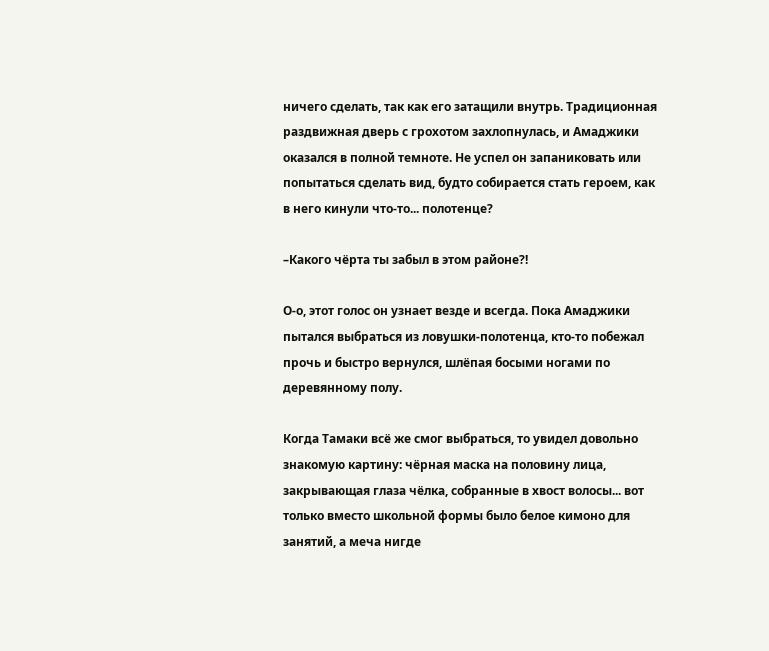ничего сделать, так как его затащили внутрь. Традиционная раздвижная дверь с грохотом захлопнулась, и Амаджики оказался в полной темноте. Не успел он запаниковать или попытаться сделать вид, будто собирается стать героем, как в него кинули что-то... полотенце?

–Какого чёрта ты забыл в этом районе?!

О-о, этот голос он узнает везде и всегда. Пока Амаджики пытался выбраться из ловушки-полотенца, кто-то побежал прочь и быстро вернулся, шлёпая босыми ногами по деревянному полу.

Когда Тамаки всё же смог выбраться, то увидел довольно знакомую картину: чёрная маска на половину лица, закрывающая глаза чёлка, собранные в хвост волосы... вот только вместо школьной формы было белое кимоно для занятий, а меча нигде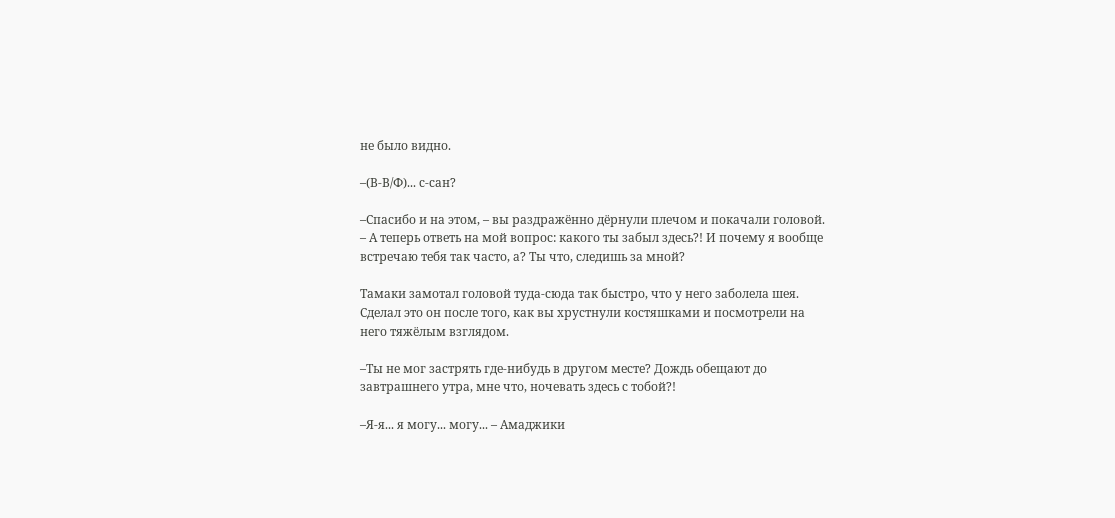не было видно.

–(В-В/Ф)... с-сан?

–Спасибо и на этом, – вы раздражённо дёрнули плечом и покачали головой. – А теперь ответь на мой вопрос: какого ты забыл здесь?! И почему я вообще встречаю тебя так часто, а? Ты что, следишь за мной?

Тамаки замотал головой туда-сюда так быстро, что у него заболела шея. Сделал это он после того, как вы хрустнули костяшками и посмотрели на него тяжёлым взглядом.

–Ты не мог застрять где-нибудь в другом месте? Дождь обещают до завтрашнего утра, мне что, ночевать здесь с тобой?!

–Я-я... я могу... могу... – Амаджики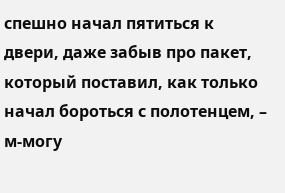спешно начал пятиться к двери, даже забыв про пакет, который поставил, как только начал бороться с полотенцем, – м-могу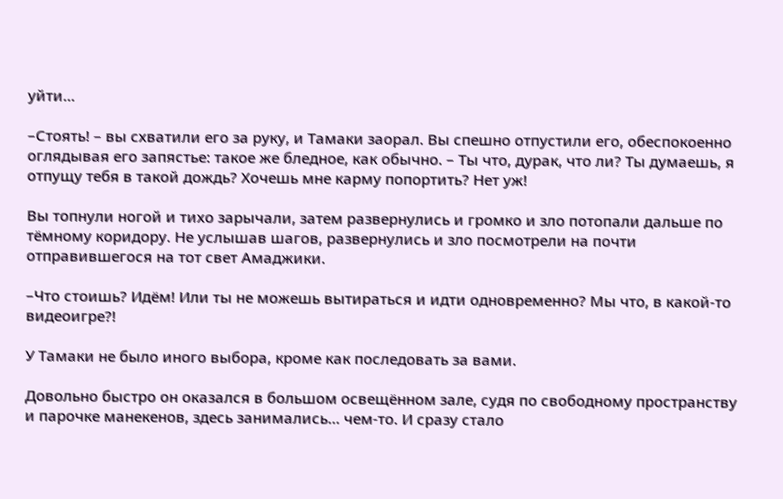уйти...

–Стоять! – вы схватили его за руку, и Тамаки заорал. Вы спешно отпустили его, обеспокоенно оглядывая его запястье: такое же бледное, как обычно. – Ты что, дурак, что ли? Ты думаешь, я отпущу тебя в такой дождь? Хочешь мне карму попортить? Нет уж!

Вы топнули ногой и тихо зарычали, затем развернулись и громко и зло потопали дальше по тёмному коридору. Не услышав шагов, развернулись и зло посмотрели на почти отправившегося на тот свет Амаджики.

–Что стоишь? Идём! Или ты не можешь вытираться и идти одновременно? Мы что, в какой-то видеоигре?!

У Тамаки не было иного выбора, кроме как последовать за вами.

Довольно быстро он оказался в большом освещённом зале, судя по свободному пространству и парочке манекенов, здесь занимались... чем-то. И сразу стало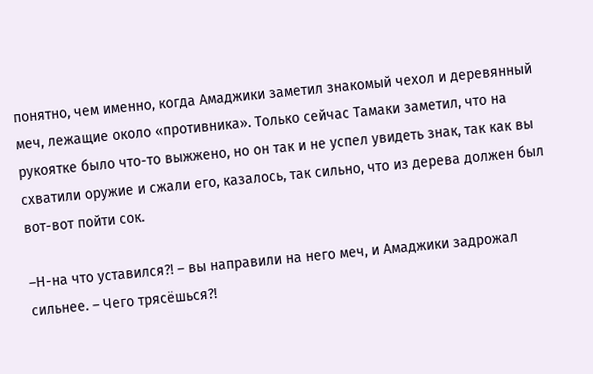понятно, чем именно, когда Амаджики заметил знакомый чехол и деревянный меч, лежащие около «противника». Только сейчас Тамаки заметил, что на рукоятке было что-то выжжено, но он так и не успел увидеть знак, так как вы схватили оружие и сжали его, казалось, так сильно, что из дерева должен был вот-вот пойти сок.

–Н-на что уставился?! – вы направили на него меч, и Амаджики задрожал сильнее. – Чего трясёшься?!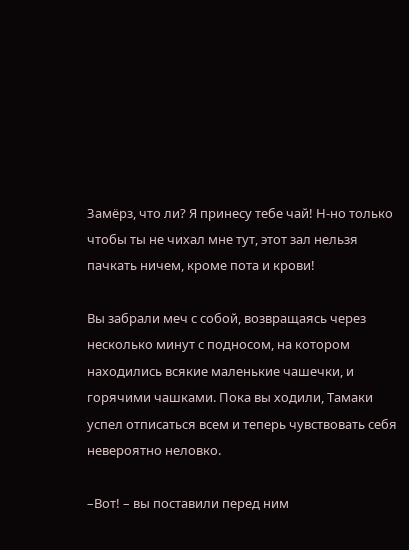Замёрз, что ли? Я принесу тебе чай! Н-но только чтобы ты не чихал мне тут, этот зал нельзя пачкать ничем, кроме пота и крови!

Вы забрали меч с собой, возвращаясь через несколько минут с подносом, на котором находились всякие маленькие чашечки, и горячими чашками. Пока вы ходили, Тамаки успел отписаться всем и теперь чувствовать себя невероятно неловко.

–Вот! – вы поставили перед ним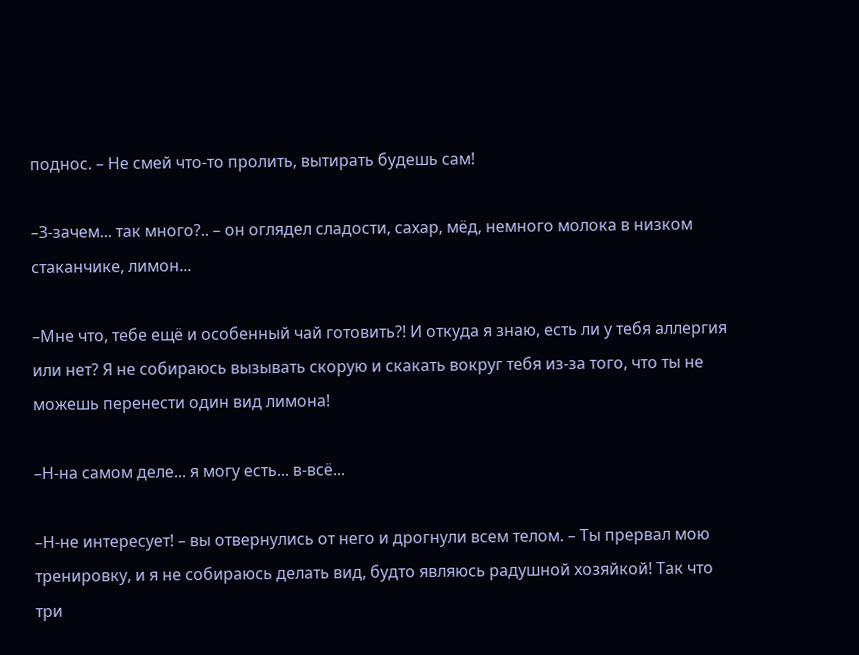поднос. – Не смей что-то пролить, вытирать будешь сам!

–З-зачем... так много?.. – он оглядел сладости, сахар, мёд, немного молока в низком стаканчике, лимон...

–Мне что, тебе ещё и особенный чай готовить?! И откуда я знаю, есть ли у тебя аллергия или нет? Я не собираюсь вызывать скорую и скакать вокруг тебя из-за того, что ты не можешь перенести один вид лимона!

–Н-на самом деле... я могу есть... в-всё...

–Н-не интересует! – вы отвернулись от него и дрогнули всем телом. – Ты прервал мою тренировку, и я не собираюсь делать вид, будто являюсь радушной хозяйкой! Так что три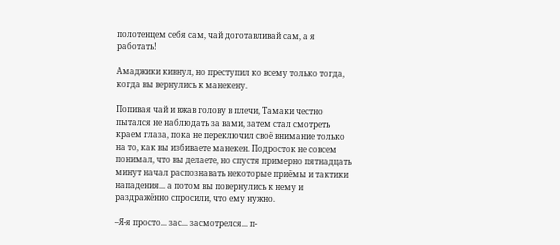полотенцем себя сам, чай доготавливай сам, а я работать!

Амаджики кивнул, но преступил ко всему только тогда, когда вы вернулись к манекену.

Попивая чай и вжав голову в плечи, Тамаки честно пытался не наблюдать за вами, затем стал смотреть краем глаза, пока не переключил своё внимание только на то, как вы избиваете манекен. Подросток не совсем понимал, что вы делаете, но спустя примерно пятнадцать минут начал распознавать некоторые приёмы и тактики нападения... а потом вы повернулись к нему и раздражённо спросили, что ему нужно.

–Я-я просто... зас... засмотрелся... п-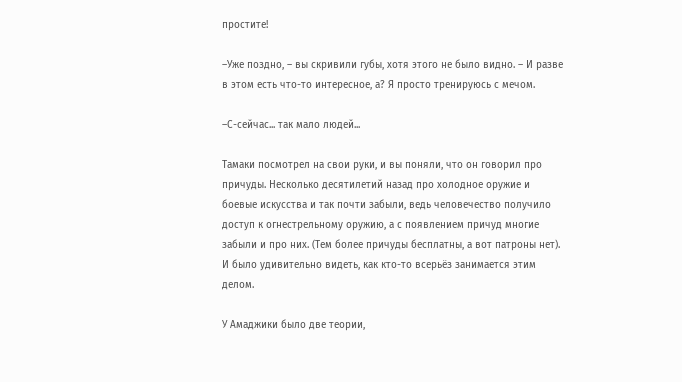простите!

–Уже поздно, – вы скривили губы, хотя этого не было видно. – И разве в этом есть что-то интересное, а? Я просто тренируюсь с мечом.

–С-сейчас... так мало людей...

Тамаки посмотрел на свои руки, и вы поняли, что он говорил про причуды. Несколько десятилетий назад про холодное оружие и боевые искусства и так почти забыли, ведь человечество получило доступ к огнестрельному оружию, а с появлением причуд многие забыли и про них. (Тем более причуды бесплатны, а вот патроны нет). И было удивительно видеть, как кто-то всерьёз занимается этим делом.

У Амаджики было две теории,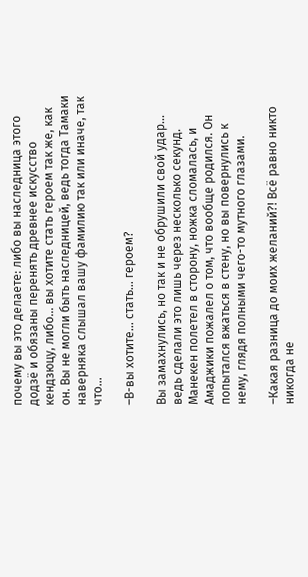почему вы это делаете: либо вы наследница этого додзё и обязаны перенять древнее искусство кендзюцу, либо... вы хотите стать героем так же, как он. Вы не могли быть наследницей, ведь тогда Тамаки наверняка слышал вашу фамилию так или иначе, так что...

–В-вы хотите... стать... героем?

Вы замахнулись, но так и не обрушили свой удар... ведь сделали это лишь через несколько секунд. Манекен полетел в сторону, ножка сломалась, и Амаджики пожалел о том, что вообще родился. Он попытался вжаться в стену, но вы повернулись к нему, глядя полными чего-то мутного глазами.

–Какая разница до моих желаний?! Всё равно никто никогда не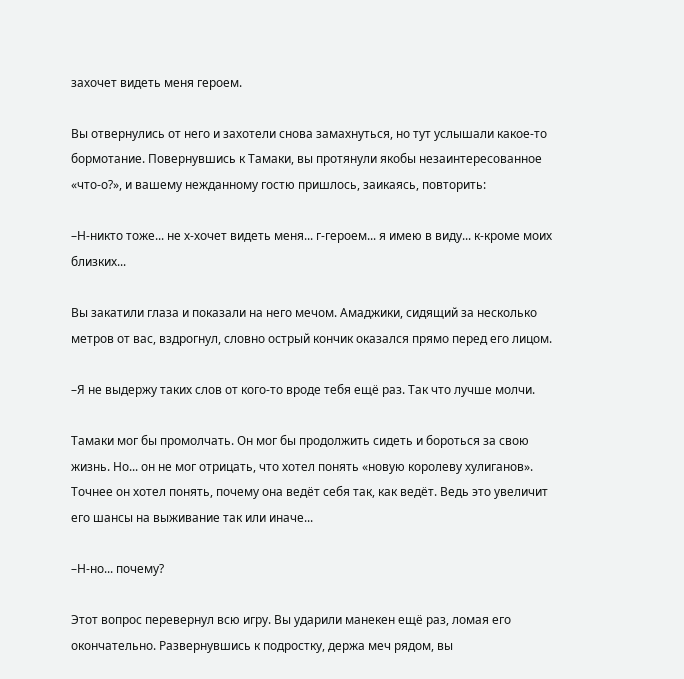захочет видеть меня героем.

Вы отвернулись от него и захотели снова замахнуться, но тут услышали какое-то бормотание. Повернувшись к Тамаки, вы протянули якобы незаинтересованное «что-о?», и вашему нежданному гостю пришлось, заикаясь, повторить:

–Н-никто тоже... не х-хочет видеть меня... г-героем... я имею в виду... к-кроме моих близких...

Вы закатили глаза и показали на него мечом. Амаджики, сидящий за несколько метров от вас, вздрогнул, словно острый кончик оказался прямо перед его лицом.

–Я не выдержу таких слов от кого-то вроде тебя ещё раз. Так что лучше молчи.

Тамаки мог бы промолчать. Он мог бы продолжить сидеть и бороться за свою жизнь. Но... он не мог отрицать, что хотел понять «новую королеву хулиганов». Точнее он хотел понять, почему она ведёт себя так, как ведёт. Ведь это увеличит его шансы на выживание так или иначе...

–Н-но... почему?

Этот вопрос перевернул всю игру. Вы ударили манекен ещё раз, ломая его окончательно. Развернувшись к подростку, держа меч рядом, вы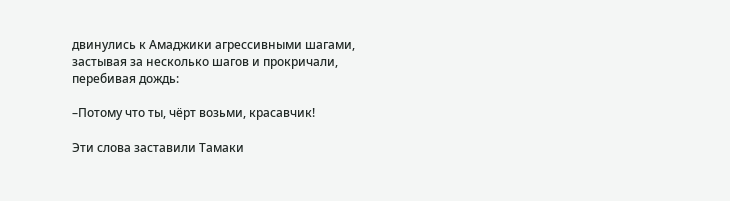двинулись к Амаджики агрессивными шагами, застывая за несколько шагов и прокричали, перебивая дождь:

–Потому что ты, чёрт возьми, красавчик!

Эти слова заставили Тамаки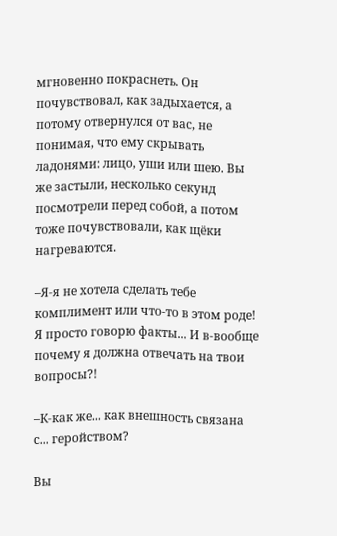мгновенно покраснеть. Он почувствовал, как задыхается, а потому отвернулся от вас, не понимая, что ему скрывать ладонями: лицо, уши или шею. Вы же застыли, несколько секунд посмотрели перед собой, а потом тоже почувствовали, как щёки нагреваются.

–Я-я не хотела сделать тебе комплимент или что-то в этом роде! Я просто говорю факты... И в-вообще почему я должна отвечать на твои вопросы?!

–К-как же... как внешность связана с... геройством?

Вы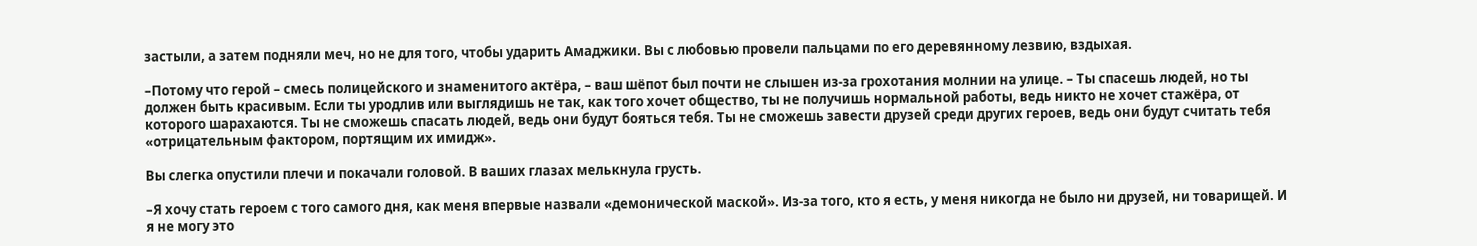застыли, а затем подняли меч, но не для того, чтобы ударить Амаджики. Вы с любовью провели пальцами по его деревянному лезвию, вздыхая.

–Потому что герой – смесь полицейского и знаменитого актёра, – ваш шёпот был почти не слышен из-за грохотания молнии на улице. – Ты спасешь людей, но ты должен быть красивым. Если ты уродлив или выглядишь не так, как того хочет общество, ты не получишь нормальной работы, ведь никто не хочет стажёра, от которого шарахаются. Ты не сможешь спасать людей, ведь они будут бояться тебя. Ты не сможешь завести друзей среди других героев, ведь они будут считать тебя «отрицательным фактором, портящим их имидж».

Вы слегка опустили плечи и покачали головой. В ваших глазах мелькнула грусть.

–Я хочу стать героем с того самого дня, как меня впервые назвали «демонической маской». Из-за того, кто я есть, у меня никогда не было ни друзей, ни товарищей. И я не могу это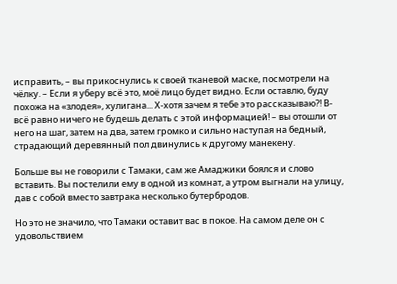исправить, – вы прикоснулись к своей тканевой маске, посмотрели на чёлку. – Если я уберу всё это, моё лицо будет видно. Если оставлю, буду похожа на «злодея», хулигана... Х-хотя зачем я тебе это рассказываю?! В-всё равно ничего не будешь делать с этой информацией! – вы отошли от него на шаг, затем на два, затем громко и сильно наступая на бедный, страдающий деревянный пол двинулись к другому манекену.

Больше вы не говорили с Тамаки, сам же Амаджики боялся и слово вставить. Вы постелили ему в одной из комнат, а утром выгнали на улицу, дав с собой вместо завтрака несколько бутербродов.

Но это не значило, что Тамаки оставит вас в покое. На самом деле он с удовольствием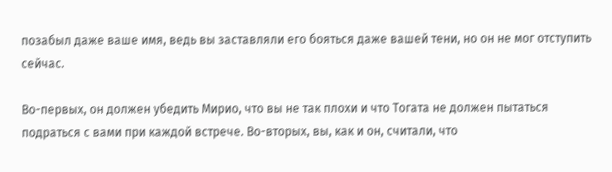позабыл даже ваше имя, ведь вы заставляли его бояться даже вашей тени, но он не мог отступить сейчас.

Во-первых, он должен убедить Мирио, что вы не так плохи и что Тогата не должен пытаться подраться с вами при каждой встрече. Во-вторых, вы, как и он, считали, что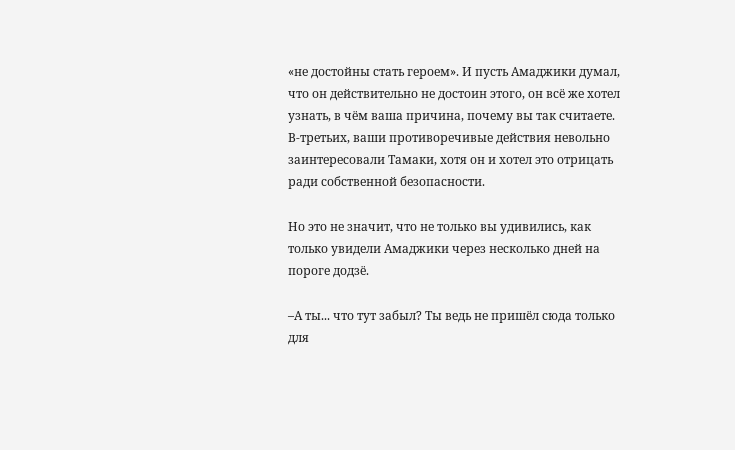«не достойны стать героем». И пусть Амаджики думал, что он действительно не достоин этого, он всё же хотел узнать, в чём ваша причина, почему вы так считаете. В-третьих, ваши противоречивые действия невольно заинтересовали Тамаки, хотя он и хотел это отрицать ради собственной безопасности.

Но это не значит, что не только вы удивились, как только увидели Амаджики через несколько дней на пороге додзё.

–А ты... что тут забыл? Ты ведь не пришёл сюда только для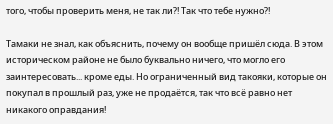того, чтобы проверить меня, не так ли?! Так что тебе нужно?!

Тамаки не знал, как объяснить, почему он вообще пришёл сюда. В этом историческом районе не было буквально ничего, что могло его заинтересовать... кроме еды. Но ограниченный вид такояки, которые он покупал в прошлый раз, уже не продаётся, так что всё равно нет никакого оправдания!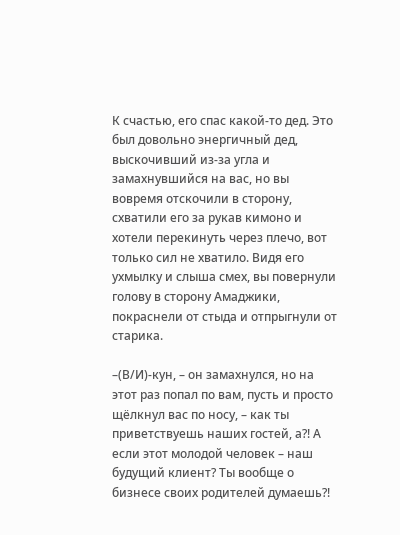К счастью, его спас какой-то дед. Это был довольно энергичный дед, выскочивший из-за угла и замахнувшийся на вас, но вы вовремя отскочили в сторону, схватили его за рукав кимоно и хотели перекинуть через плечо, вот только сил не хватило. Видя его ухмылку и слыша смех, вы повернули голову в сторону Амаджики, покраснели от стыда и отпрыгнули от старика.

–(В/И)-кун, – он замахнулся, но на этот раз попал по вам, пусть и просто щёлкнул вас по носу, – как ты приветствуешь наших гостей, а?! А если этот молодой человек – наш будущий клиент? Ты вообще о бизнесе своих родителей думаешь?!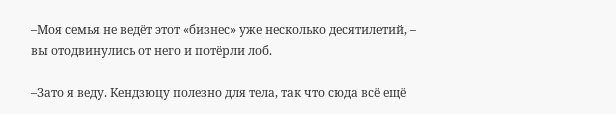–Моя семья не ведёт этот «бизнес» уже несколько десятилетий, – вы отодвинулись от него и потёрли лоб.

–Зато я веду. Кендзюцу полезно для тела, так что сюда всё ещё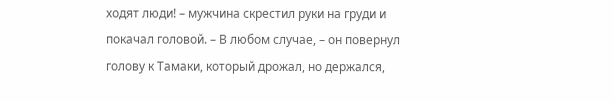ходят люди! – мужчина скрестил руки на груди и покачал головой. – В любом случае, – он повернул голову к Тамаки, который дрожал, но держался,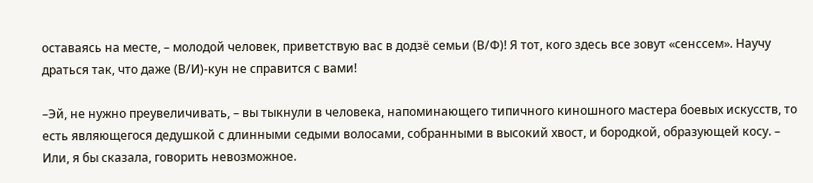оставаясь на месте, – молодой человек, приветствую вас в додзё семьи (В/Ф)! Я тот, кого здесь все зовут «сенссем». Научу драться так, что даже (В/И)-кун не справится с вами!

–Эй, не нужно преувеличивать, – вы тыкнули в человека, напоминающего типичного киношного мастера боевых искусств, то есть являющегося дедушкой с длинными седыми волосами, собранными в высокий хвост, и бородкой, образующей косу. – Или, я бы сказала, говорить невозможное.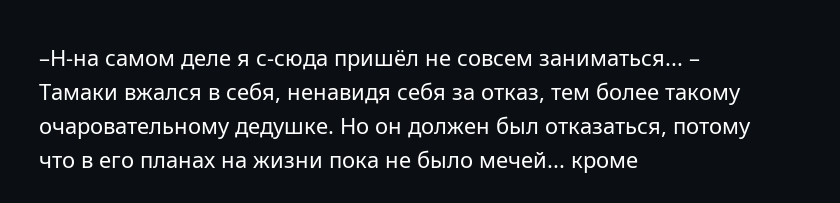–Н-на самом деле я с-сюда пришёл не совсем заниматься... – Тамаки вжался в себя, ненавидя себя за отказ, тем более такому очаровательному дедушке. Но он должен был отказаться, потому что в его планах на жизни пока не было мечей... кроме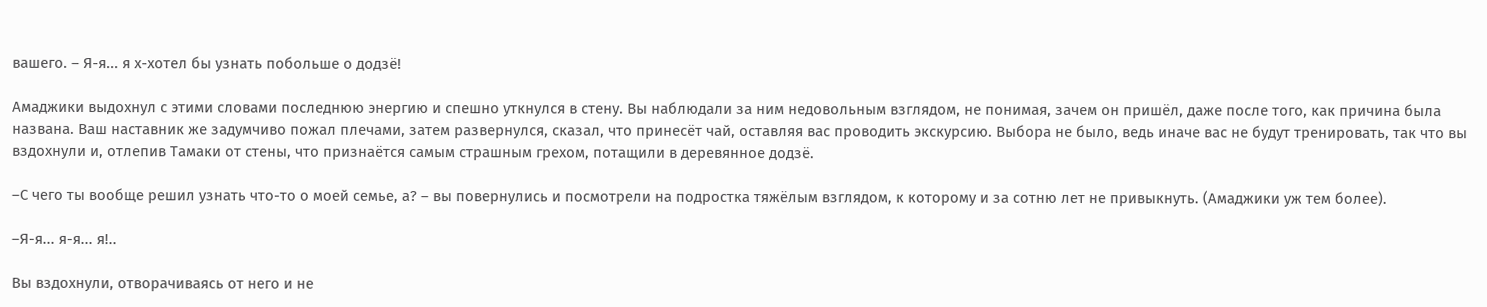вашего. – Я-я... я х-хотел бы узнать побольше о додзё!

Амаджики выдохнул с этими словами последнюю энергию и спешно уткнулся в стену. Вы наблюдали за ним недовольным взглядом, не понимая, зачем он пришёл, даже после того, как причина была названа. Ваш наставник же задумчиво пожал плечами, затем развернулся, сказал, что принесёт чай, оставляя вас проводить экскурсию. Выбора не было, ведь иначе вас не будут тренировать, так что вы вздохнули и, отлепив Тамаки от стены, что признаётся самым страшным грехом, потащили в деревянное додзё.

–С чего ты вообще решил узнать что-то о моей семье, а? – вы повернулись и посмотрели на подростка тяжёлым взглядом, к которому и за сотню лет не привыкнуть. (Амаджики уж тем более).

–Я-я... я-я... я!..

Вы вздохнули, отворачиваясь от него и не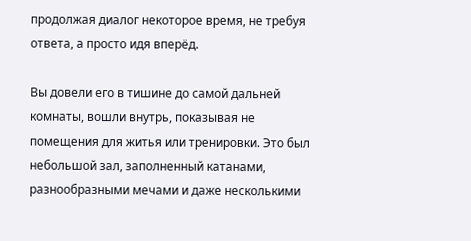продолжая диалог некоторое время, не требуя ответа, а просто идя вперёд.

Вы довели его в тишине до самой дальней комнаты, вошли внутрь, показывая не помещения для житья или тренировки. Это был небольшой зал, заполненный катанами, разнообразными мечами и даже несколькими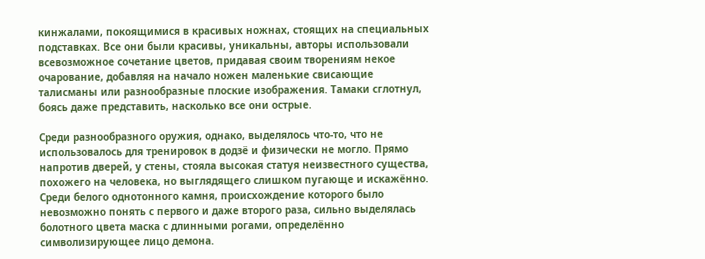кинжалами, покоящимися в красивых ножнах, стоящих на специальных подставках. Все они были красивы, уникальны, авторы использовали всевозможное сочетание цветов, придавая своим творениям некое очарование, добавляя на начало ножен маленькие свисающие талисманы или разнообразные плоские изображения. Тамаки сглотнул, боясь даже представить, насколько все они острые.

Среди разнообразного оружия, однако, выделялось что-то, что не использовалось для тренировок в додзё и физически не могло. Прямо напротив дверей, у стены, стояла высокая статуя неизвестного существа, похожего на человека, но выглядящего слишком пугающе и искажённо. Среди белого однотонного камня, происхождение которого было невозможно понять с первого и даже второго раза, сильно выделялась болотного цвета маска с длинными рогами, определённо символизирующее лицо демона.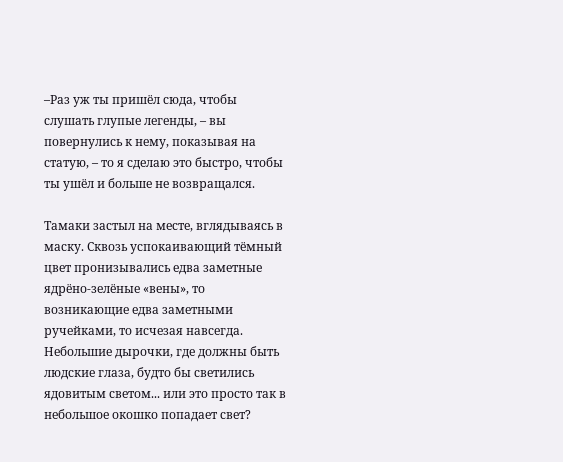–Раз уж ты пришёл сюда, чтобы слушать глупые легенды, – вы повернулись к нему, показывая на статую, – то я сделаю это быстро, чтобы ты ушёл и больше не возвращался.

Тамаки застыл на месте, вглядываясь в маску. Сквозь успокаивающий тёмный цвет пронизывались едва заметные ядрёно-зелёные «вены», то возникающие едва заметными ручейками, то исчезая навсегда. Небольшие дырочки, где должны быть людские глаза, будто бы светились ядовитым светом... или это просто так в небольшое окошко попадает свет?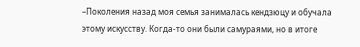–Поколения назад моя семья занималась кендзюцу и обучала этому искусству. Когда-то они были самураями, но в итоге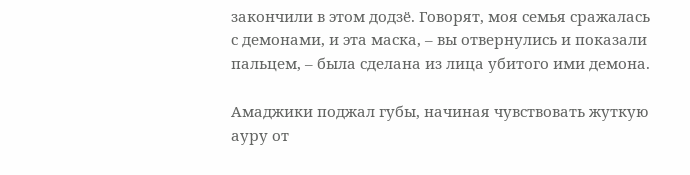закончили в этом додзё. Говорят, моя семья сражалась с демонами, и эта маска, – вы отвернулись и показали пальцем, – была сделана из лица убитого ими демона.

Амаджики поджал губы, начиная чувствовать жуткую ауру от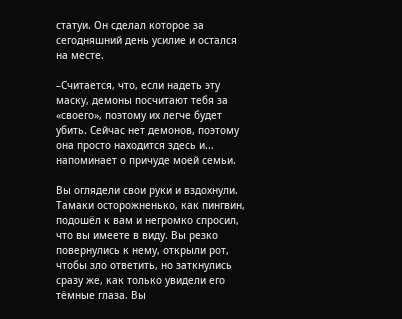статуи. Он сделал которое за сегодняшний день усилие и остался на месте.

–Считается, что, если надеть эту маску, демоны посчитают тебя за «своего», поэтому их легче будет убить. Сейчас нет демонов, поэтому она просто находится здесь и... напоминает о причуде моей семьи.

Вы оглядели свои руки и вздохнули. Тамаки осторожненько, как пингвин, подошёл к вам и негромко спросил, что вы имеете в виду. Вы резко повернулись к нему, открыли рот, чтобы зло ответить, но заткнулись сразу же, как только увидели его тёмные глаза. Вы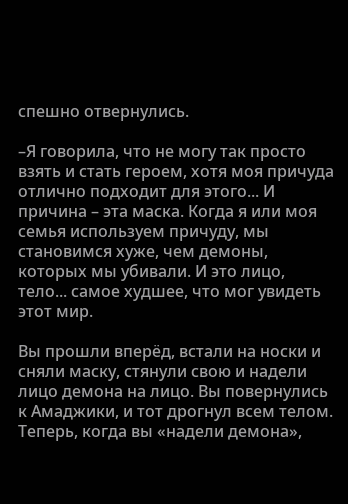спешно отвернулись.

–Я говорила, что не могу так просто взять и стать героем, хотя моя причуда отлично подходит для этого... И причина – эта маска. Когда я или моя семья используем причуду, мы становимся хуже, чем демоны, которых мы убивали. И это лицо, тело... самое худшее, что мог увидеть этот мир.

Вы прошли вперёд, встали на носки и сняли маску, стянули свою и надели лицо демона на лицо. Вы повернулись к Амаджики, и тот дрогнул всем телом. Теперь, когда вы «надели демона»,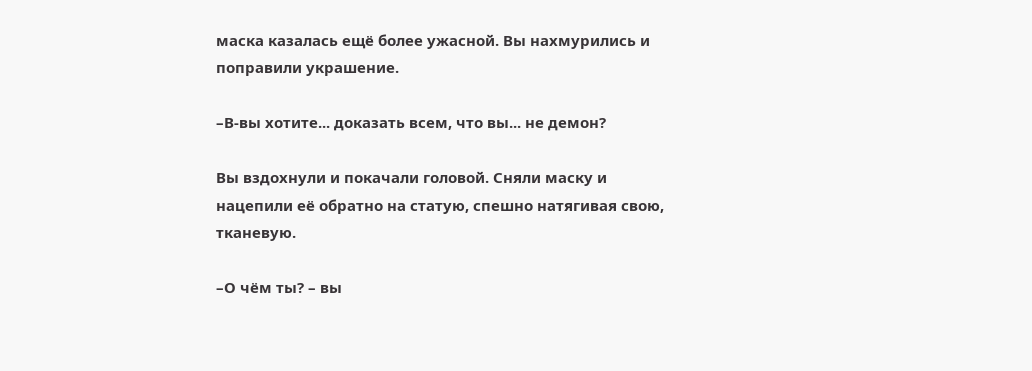маска казалась ещё более ужасной. Вы нахмурились и поправили украшение.

–В-вы хотите... доказать всем, что вы... не демон?

Вы вздохнули и покачали головой. Сняли маску и нацепили её обратно на статую, спешно натягивая свою, тканевую.

–О чём ты? – вы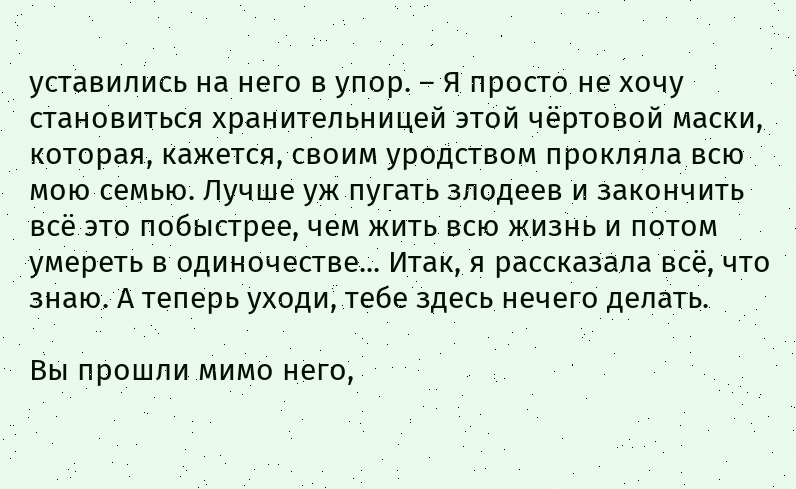уставились на него в упор. – Я просто не хочу становиться хранительницей этой чёртовой маски, которая, кажется, своим уродством прокляла всю мою семью. Лучше уж пугать злодеев и закончить всё это побыстрее, чем жить всю жизнь и потом умереть в одиночестве... Итак, я рассказала всё, что знаю. А теперь уходи, тебе здесь нечего делать.

Вы прошли мимо него,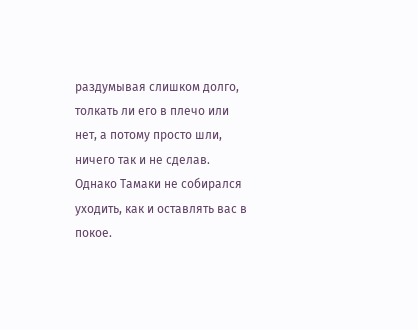раздумывая слишком долго, толкать ли его в плечо или нет, а потому просто шли, ничего так и не сделав. Однако Тамаки не собирался уходить, как и оставлять вас в покое.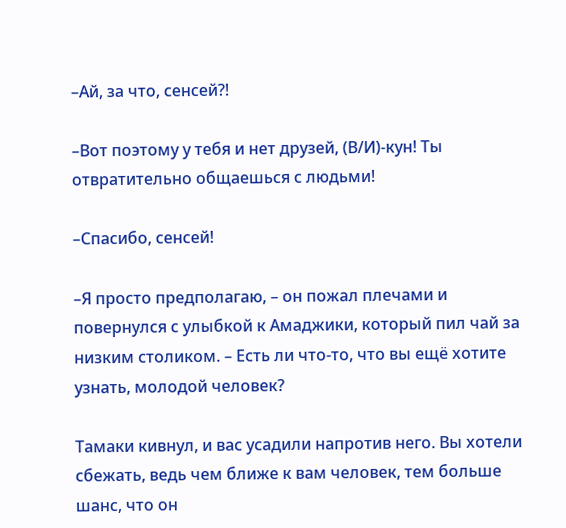–Ай, за что, сенсей?!

–Вот поэтому у тебя и нет друзей, (В/И)-кун! Ты отвратительно общаешься с людьми!

–Спасибо, сенсей!

–Я просто предполагаю, – он пожал плечами и повернулся с улыбкой к Амаджики, который пил чай за низким столиком. – Есть ли что-то, что вы ещё хотите узнать, молодой человек?

Тамаки кивнул, и вас усадили напротив него. Вы хотели сбежать, ведь чем ближе к вам человек, тем больше шанс, что он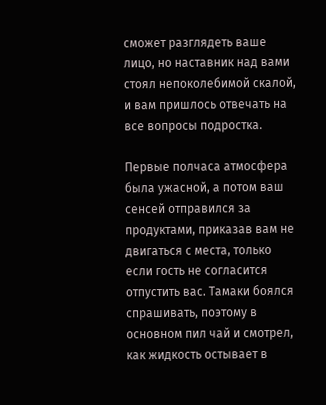сможет разглядеть ваше лицо, но наставник над вами стоял непоколебимой скалой, и вам пришлось отвечать на все вопросы подростка.

Первые полчаса атмосфера была ужасной, а потом ваш сенсей отправился за продуктами, приказав вам не двигаться с места, только если гость не согласится отпустить вас. Тамаки боялся спрашивать, поэтому в основном пил чай и смотрел, как жидкость остывает в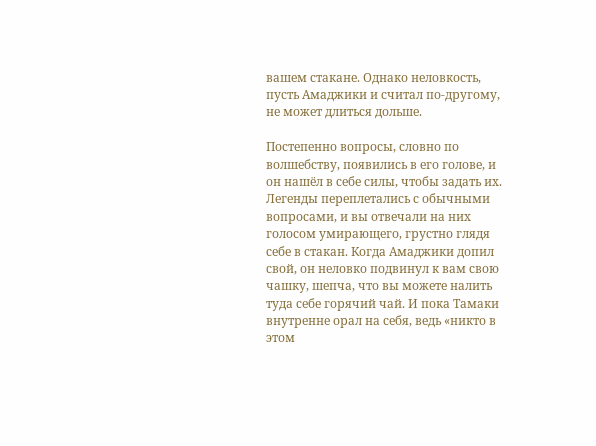вашем стакане. Однако неловкость, пусть Амаджики и считал по-другому, не может длиться дольше.

Постепенно вопросы, словно по волшебству, появились в его голове, и он нашёл в себе силы, чтобы задать их. Легенды переплетались с обычными вопросами, и вы отвечали на них голосом умирающего, грустно глядя себе в стакан. Когда Амаджики допил свой, он неловко подвинул к вам свою чашку, шепча, что вы можете налить туда себе горячий чай. И пока Тамаки внутренне орал на себя, ведь «никто в этом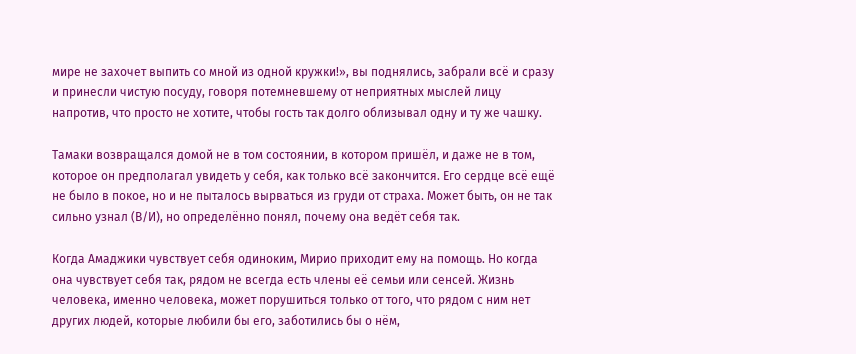мире не захочет выпить со мной из одной кружки!», вы поднялись, забрали всё и сразу и принесли чистую посуду, говоря потемневшему от неприятных мыслей лицу напротив, что просто не хотите, чтобы гость так долго облизывал одну и ту же чашку.

Тамаки возвращался домой не в том состоянии, в котором пришёл, и даже не в том, которое он предполагал увидеть у себя, как только всё закончится. Его сердце всё ещё не было в покое, но и не пыталось вырваться из груди от страха. Может быть, он не так сильно узнал (В/И), но определённо понял, почему она ведёт себя так.

Когда Амаджики чувствует себя одиноким, Мирио приходит ему на помощь. Но когда она чувствует себя так, рядом не всегда есть члены её семьи или сенсей. Жизнь человека, именно человека, может порушиться только от того, что рядом с ним нет других людей, которые любили бы его, заботились бы о нём,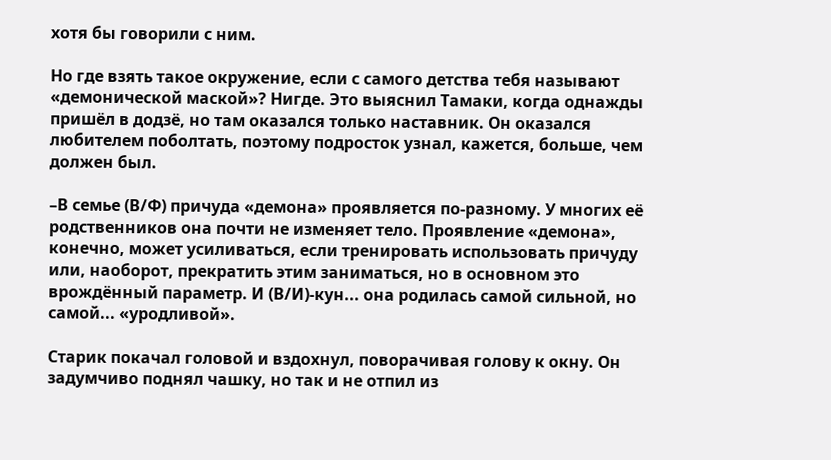хотя бы говорили с ним.

Но где взять такое окружение, если с самого детства тебя называют «демонической маской»? Нигде. Это выяснил Тамаки, когда однажды пришёл в додзё, но там оказался только наставник. Он оказался любителем поболтать, поэтому подросток узнал, кажется, больше, чем должен был.

–В семье (В/Ф) причуда «демона» проявляется по-разному. У многих её родственников она почти не изменяет тело. Проявление «демона», конечно, может усиливаться, если тренировать использовать причуду или, наоборот, прекратить этим заниматься, но в основном это врождённый параметр. И (В/И)-кун... она родилась самой сильной, но самой... «уродливой».

Старик покачал головой и вздохнул, поворачивая голову к окну. Он задумчиво поднял чашку, но так и не отпил из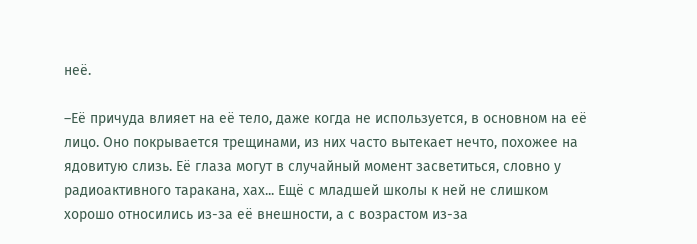неё.

–Её причуда влияет на её тело, даже когда не используется, в основном на её лицо. Оно покрывается трещинами, из них часто вытекает нечто, похожее на ядовитую слизь. Её глаза могут в случайный момент засветиться, словно у радиоактивного таракана, хах... Ещё с младшей школы к ней не слишком хорошо относились из-за её внешности, а с возрастом из-за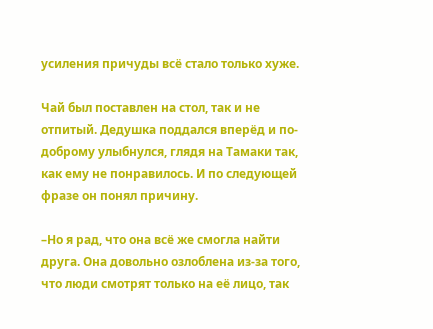усиления причуды всё стало только хуже.

Чай был поставлен на стол, так и не отпитый. Дедушка поддался вперёд и по-доброму улыбнулся, глядя на Тамаки так, как ему не понравилось. И по следующей фразе он понял причину.

–Но я рад, что она всё же смогла найти друга. Она довольно озлоблена из-за того, что люди смотрят только на её лицо, так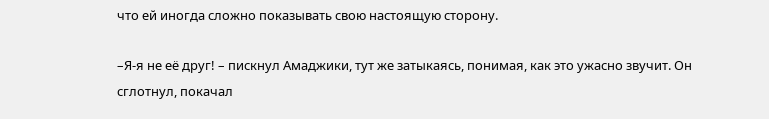что ей иногда сложно показывать свою настоящую сторону.

–Я-я не её друг! – пискнул Амаджики, тут же затыкаясь, понимая, как это ужасно звучит. Он сглотнул, покачал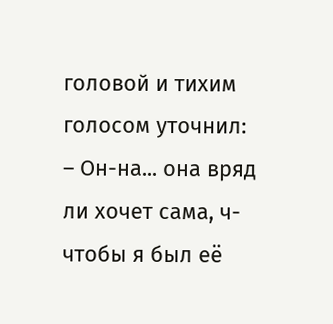головой и тихим голосом уточнил: – Он-на... она вряд ли хочет сама, ч-чтобы я был её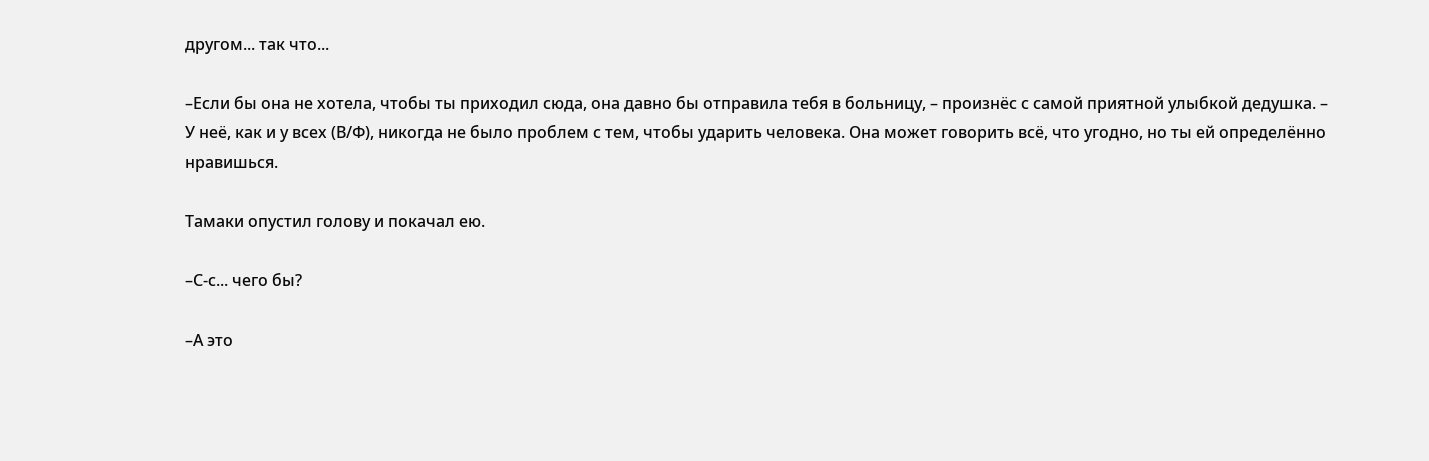другом... так что...

–Если бы она не хотела, чтобы ты приходил сюда, она давно бы отправила тебя в больницу, – произнёс с самой приятной улыбкой дедушка. – У неё, как и у всех (В/Ф), никогда не было проблем с тем, чтобы ударить человека. Она может говорить всё, что угодно, но ты ей определённо нравишься.

Тамаки опустил голову и покачал ею.

–С-с... чего бы?

–А это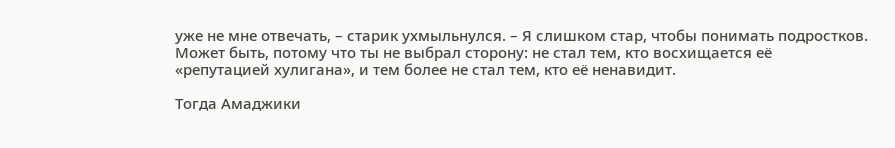уже не мне отвечать, – старик ухмыльнулся. – Я слишком стар, чтобы понимать подростков. Может быть, потому что ты не выбрал сторону: не стал тем, кто восхищается её «репутацией хулигана», и тем более не стал тем, кто её ненавидит.

Тогда Амаджики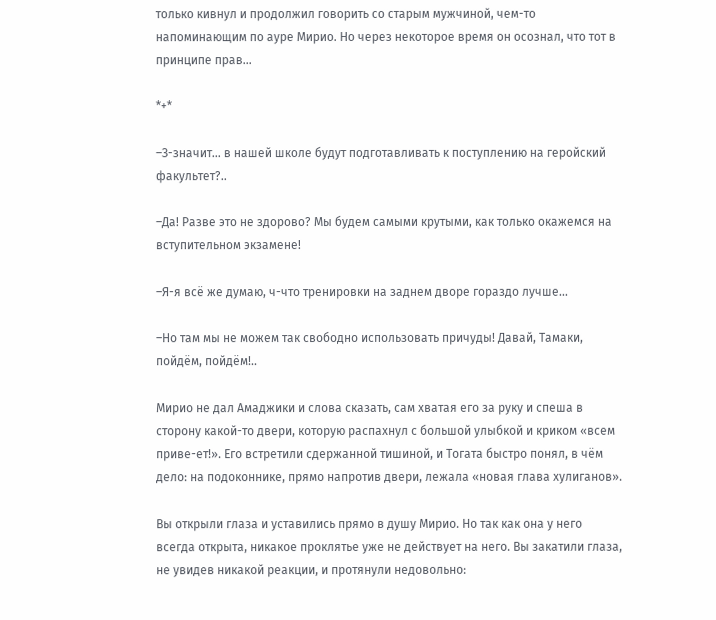только кивнул и продолжил говорить со старым мужчиной, чем-то напоминающим по ауре Мирио. Но через некоторое время он осознал, что тот в принципе прав...

*+*

–З-значит... в нашей школе будут подготавливать к поступлению на геройский факультет?..

–Да! Разве это не здорово? Мы будем самыми крутыми, как только окажемся на вступительном экзамене!

–Я-я всё же думаю, ч-что тренировки на заднем дворе гораздо лучше...

–Но там мы не можем так свободно использовать причуды! Давай, Тамаки, пойдём, пойдём!..

Мирио не дал Амаджики и слова сказать, сам хватая его за руку и спеша в сторону какой-то двери, которую распахнул с большой улыбкой и криком «всем приве-ет!». Его встретили сдержанной тишиной, и Тогата быстро понял, в чём дело: на подоконнике, прямо напротив двери, лежала «новая глава хулиганов».

Вы открыли глаза и уставились прямо в душу Мирио. Но так как она у него всегда открыта, никакое проклятье уже не действует на него. Вы закатили глаза, не увидев никакой реакции, и протянули недовольно: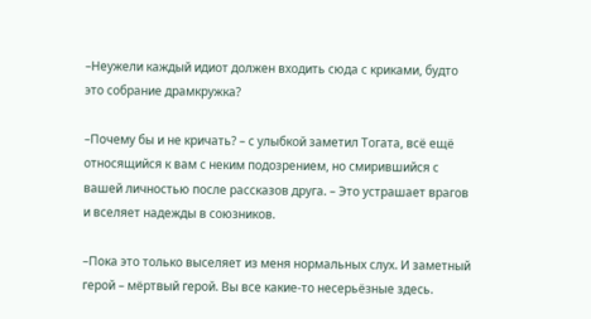–Неужели каждый идиот должен входить сюда с криками, будто это собрание драмкружка?

–Почему бы и не кричать? – с улыбкой заметил Тогата, всё ещё относящийся к вам с неким подозрением, но смирившийся с вашей личностью после рассказов друга. – Это устрашает врагов и вселяет надежды в союзников.

–Пока это только выселяет из меня нормальных слух. И заметный герой – мёртвый герой. Вы все какие-то несерьёзные здесь.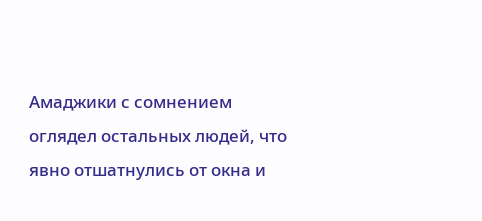Амаджики с сомнением оглядел остальных людей, что явно отшатнулись от окна и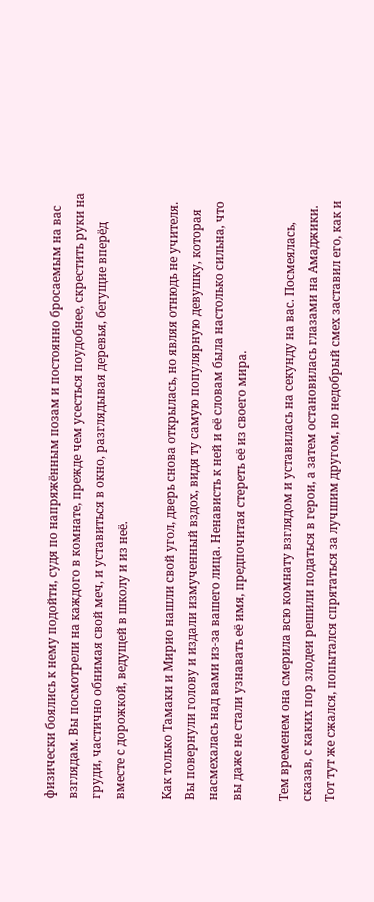физически боялись к нему подойти, судя по напряжённым позам и постоянно бросаемым на вас взглядам. Вы посмотрели на каждого в комнате, прежде чем усесться поудобнее, скрестить руки на груди, частично обнимая свой меч, и уставиться в окно, разглядывая деревья, бегущие вперёд вместе с дорожкой, ведущей в школу и из неё.

Как только Тамаки и Мирио нашли свой угол, дверь снова открылась, но являя отнюдь не учителя. Вы повернули голову и издали измученный вздох, видя ту самую популярную девушку, которая насмехалась над вами из-за вашего лица. Ненависть к ней и её словам была настолько сильна, что вы даже не стали узнавать её имя, предпочитая стереть её из своего мира.

Тем временем она смерила всю комнату взглядом и уставилась на секунду на вас. Посмеялась, сказав, с каких пор злодеи решили податься в герои, а затем остановилась глазами на Амаджики. Тот тут же сжался, попытался спрятаться за лучшим другом, но недобрый смех заставил его, как и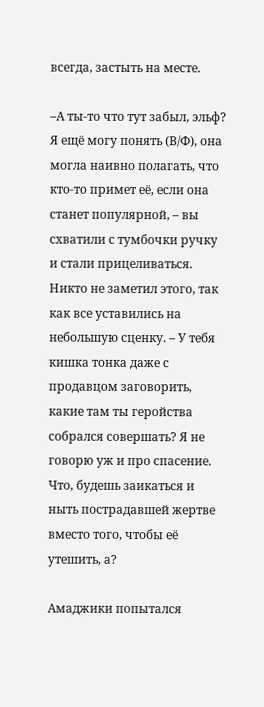всегда, застыть на месте.

–А ты-то что тут забыл, эльф? Я ещё могу понять (В/Ф), она могла наивно полагать, что кто-то примет её, если она станет популярной, – вы схватили с тумбочки ручку и стали прицеливаться. Никто не заметил этого, так как все уставились на небольшую сценку. – У тебя кишка тонка даже с продавцом заговорить, какие там ты геройства собрался совершать? Я не говорю уж и про спасение. Что, будешь заикаться и ныть пострадавшей жертве вместо того, чтобы её утешить, а?

Амаджики попытался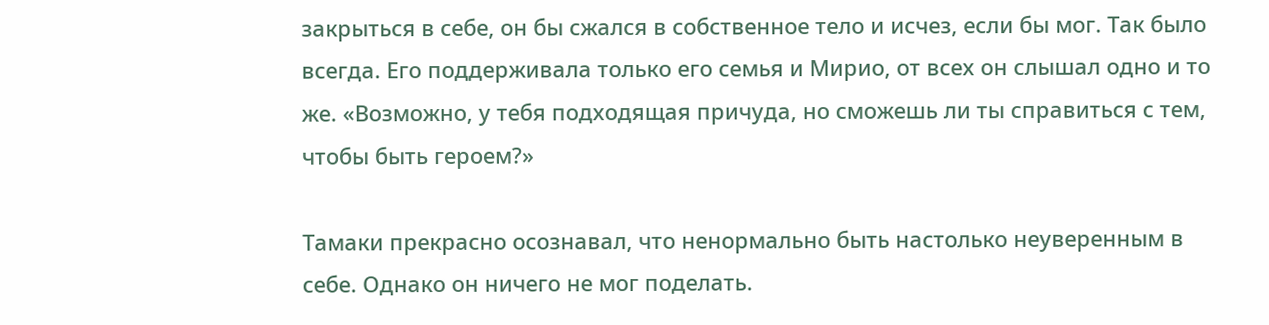закрыться в себе, он бы сжался в собственное тело и исчез, если бы мог. Так было всегда. Его поддерживала только его семья и Мирио, от всех он слышал одно и то же. «Возможно, у тебя подходящая причуда, но сможешь ли ты справиться с тем, чтобы быть героем?»

Тамаки прекрасно осознавал, что ненормально быть настолько неуверенным в себе. Однако он ничего не мог поделать.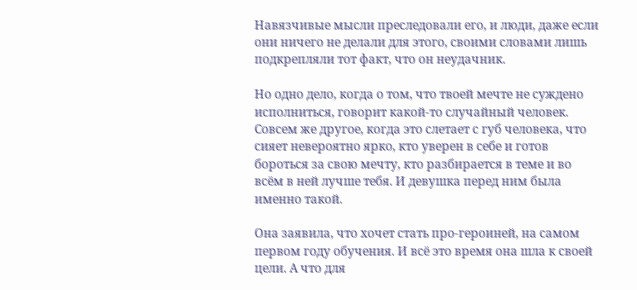Навязчивые мысли преследовали его, и люди, даже если они ничего не делали для этого, своими словами лишь подкрепляли тот факт, что он неудачник.

Но одно дело, когда о том, что твоей мечте не суждено исполниться, говорит какой-то случайный человек. Совсем же другое, когда это слетает с губ человека, что сияет невероятно ярко, кто уверен в себе и готов бороться за свою мечту, кто разбирается в теме и во всём в ней лучше тебя. И девушка перед ним была именно такой.

Она заявила, что хочет стать про-героиней, на самом первом году обучения. И всё это время она шла к своей цели. А что для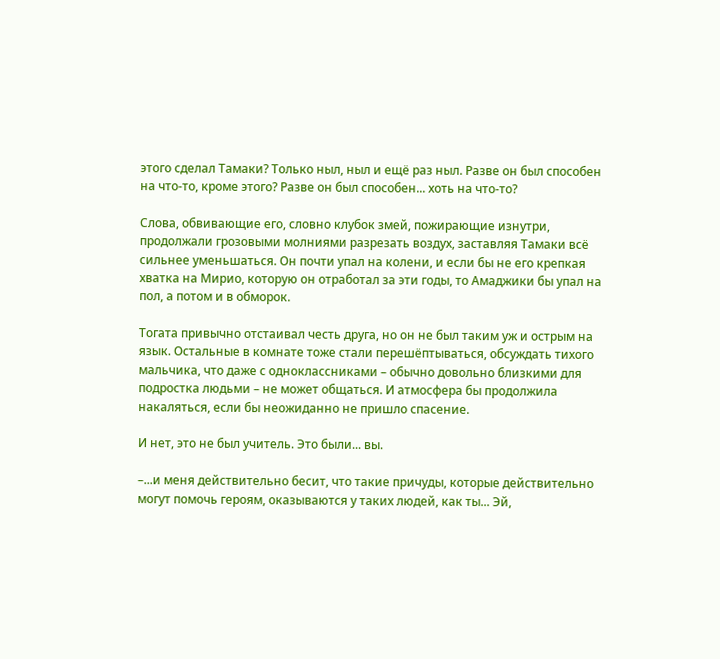этого сделал Тамаки? Только ныл, ныл и ещё раз ныл. Разве он был способен на что-то, кроме этого? Разве он был способен... хоть на что-то?

Слова, обвивающие его, словно клубок змей, пожирающие изнутри, продолжали грозовыми молниями разрезать воздух, заставляя Тамаки всё сильнее уменьшаться. Он почти упал на колени, и если бы не его крепкая хватка на Мирио, которую он отработал за эти годы, то Амаджики бы упал на пол, а потом и в обморок.

Тогата привычно отстаивал честь друга, но он не был таким уж и острым на язык. Остальные в комнате тоже стали перешёптываться, обсуждать тихого мальчика, что даже с одноклассниками – обычно довольно близкими для подростка людьми – не может общаться. И атмосфера бы продолжила накаляться, если бы неожиданно не пришло спасение.

И нет, это не был учитель. Это были... вы.

–...и меня действительно бесит, что такие причуды, которые действительно могут помочь героям, оказываются у таких людей, как ты... Эй,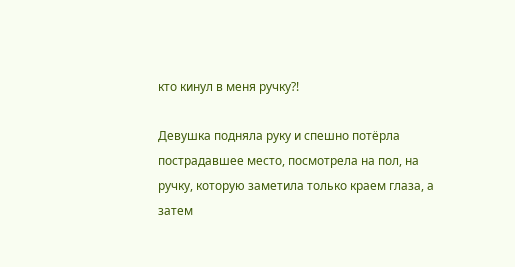кто кинул в меня ручку?!

Девушка подняла руку и спешно потёрла пострадавшее место, посмотрела на пол, на ручку, которую заметила только краем глаза, а затем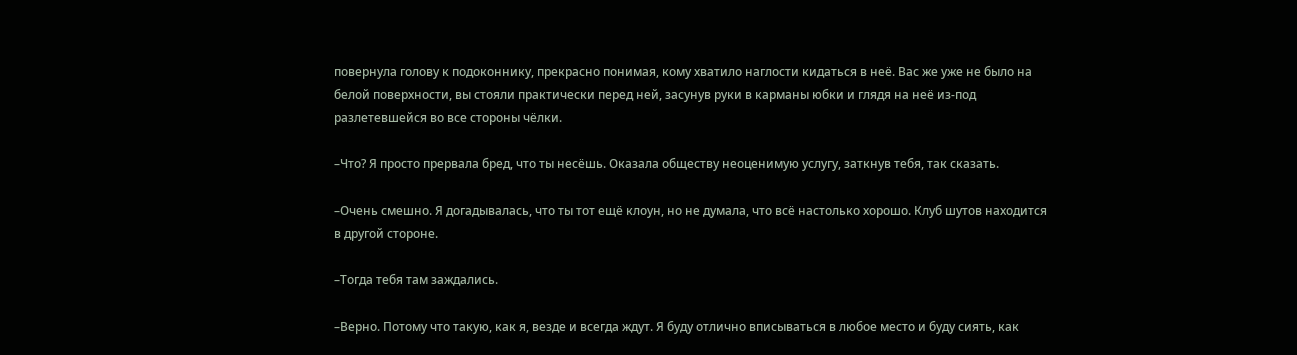повернула голову к подоконнику, прекрасно понимая, кому хватило наглости кидаться в неё. Вас же уже не было на белой поверхности, вы стояли практически перед ней, засунув руки в карманы юбки и глядя на неё из-под разлетевшейся во все стороны чёлки.

–Что? Я просто прервала бред, что ты несёшь. Оказала обществу неоценимую услугу, заткнув тебя, так сказать.

–Очень смешно. Я догадывалась, что ты тот ещё клоун, но не думала, что всё настолько хорошо. Клуб шутов находится в другой стороне.

–Тогда тебя там заждались.

–Верно. Потому что такую, как я, везде и всегда ждут. Я буду отлично вписываться в любое место и буду сиять, как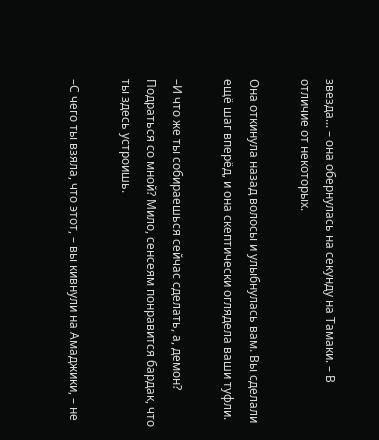звезда... – она обернулась на секунду на Тамаки. – В отличие от некоторых.

Она откинула назад волосы и улыбнулась вам. Вы сделали ещё шаг вперёд, и она скептически оглядела ваши туфли.

–И что же ты собираешься сейчас сделать, а, демон? Подраться со мной? Мило, сенсеям понравится бардак, что ты здесь устроишь.

–С чего ты взяла, что этот, – вы кивнули на Амаджики, – не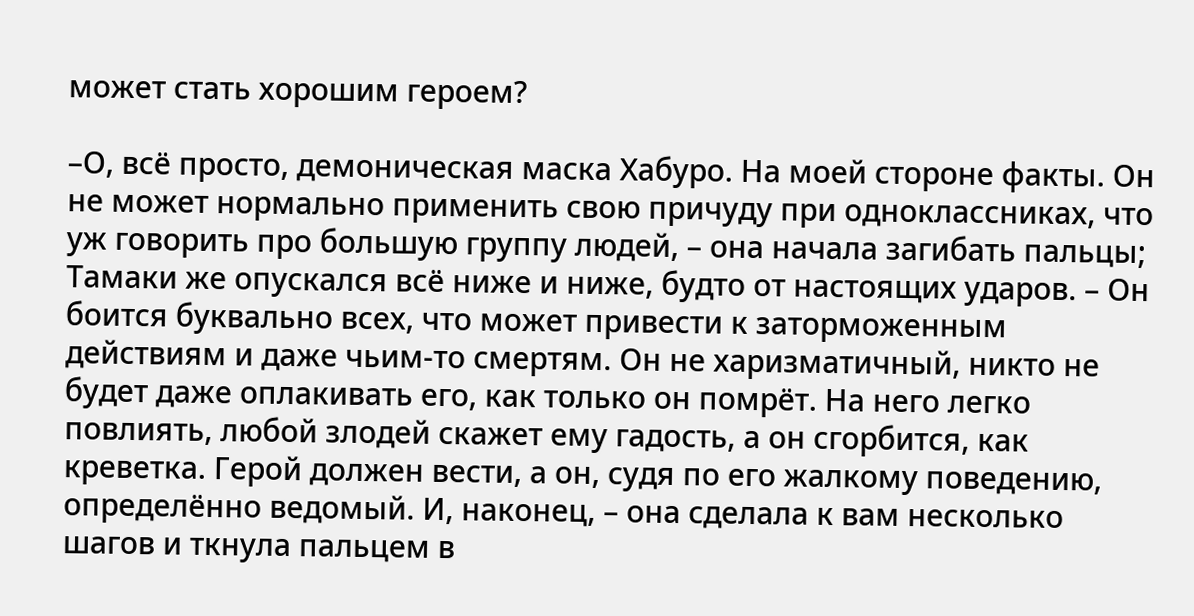может стать хорошим героем?

–О, всё просто, демоническая маска Хабуро. На моей стороне факты. Он не может нормально применить свою причуду при одноклассниках, что уж говорить про большую группу людей, – она начала загибать пальцы; Тамаки же опускался всё ниже и ниже, будто от настоящих ударов. – Он боится буквально всех, что может привести к заторможенным действиям и даже чьим-то смертям. Он не харизматичный, никто не будет даже оплакивать его, как только он помрёт. На него легко повлиять, любой злодей скажет ему гадость, а он сгорбится, как креветка. Герой должен вести, а он, судя по его жалкому поведению, определённо ведомый. И, наконец, – она сделала к вам несколько шагов и ткнула пальцем в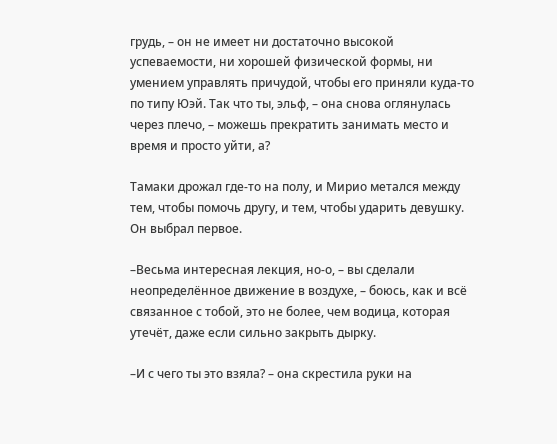грудь, – он не имеет ни достаточно высокой успеваемости, ни хорошей физической формы, ни умением управлять причудой, чтобы его приняли куда-то по типу Юэй. Так что ты, эльф, – она снова оглянулась через плечо, – можешь прекратить занимать место и время и просто уйти, а?

Тамаки дрожал где-то на полу, и Мирио метался между тем, чтобы помочь другу, и тем, чтобы ударить девушку. Он выбрал первое.

–Весьма интересная лекция, но-о, – вы сделали неопределённое движение в воздухе, – боюсь, как и всё связанное с тобой, это не более, чем водица, которая утечёт, даже если сильно закрыть дырку.

–И с чего ты это взяла? – она скрестила руки на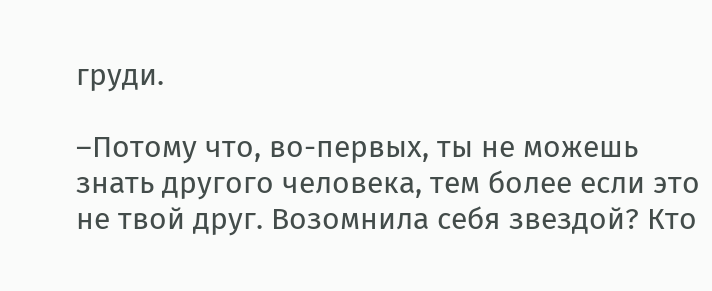груди.

–Потому что, во-первых, ты не можешь знать другого человека, тем более если это не твой друг. Возомнила себя звездой? Кто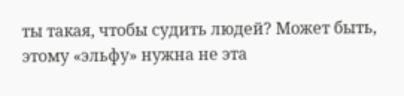ты такая, чтобы судить людей? Может быть, этому «эльфу» нужна не эта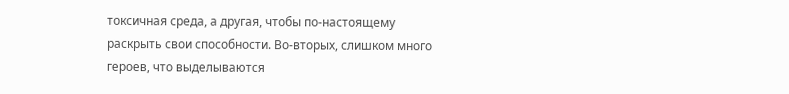токсичная среда, а другая, чтобы по-настоящему раскрыть свои способности. Во-вторых, слишком много героев, что выделываются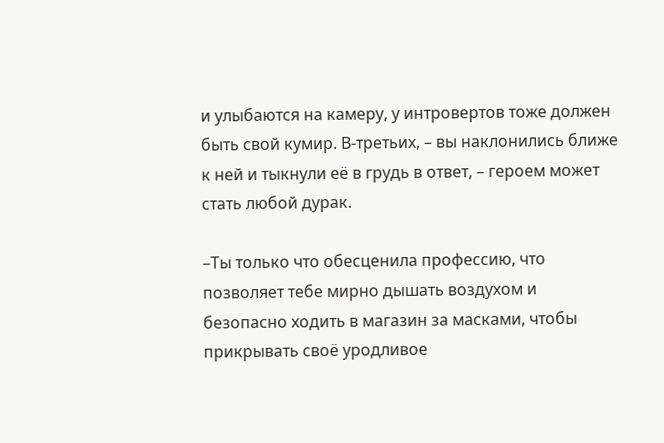и улыбаются на камеру, у интровертов тоже должен быть свой кумир. В-третьих, – вы наклонились ближе к ней и тыкнули её в грудь в ответ, – героем может стать любой дурак.

–Ты только что обесценила профессию, что позволяет тебе мирно дышать воздухом и безопасно ходить в магазин за масками, чтобы прикрывать своё уродливое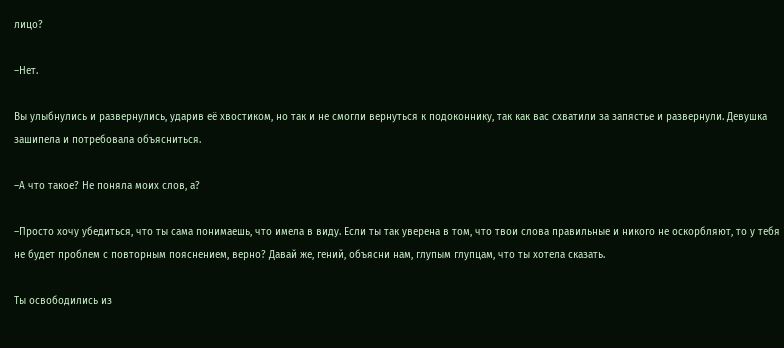лицо?

–Нет.

Вы улыбнулись и развернулись, ударив её хвостиком, но так и не смогли вернуться к подоконнику, так как вас схватили за запястье и развернули. Девушка зашипела и потребовала объясниться.

–А что такое? Не поняла моих слов, а?

–Просто хочу убедиться, что ты сама понимаешь, что имела в виду. Если ты так уверена в том, что твои слова правильные и никого не оскорбляют, то у тебя не будет проблем с повторным пояснением, верно? Давай же, гений, объясни нам, глупым глупцам, что ты хотела сказать.

Ты освободились из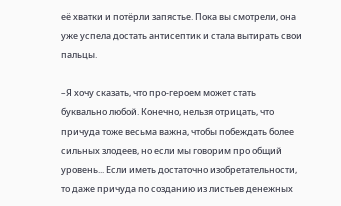её хватки и потёрли запястье. Пока вы смотрели, она уже успела достать антисептик и стала вытирать свои пальцы.

–Я хочу сказать, что про-героем может стать буквально любой. Конечно, нельзя отрицать, что причуда тоже весьма важна, чтобы побеждать более сильных злодеев, но если мы говорим про общий уровень... Если иметь достаточно изобретательности, то даже причуда по созданию из листьев денежных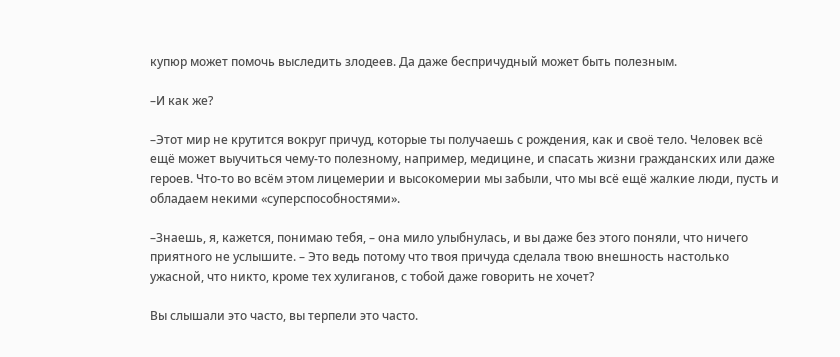купюр может помочь выследить злодеев. Да даже беспричудный может быть полезным.

–И как же?

–Этот мир не крутится вокруг причуд, которые ты получаешь с рождения, как и своё тело. Человек всё ещё может выучиться чему-то полезному, например, медицине, и спасать жизни гражданских или даже героев. Что-то во всём этом лицемерии и высокомерии мы забыли, что мы всё ещё жалкие люди, пусть и обладаем некими «суперспособностями».

–Знаешь, я, кажется, понимаю тебя, – она мило улыбнулась, и вы даже без этого поняли, что ничего приятного не услышите. – Это ведь потому что твоя причуда сделала твою внешность настолько ужасной, что никто, кроме тех хулиганов, с тобой даже говорить не хочет?

Вы слышали это часто, вы терпели это часто.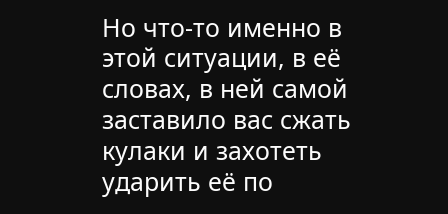Но что-то именно в этой ситуации, в её словах, в ней самой заставило вас сжать кулаки и захотеть ударить её по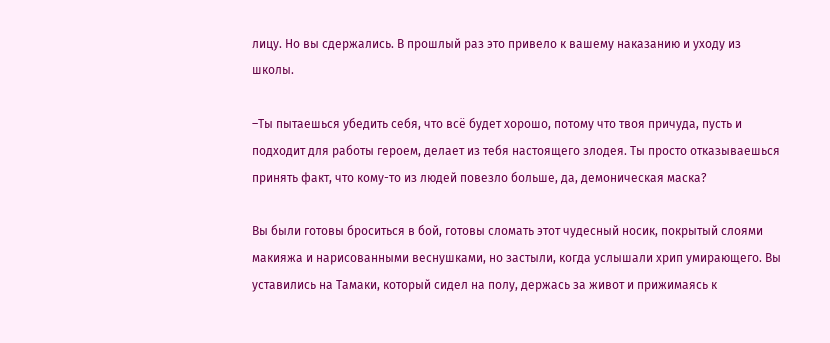лицу. Но вы сдержались. В прошлый раз это привело к вашему наказанию и уходу из школы.

–Ты пытаешься убедить себя, что всё будет хорошо, потому что твоя причуда, пусть и подходит для работы героем, делает из тебя настоящего злодея. Ты просто отказываешься принять факт, что кому-то из людей повезло больше, да, демоническая маска?

Вы были готовы броситься в бой, готовы сломать этот чудесный носик, покрытый слоями макияжа и нарисованными веснушками, но застыли, когда услышали хрип умирающего. Вы уставились на Тамаки, который сидел на полу, держась за живот и прижимаясь к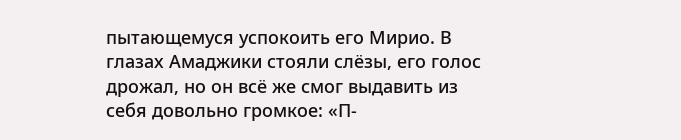пытающемуся успокоить его Мирио. В глазах Амаджики стояли слёзы, его голос дрожал, но он всё же смог выдавить из себя довольно громкое: «П-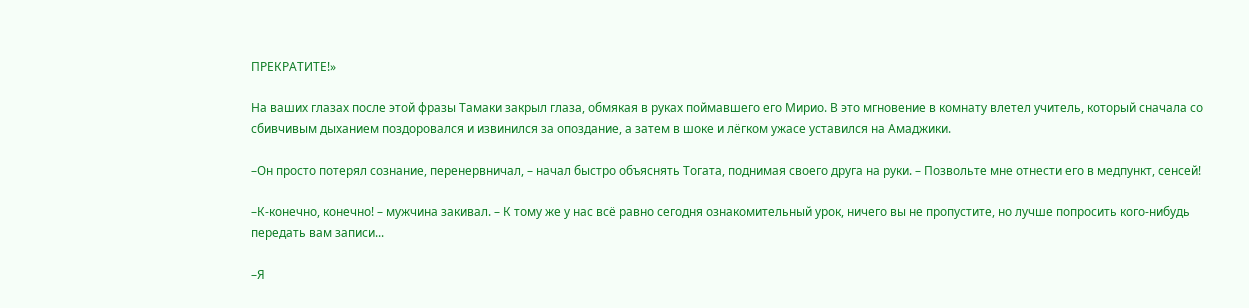ПРЕКРАТИТЕ!»

На ваших глазах после этой фразы Тамаки закрыл глаза, обмякая в руках поймавшего его Мирио. В это мгновение в комнату влетел учитель, который сначала со сбивчивым дыханием поздоровался и извинился за опоздание, а затем в шоке и лёгком ужасе уставился на Амаджики.

–Он просто потерял сознание, перенервничал, – начал быстро объяснять Тогата, поднимая своего друга на руки. – Позвольте мне отнести его в медпункт, сенсей!

–К-конечно, конечно! – мужчина закивал. – К тому же у нас всё равно сегодня ознакомительный урок, ничего вы не пропустите, но лучше попросить кого-нибудь передать вам записи...

–Я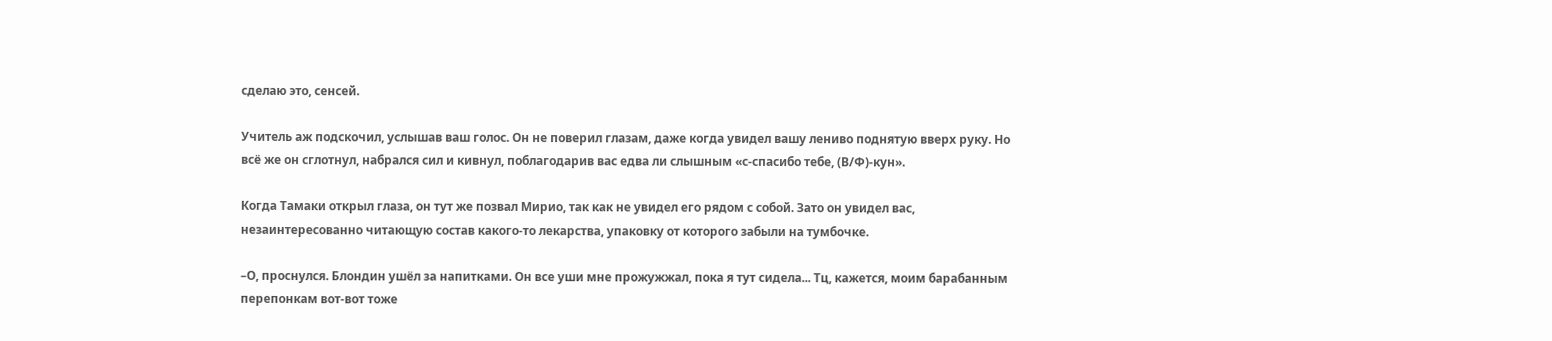сделаю это, сенсей.

Учитель аж подскочил, услышав ваш голос. Он не поверил глазам, даже когда увидел вашу лениво поднятую вверх руку. Но всё же он сглотнул, набрался сил и кивнул, поблагодарив вас едва ли слышным «с-спасибо тебе, (В/Ф)-кун».

Когда Тамаки открыл глаза, он тут же позвал Мирио, так как не увидел его рядом с собой. Зато он увидел вас, незаинтересованно читающую состав какого-то лекарства, упаковку от которого забыли на тумбочке.

–О, проснулся. Блондин ушёл за напитками. Он все уши мне прожужжал, пока я тут сидела... Тц, кажется, моим барабанным перепонкам вот-вот тоже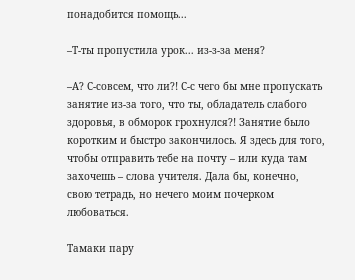понадобится помощь...

–Т-ты пропустила урок... из-з-за меня?

–А? С-совсем, что ли?! С-с чего бы мне пропускать занятие из-за того, что ты, обладатель слабого здоровья, в обморок грохнулся?! Занятие было коротким и быстро закончилось. Я здесь для того, чтобы отправить тебе на почту – или куда там захочешь – слова учителя. Дала бы, конечно, свою тетрадь, но нечего моим почерком любоваться.

Тамаки пару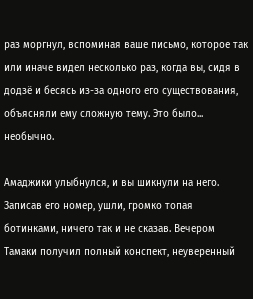раз моргнул, вспоминая ваше письмо, которое так или иначе видел несколько раз, когда вы, сидя в додзё и бесясь из-за одного его существования, объясняли ему сложную тему. Это было... необычно.

Амаджики улыбнулся, и вы шикнули на него. Записав его номер, ушли, громко топая ботинками, ничего так и не сказав. Вечером Тамаки получил полный конспект, неуверенный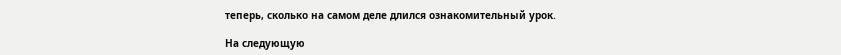теперь, сколько на самом деле длился ознакомительный урок.

На следующую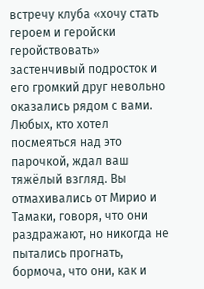встречу клуба «хочу стать героем и геройски геройствовать» застенчивый подросток и его громкий друг невольно оказались рядом с вами. Любых, кто хотел посмеяться над это парочкой, ждал ваш тяжёлый взгляд. Вы отмахивались от Мирио и Тамаки, говоря, что они раздражают, но никогда не пытались прогнать, бормоча, что они, как и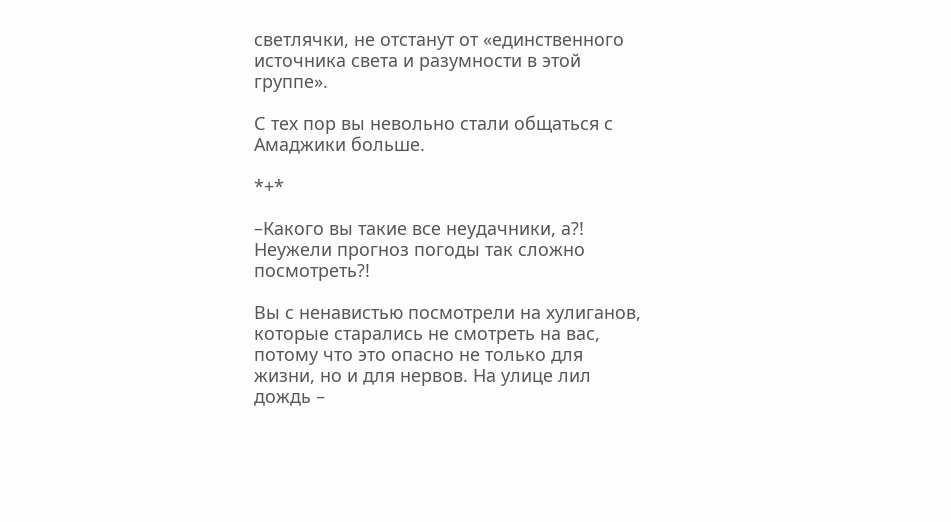светлячки, не отстанут от «единственного источника света и разумности в этой группе».

С тех пор вы невольно стали общаться с Амаджики больше.

*+*

–Какого вы такие все неудачники, а?! Неужели прогноз погоды так сложно посмотреть?!

Вы с ненавистью посмотрели на хулиганов, которые старались не смотреть на вас, потому что это опасно не только для жизни, но и для нервов. На улице лил дождь –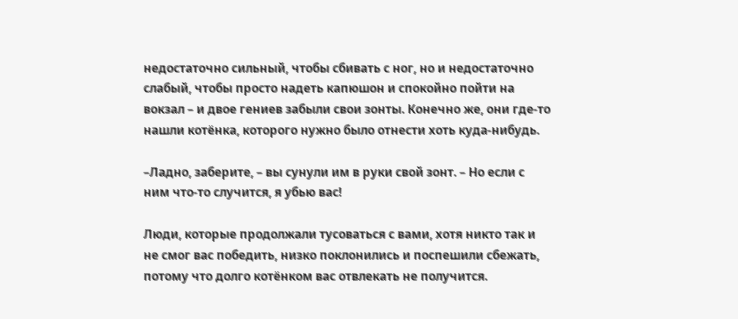недостаточно сильный, чтобы сбивать с ног, но и недостаточно слабый, чтобы просто надеть капюшон и спокойно пойти на вокзал – и двое гениев забыли свои зонты. Конечно же, они где-то нашли котёнка, которого нужно было отнести хоть куда-нибудь.

–Ладно, заберите, – вы сунули им в руки свой зонт. – Но если с ним что-то случится, я убью вас!

Люди, которые продолжали тусоваться с вами, хотя никто так и не смог вас победить, низко поклонились и поспешили сбежать, потому что долго котёнком вас отвлекать не получится.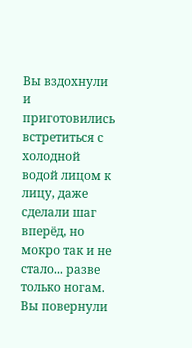Вы вздохнули и приготовились встретиться с холодной водой лицом к лицу, даже сделали шаг вперёд, но мокро так и не стало... разве только ногам. Вы повернули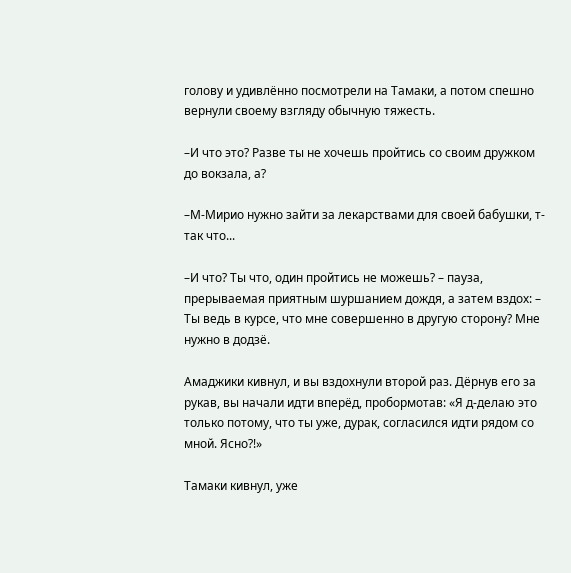голову и удивлённо посмотрели на Тамаки, а потом спешно вернули своему взгляду обычную тяжесть.

–И что это? Разве ты не хочешь пройтись со своим дружком до вокзала, а?

–М-Мирио нужно зайти за лекарствами для своей бабушки, т-так что...

–И что? Ты что, один пройтись не можешь? – пауза, прерываемая приятным шуршанием дождя, а затем вздох: – Ты ведь в курсе, что мне совершенно в другую сторону? Мне нужно в додзё.

Амаджики кивнул, и вы вздохнули второй раз. Дёрнув его за рукав, вы начали идти вперёд, пробормотав: «Я д-делаю это только потому, что ты уже, дурак, согласился идти рядом со мной. Ясно?!»

Тамаки кивнул, уже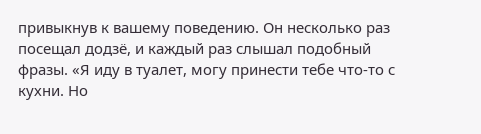привыкнув к вашему поведению. Он несколько раз посещал додзё, и каждый раз слышал подобный фразы. «Я иду в туалет, могу принести тебе что-то с кухни. Но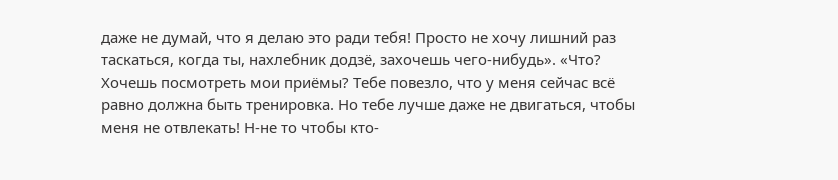даже не думай, что я делаю это ради тебя! Просто не хочу лишний раз таскаться, когда ты, нахлебник додзё, захочешь чего-нибудь». «Что? Хочешь посмотреть мои приёмы? Тебе повезло, что у меня сейчас всё равно должна быть тренировка. Но тебе лучше даже не двигаться, чтобы меня не отвлекать! Н-не то чтобы кто-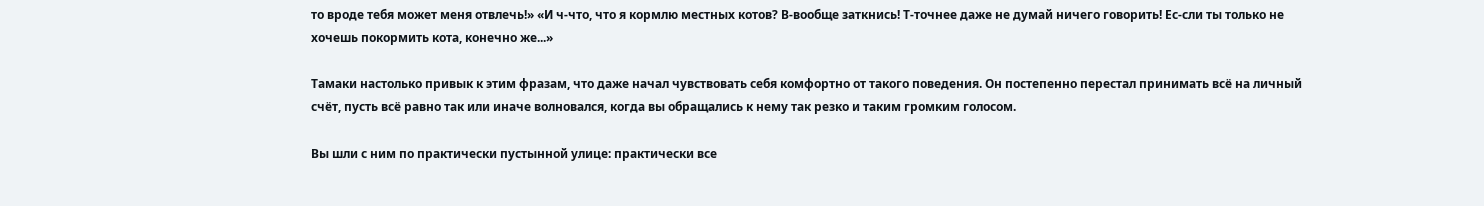то вроде тебя может меня отвлечь!» «И ч-что, что я кормлю местных котов? В-вообще заткнись! Т-точнее даже не думай ничего говорить! Ес-сли ты только не хочешь покормить кота, конечно же...»

Тамаки настолько привык к этим фразам, что даже начал чувствовать себя комфортно от такого поведения. Он постепенно перестал принимать всё на личный счёт, пусть всё равно так или иначе волновался, когда вы обращались к нему так резко и таким громким голосом.

Вы шли с ним по практически пустынной улице: практически все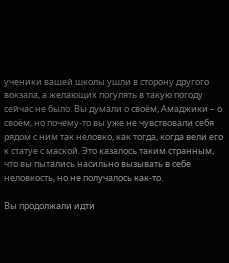ученики вашей школы ушли в сторону другого вокзала, а желающих погулять в такую погоду сейчас не было. Вы думали о своём, Амаджики – о своём, но почему-то вы уже не чувствовали себя рядом с ним так неловко, как тогда, когда вели его к статуе с маской. Это казалось таким странным, что вы пытались насильно вызывать в себе неловкость, но не получалось как-то.

Вы продолжали идти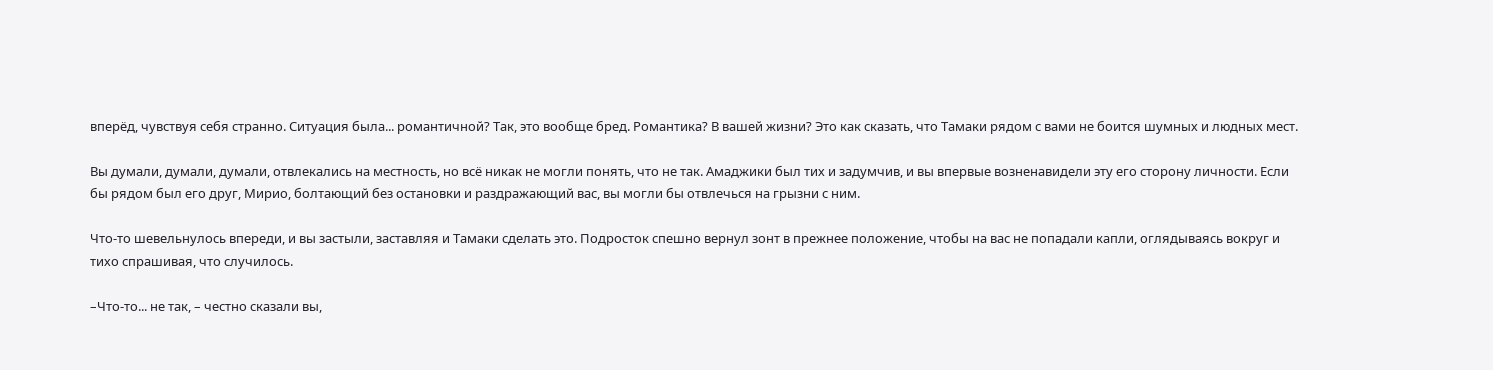вперёд, чувствуя себя странно. Ситуация была... романтичной? Так, это вообще бред. Романтика? В вашей жизни? Это как сказать, что Тамаки рядом с вами не боится шумных и людных мест.

Вы думали, думали, думали, отвлекались на местность, но всё никак не могли понять, что не так. Амаджики был тих и задумчив, и вы впервые возненавидели эту его сторону личности. Если бы рядом был его друг, Мирио, болтающий без остановки и раздражающий вас, вы могли бы отвлечься на грызни с ним.

Что-то шевельнулось впереди, и вы застыли, заставляя и Тамаки сделать это. Подросток спешно вернул зонт в прежнее положение, чтобы на вас не попадали капли, оглядываясь вокруг и тихо спрашивая, что случилось.

–Что-то... не так, – честно сказали вы,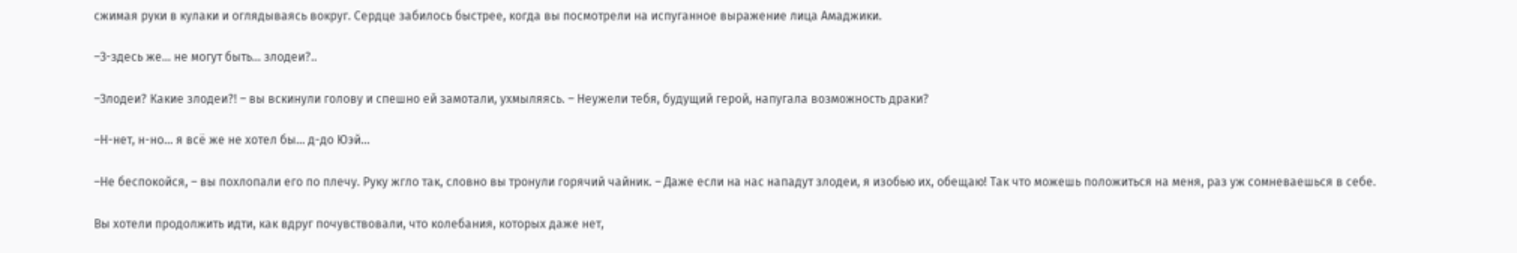сжимая руки в кулаки и оглядываясь вокруг. Сердце забилось быстрее, когда вы посмотрели на испуганное выражение лица Амаджики.

–З-здесь же... не могут быть... злодеи?..

–Злодеи? Какие злодеи?! – вы вскинули голову и спешно ей замотали, ухмыляясь. – Неужели тебя, будущий герой, напугала возможность драки?

–Н-нет, н-но... я всё же не хотел бы... д-до Юэй...

–Не беспокойся, – вы похлопали его по плечу. Руку жгло так, словно вы тронули горячий чайник. – Даже если на нас нападут злодеи, я изобью их, обещаю! Так что можешь положиться на меня, раз уж сомневаешься в себе.

Вы хотели продолжить идти, как вдруг почувствовали, что колебания, которых даже нет,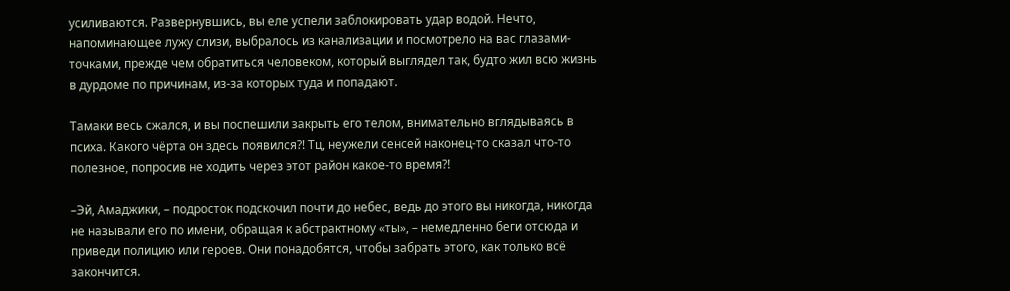усиливаются. Развернувшись, вы еле успели заблокировать удар водой. Нечто, напоминающее лужу слизи, выбралось из канализации и посмотрело на вас глазами-точками, прежде чем обратиться человеком, который выглядел так, будто жил всю жизнь в дурдоме по причинам, из-за которых туда и попадают.

Тамаки весь сжался, и вы поспешили закрыть его телом, внимательно вглядываясь в психа. Какого чёрта он здесь появился?! Тц, неужели сенсей наконец-то сказал что-то полезное, попросив не ходить через этот район какое-то время?!

–Эй, Амаджики, – подросток подскочил почти до небес, ведь до этого вы никогда, никогда не называли его по имени, обращая к абстрактному «ты», – немедленно беги отсюда и приведи полицию или героев. Они понадобятся, чтобы забрать этого, как только всё закончится.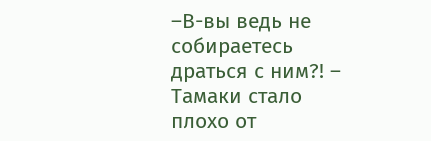–В-вы ведь не собираетесь драться с ним?! – Тамаки стало плохо от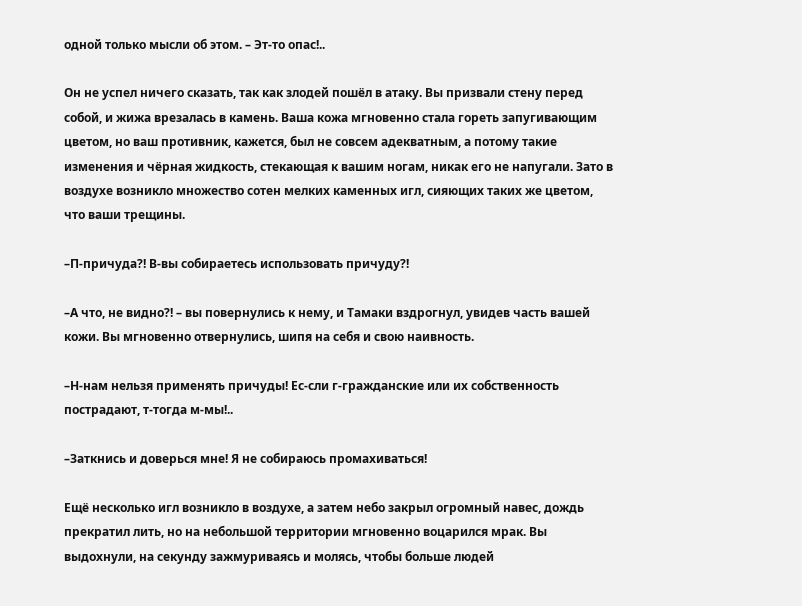одной только мысли об этом. – Эт-то опас!..

Он не успел ничего сказать, так как злодей пошёл в атаку. Вы призвали стену перед собой, и жижа врезалась в камень. Ваша кожа мгновенно стала гореть запугивающим цветом, но ваш противник, кажется, был не совсем адекватным, а потому такие изменения и чёрная жидкость, стекающая к вашим ногам, никак его не напугали. Зато в воздухе возникло множество сотен мелких каменных игл, сияющих таких же цветом, что ваши трещины.

–П-причуда?! В-вы собираетесь использовать причуду?!

–А что, не видно?! – вы повернулись к нему, и Тамаки вздрогнул, увидев часть вашей кожи. Вы мгновенно отвернулись, шипя на себя и свою наивность.

–Н-нам нельзя применять причуды! Ес-сли г-гражданские или их собственность пострадают, т-тогда м-мы!..

–Заткнись и доверься мне! Я не собираюсь промахиваться!

Ещё несколько игл возникло в воздухе, а затем небо закрыл огромный навес, дождь прекратил лить, но на небольшой территории мгновенно воцарился мрак. Вы выдохнули, на секунду зажмуриваясь и молясь, чтобы больше людей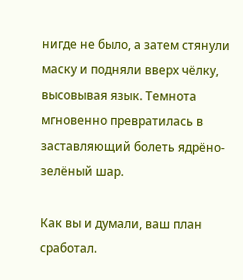нигде не было, а затем стянули маску и подняли вверх чёлку, высовывая язык. Темнота мгновенно превратилась в заставляющий болеть ядрёно-зелёный шар.

Как вы и думали, ваш план сработал.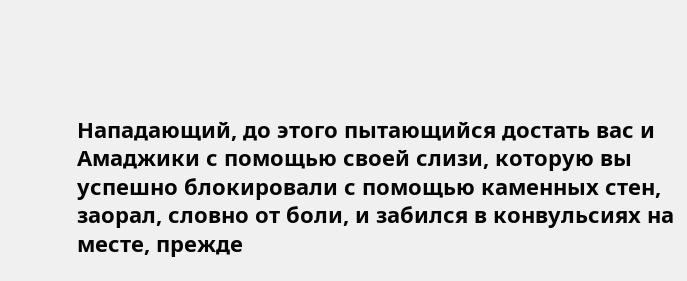Нападающий, до этого пытающийся достать вас и Амаджики с помощью своей слизи, которую вы успешно блокировали с помощью каменных стен, заорал, словно от боли, и забился в конвульсиях на месте, прежде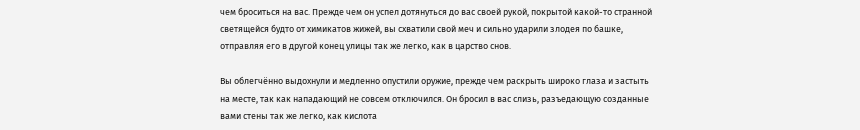чем броситься на вас. Прежде чем он успел дотянуться до вас своей рукой, покрытой какой-то странной светящейся будто от химикатов жижей, вы схватили свой меч и сильно ударили злодея по башке, отправляя его в другой конец улицы так же легко, как в царство снов.

Вы облегчённо выдохнули и медленно опустили оружие, прежде чем раскрыть широко глаза и застыть на месте, так как нападающий не совсем отключился. Он бросил в вас слизь, разъедающую созданные вами стены так же легко, как кислота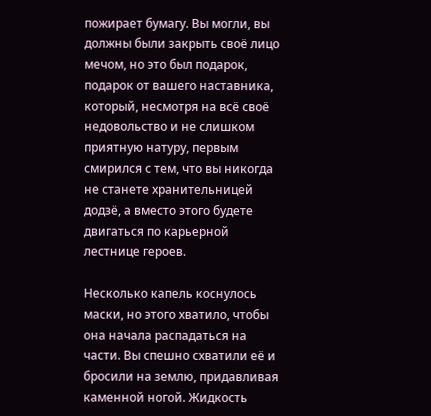пожирает бумагу. Вы могли, вы должны были закрыть своё лицо мечом, но это был подарок, подарок от вашего наставника, который, несмотря на всё своё недовольство и не слишком приятную натуру, первым смирился с тем, что вы никогда не станете хранительницей додзё, а вместо этого будете двигаться по карьерной лестнице героев.

Несколько капель коснулось маски, но этого хватило, чтобы она начала распадаться на части. Вы спешно схватили её и бросили на землю, придавливая каменной ногой. Жидкость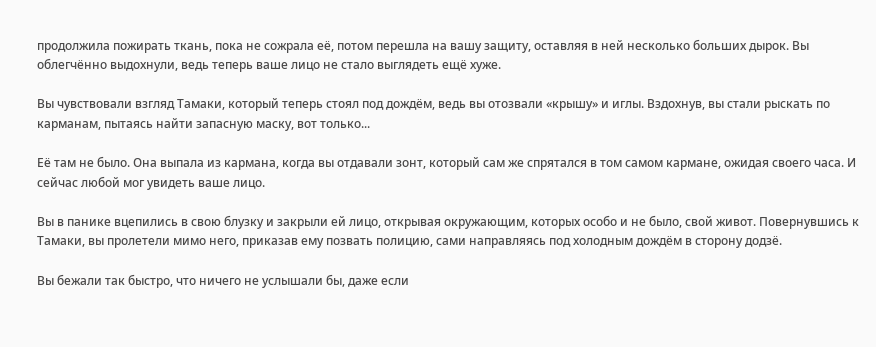продолжила пожирать ткань, пока не сожрала её, потом перешла на вашу защиту, оставляя в ней несколько больших дырок. Вы облегчённо выдохнули, ведь теперь ваше лицо не стало выглядеть ещё хуже.

Вы чувствовали взгляд Тамаки, который теперь стоял под дождём, ведь вы отозвали «крышу» и иглы. Вздохнув, вы стали рыскать по карманам, пытаясь найти запасную маску, вот только...

Её там не было. Она выпала из кармана, когда вы отдавали зонт, который сам же спрятался в том самом кармане, ожидая своего часа. И сейчас любой мог увидеть ваше лицо.

Вы в панике вцепились в свою блузку и закрыли ей лицо, открывая окружающим, которых особо и не было, свой живот. Повернувшись к Тамаки, вы пролетели мимо него, приказав ему позвать полицию, сами направляясь под холодным дождём в сторону додзё.

Вы бежали так быстро, что ничего не услышали бы, даже если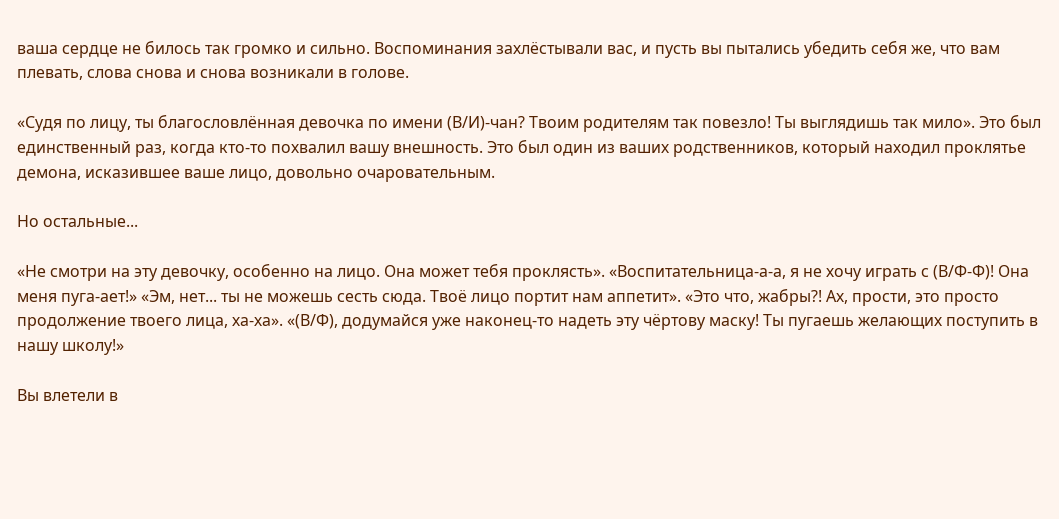ваша сердце не билось так громко и сильно. Воспоминания захлёстывали вас, и пусть вы пытались убедить себя же, что вам плевать, слова снова и снова возникали в голове.

«Судя по лицу, ты благословлённая девочка по имени (В/И)-чан? Твоим родителям так повезло! Ты выглядишь так мило». Это был единственный раз, когда кто-то похвалил вашу внешность. Это был один из ваших родственников, который находил проклятье демона, исказившее ваше лицо, довольно очаровательным.

Но остальные...

«Не смотри на эту девочку, особенно на лицо. Она может тебя проклясть». «Воспитательница-а-а, я не хочу играть с (В/Ф-Ф)! Она меня пуга-ает!» «Эм, нет... ты не можешь сесть сюда. Твоё лицо портит нам аппетит». «Это что, жабры?! Ах, прости, это просто продолжение твоего лица, ха-ха». «(В/Ф), додумайся уже наконец-то надеть эту чёртову маску! Ты пугаешь желающих поступить в нашу школу!»

Вы влетели в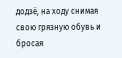додзё, на ходу снимая свою грязную обувь и бросая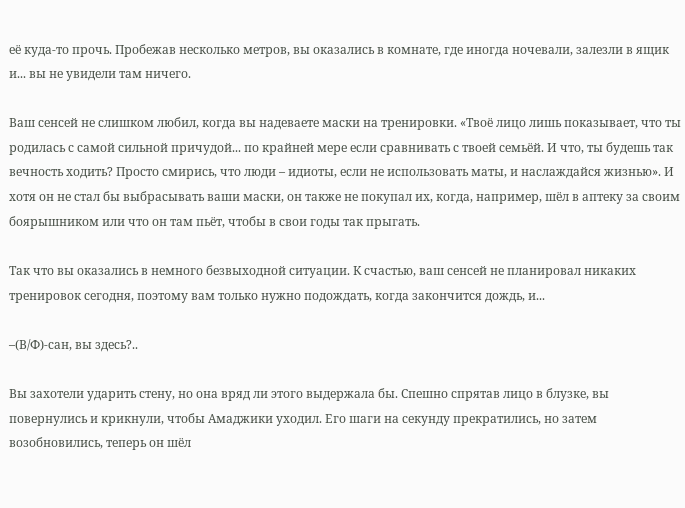её куда-то прочь. Пробежав несколько метров, вы оказались в комнате, где иногда ночевали, залезли в ящик и... вы не увидели там ничего.

Ваш сенсей не слишком любил, когда вы надеваете маски на тренировки. «Твоё лицо лишь показывает, что ты родилась с самой сильной причудой... по крайней мере если сравнивать с твоей семьёй. И что, ты будешь так вечность ходить? Просто смирись, что люди – идиоты, если не использовать маты, и наслаждайся жизнью». И хотя он не стал бы выбрасывать ваши маски, он также не покупал их, когда, например, шёл в аптеку за своим боярышником или что он там пьёт, чтобы в свои годы так прыгать.

Так что вы оказались в немного безвыходной ситуации. К счастью, ваш сенсей не планировал никаких тренировок сегодня, поэтому вам только нужно подождать, когда закончится дождь, и...

–(В/Ф)-сан, вы здесь?..

Вы захотели ударить стену, но она вряд ли этого выдержала бы. Спешно спрятав лицо в блузке, вы повернулись и крикнули, чтобы Амаджики уходил. Его шаги на секунду прекратились, но затем возобновились, теперь он шёл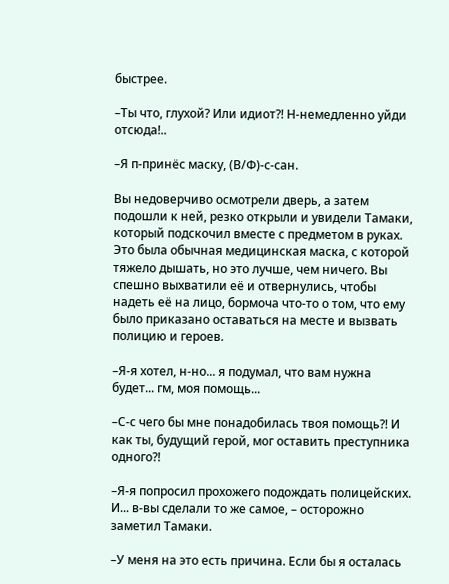быстрее.

–Ты что, глухой? Или идиот?! Н-немедленно уйди отсюда!..

–Я п-принёс маску, (В/Ф)-с-сан.

Вы недоверчиво осмотрели дверь, а затем подошли к ней, резко открыли и увидели Тамаки, который подскочил вместе с предметом в руках. Это была обычная медицинская маска, с которой тяжело дышать, но это лучше, чем ничего. Вы спешно выхватили её и отвернулись, чтобы надеть её на лицо, бормоча что-то о том, что ему было приказано оставаться на месте и вызвать полицию и героев.

–Я-я хотел, н-но... я подумал, что вам нужна будет... гм, моя помощь...

–С-с чего бы мне понадобилась твоя помощь?! И как ты, будущий герой, мог оставить преступника одного?!

–Я-я попросил прохожего подождать полицейских. И... в-вы сделали то же самое, – осторожно заметил Тамаки.

–У меня на это есть причина. Если бы я осталась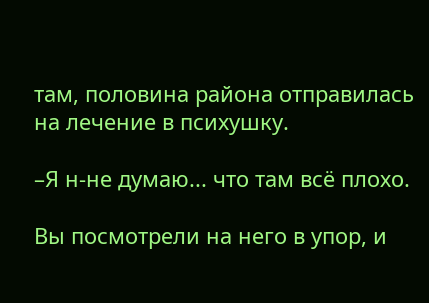там, половина района отправилась на лечение в психушку.

–Я н-не думаю... что там всё плохо.

Вы посмотрели на него в упор, и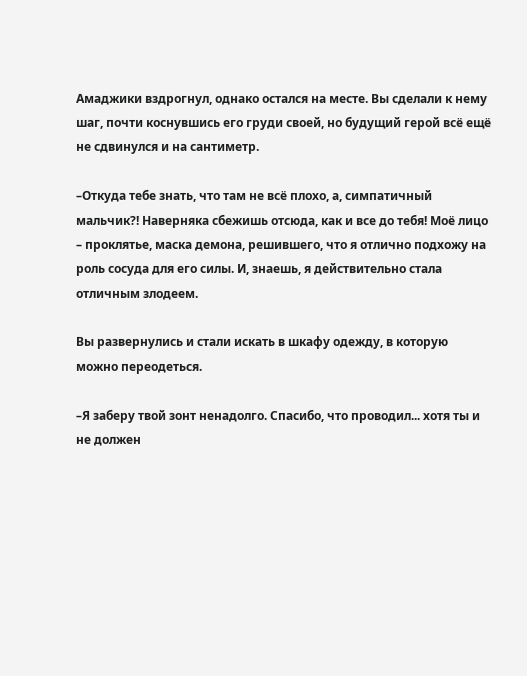Амаджики вздрогнул, однако остался на месте. Вы сделали к нему шаг, почти коснувшись его груди своей, но будущий герой всё ещё не сдвинулся и на сантиметр.

–Откуда тебе знать, что там не всё плохо, а, симпатичный мальчик?! Наверняка сбежишь отсюда, как и все до тебя! Моё лицо – проклятье, маска демона, решившего, что я отлично подхожу на роль сосуда для его силы. И, знаешь, я действительно стала отличным злодеем.

Вы развернулись и стали искать в шкафу одежду, в которую можно переодеться.

–Я заберу твой зонт ненадолго. Спасибо, что проводил... хотя ты и не должен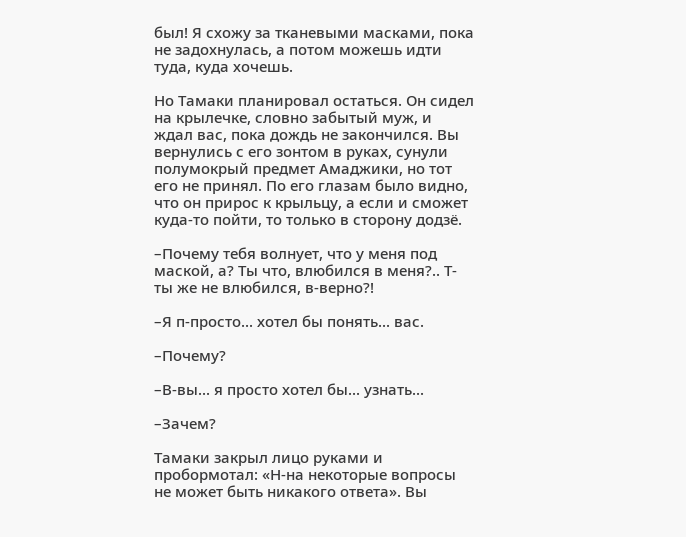был! Я схожу за тканевыми масками, пока не задохнулась, а потом можешь идти туда, куда хочешь.

Но Тамаки планировал остаться. Он сидел на крылечке, словно забытый муж, и ждал вас, пока дождь не закончился. Вы вернулись с его зонтом в руках, сунули полумокрый предмет Амаджики, но тот его не принял. По его глазам было видно, что он прирос к крыльцу, а если и сможет куда-то пойти, то только в сторону додзё.

–Почему тебя волнует, что у меня под маской, а? Ты что, влюбился в меня?.. Т-ты же не влюбился, в-верно?!

–Я п-просто... хотел бы понять... вас.

–Почему?

–В-вы... я просто хотел бы... узнать...

–Зачем?

Тамаки закрыл лицо руками и пробормотал: «Н-на некоторые вопросы не может быть никакого ответа». Вы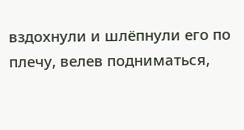вздохнули и шлёпнули его по плечу, велев подниматься,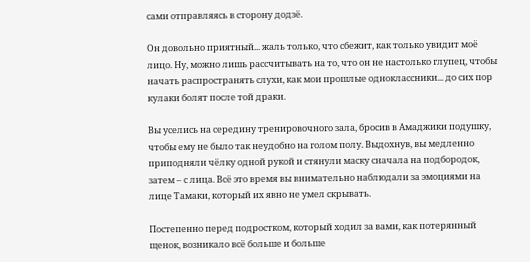сами отправляясь в сторону додзё.

Он довольно приятный... жаль только, что сбежит, как только увидит моё лицо. Ну, можно лишь рассчитывать на то, что он не настолько глупец, чтобы начать распространять слухи, как мои прошлые одноклассники... до сих пор кулаки болят после той драки.

Вы уселись на середину тренировочного зала, бросив в Амаджики подушку, чтобы ему не было так неудобно на голом полу. Выдохнув, вы медленно приподняли чёлку одной рукой и стянули маску сначала на подбородок, затем – с лица. Всё это время вы внимательно наблюдали за эмоциями на лице Тамаки, который их явно не умел скрывать.

Постепенно перед подростком, который ходил за вами, как потерянный щенок, возникало всё больше и больше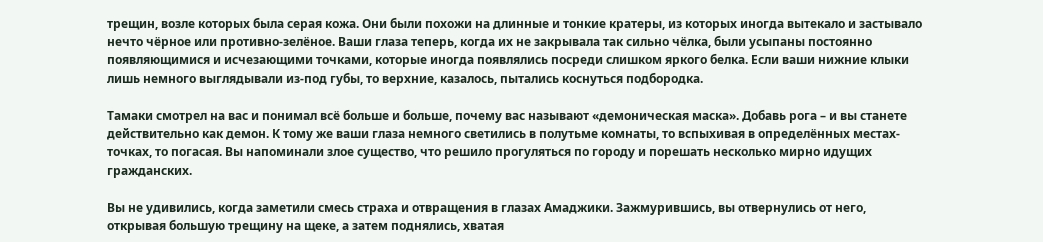трещин, возле которых была серая кожа. Они были похожи на длинные и тонкие кратеры, из которых иногда вытекало и застывало нечто чёрное или противно-зелёное. Ваши глаза теперь, когда их не закрывала так сильно чёлка, были усыпаны постоянно появляющимися и исчезающими точками, которые иногда появлялись посреди слишком яркого белка. Если ваши нижние клыки лишь немного выглядывали из-под губы, то верхние, казалось, пытались коснуться подбородка.

Тамаки смотрел на вас и понимал всё больше и больше, почему вас называют «демоническая маска». Добавь рога – и вы станете действительно как демон. К тому же ваши глаза немного светились в полутьме комнаты, то вспыхивая в определённых местах-точках, то погасая. Вы напоминали злое существо, что решило прогуляться по городу и порешать несколько мирно идущих гражданских.

Вы не удивились, когда заметили смесь страха и отвращения в глазах Амаджики. Зажмурившись, вы отвернулись от него, открывая большую трещину на щеке, а затем поднялись, хватая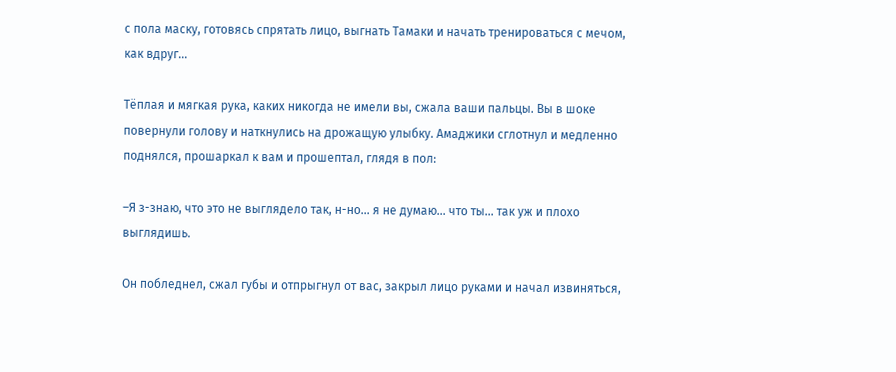с пола маску, готовясь спрятать лицо, выгнать Тамаки и начать тренироваться с мечом, как вдруг...

Тёплая и мягкая рука, каких никогда не имели вы, сжала ваши пальцы. Вы в шоке повернули голову и наткнулись на дрожащую улыбку. Амаджики сглотнул и медленно поднялся, прошаркал к вам и прошептал, глядя в пол:

–Я з-знаю, что это не выглядело так, н-но... я не думаю... что ты... так уж и плохо выглядишь.

Он побледнел, сжал губы и отпрыгнул от вас, закрыл лицо руками и начал извиняться,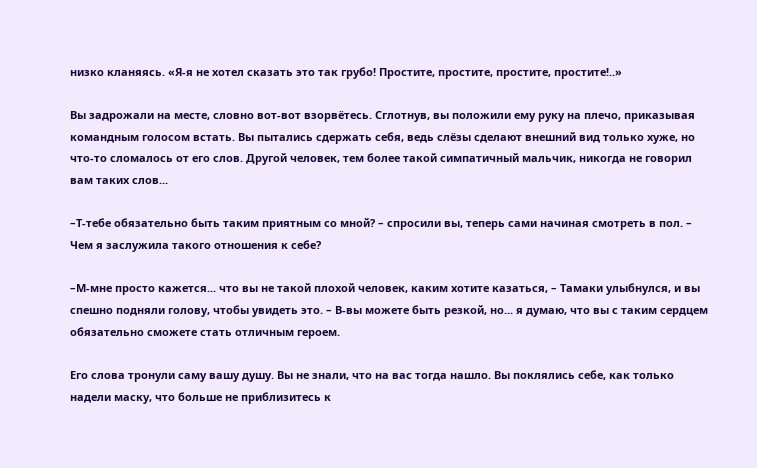низко кланяясь. «Я-я не хотел сказать это так грубо! Простите, простите, простите, простите!..»

Вы задрожали на месте, словно вот-вот взорвётесь. Сглотнув, вы положили ему руку на плечо, приказывая командным голосом встать. Вы пытались сдержать себя, ведь слёзы сделают внешний вид только хуже, но что-то сломалось от его слов. Другой человек, тем более такой симпатичный мальчик, никогда не говорил вам таких слов...

–Т-тебе обязательно быть таким приятным со мной? – спросили вы, теперь сами начиная смотреть в пол. – Чем я заслужила такого отношения к себе?

–М-мне просто кажется... что вы не такой плохой человек, каким хотите казаться, – Тамаки улыбнулся, и вы спешно подняли голову, чтобы увидеть это. – В-вы можете быть резкой, но... я думаю, что вы с таким сердцем обязательно сможете стать отличным героем.

Его слова тронули саму вашу душу. Вы не знали, что на вас тогда нашло. Вы поклялись себе, как только надели маску, что больше не приблизитесь к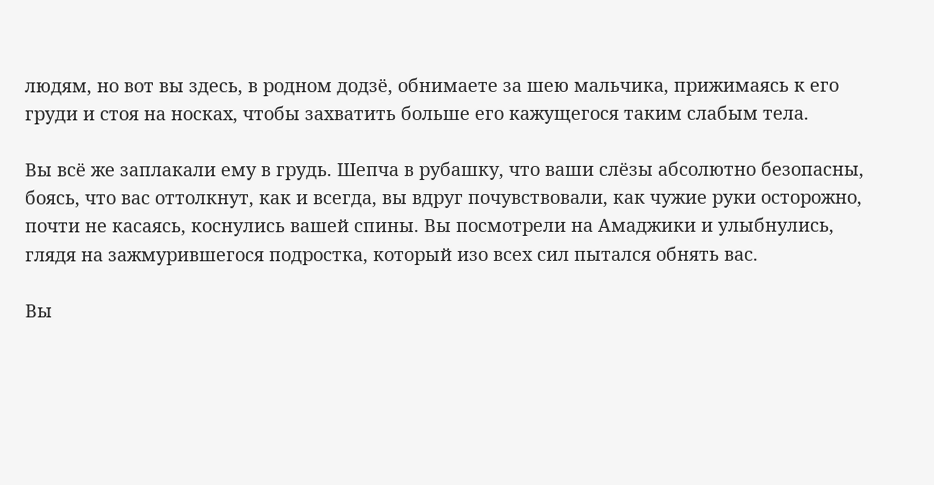людям, но вот вы здесь, в родном додзё, обнимаете за шею мальчика, прижимаясь к его груди и стоя на носках, чтобы захватить больше его кажущегося таким слабым тела.

Вы всё же заплакали ему в грудь. Шепча в рубашку, что ваши слёзы абсолютно безопасны, боясь, что вас оттолкнут, как и всегда, вы вдруг почувствовали, как чужие руки осторожно, почти не касаясь, коснулись вашей спины. Вы посмотрели на Амаджики и улыбнулись, глядя на зажмурившегося подростка, который изо всех сил пытался обнять вас.

Вы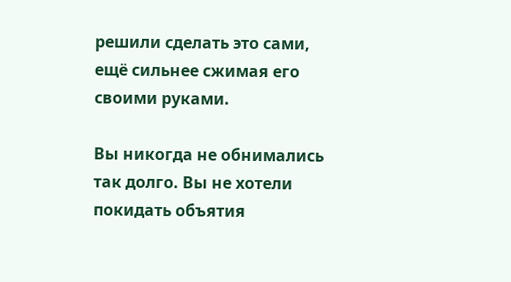решили сделать это сами, ещё сильнее сжимая его своими руками.

Вы никогда не обнимались так долго. Вы не хотели покидать объятия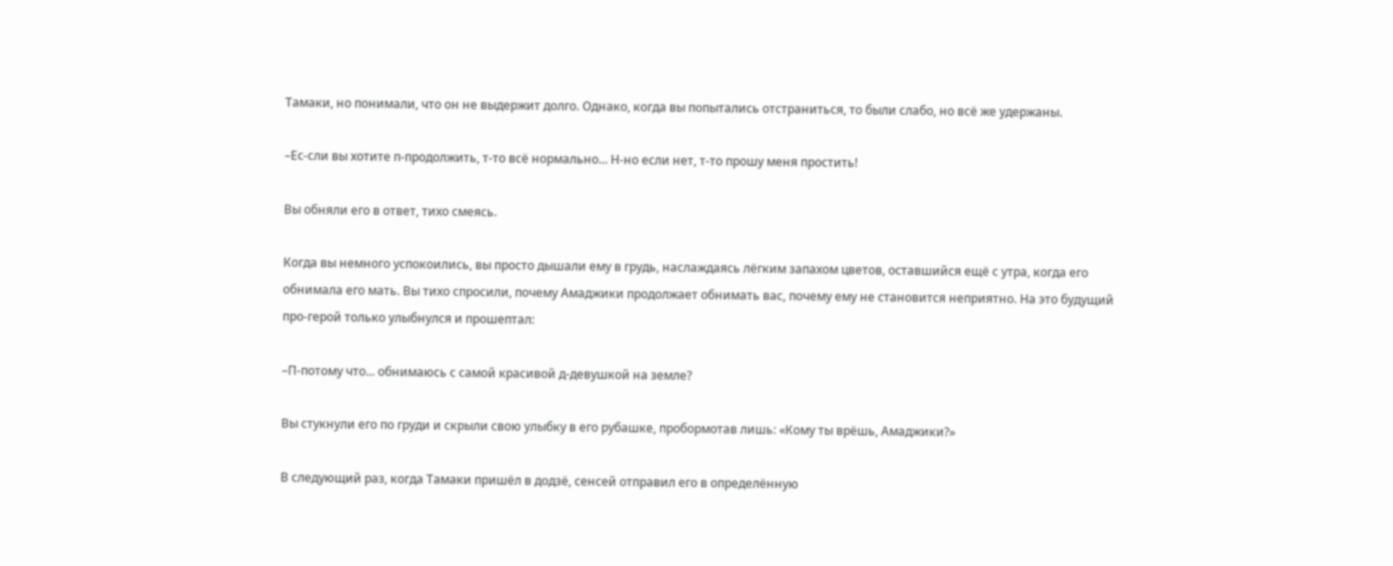Тамаки, но понимали, что он не выдержит долго. Однако, когда вы попытались отстраниться, то были слабо, но всё же удержаны.

–Ес-сли вы хотите п-продолжить, т-то всё нормально... Н-но если нет, т-то прошу меня простить!

Вы обняли его в ответ, тихо смеясь.

Когда вы немного успокоились, вы просто дышали ему в грудь, наслаждаясь лёгким запахом цветов, оставшийся ещё с утра, когда его обнимала его мать. Вы тихо спросили, почему Амаджики продолжает обнимать вас, почему ему не становится неприятно. На это будущий про-герой только улыбнулся и прошептал:

–П-потому что... обнимаюсь с самой красивой д-девушкой на земле?

Вы стукнули его по груди и скрыли свою улыбку в его рубашке, пробормотав лишь: «Кому ты врёшь, Амаджики?»

В следующий раз, когда Тамаки пришёл в додзё, сенсей отправил его в определённую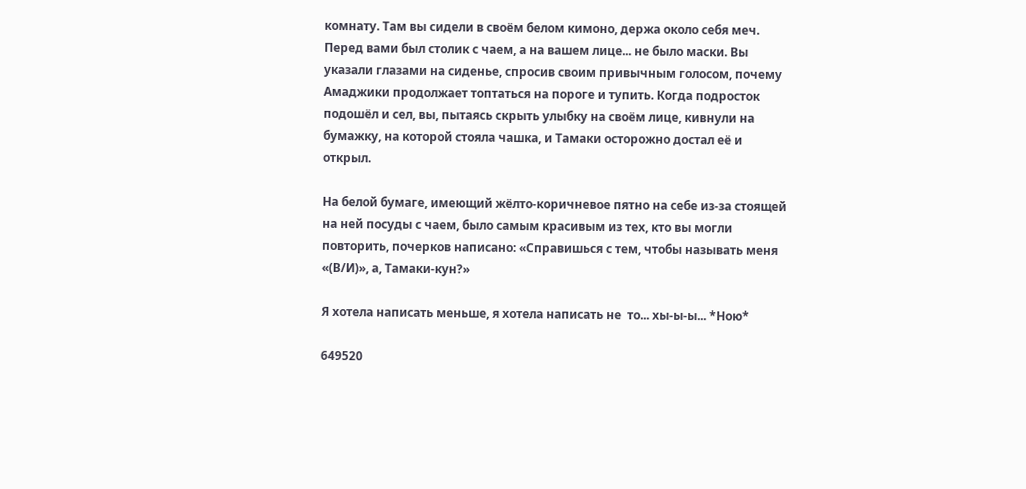комнату. Там вы сидели в своём белом кимоно, держа около себя меч. Перед вами был столик с чаем, а на вашем лице... не было маски. Вы указали глазами на сиденье, спросив своим привычным голосом, почему Амаджики продолжает топтаться на пороге и тупить. Когда подросток подошёл и сел, вы, пытаясь скрыть улыбку на своём лице, кивнули на бумажку, на которой стояла чашка, и Тамаки осторожно достал её и открыл.

На белой бумаге, имеющий жёлто-коричневое пятно на себе из-за стоящей на ней посуды с чаем, было самым красивым из тех, кто вы могли повторить, почерков написано: «Справишься с тем, чтобы называть меня «(В/И)», а, Тамаки-кун?»

Я хотела написать меньше, я хотела написать не  то... хы-ы-ы... *Ною*

649520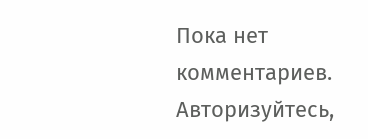Пока нет комментариев. Авторизуйтесь,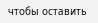чтобы оставить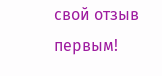свой отзыв первым!